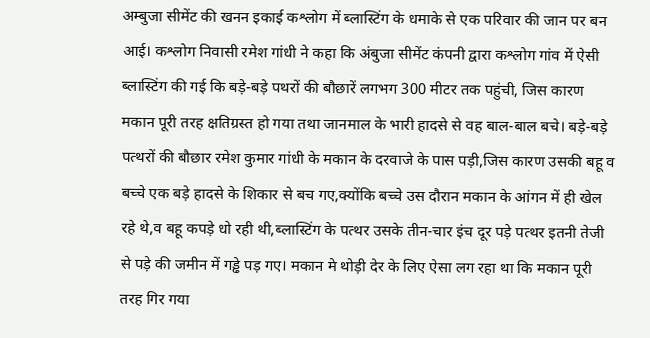अम्बुजा सीमेंट की खनन इकाई कश्लोग में ब्लास्टिंग के धमाके से एक परिवार की जान पर बन आई। कश्लोग निवासी रमेश गांधी ने कहा कि अंबुजा सीमेंट कंपनी द्वारा कश्लोग गांव में ऐसी ब्लास्टिंग की गई कि बड़े-बड़े पथरों की बौछारें लगभग 300 मीटर तक पहुंची, जिस कारण मकान पूरी तरह क्षतिग्रस्त हो गया तथा जानमाल के भारी हादसे से वह बाल-बाल बचे। बड़े-बड़े पत्थरों की बौछार रमेश कुमार गांधी के मकान के दरवाजे के पास पड़ी,जिस कारण उसकी बहू व बच्चे एक बड़े हादसे के शिकार से बच गए,क्योंकि बच्चे उस दौरान मकान के आंगन में ही खेल रहे थे,व बहू कपड़े धो रही थी,ब्लास्टिंग के पत्थर उसके तीन-चार इंच दूर पड़े पत्थर इतनी तेजी से पड़े की जमीन में गड्ढे पड़ गए। मकान मे थोड़ी देर के लिए ऐसा लग रहा था कि मकान पूरी तरह गिर गया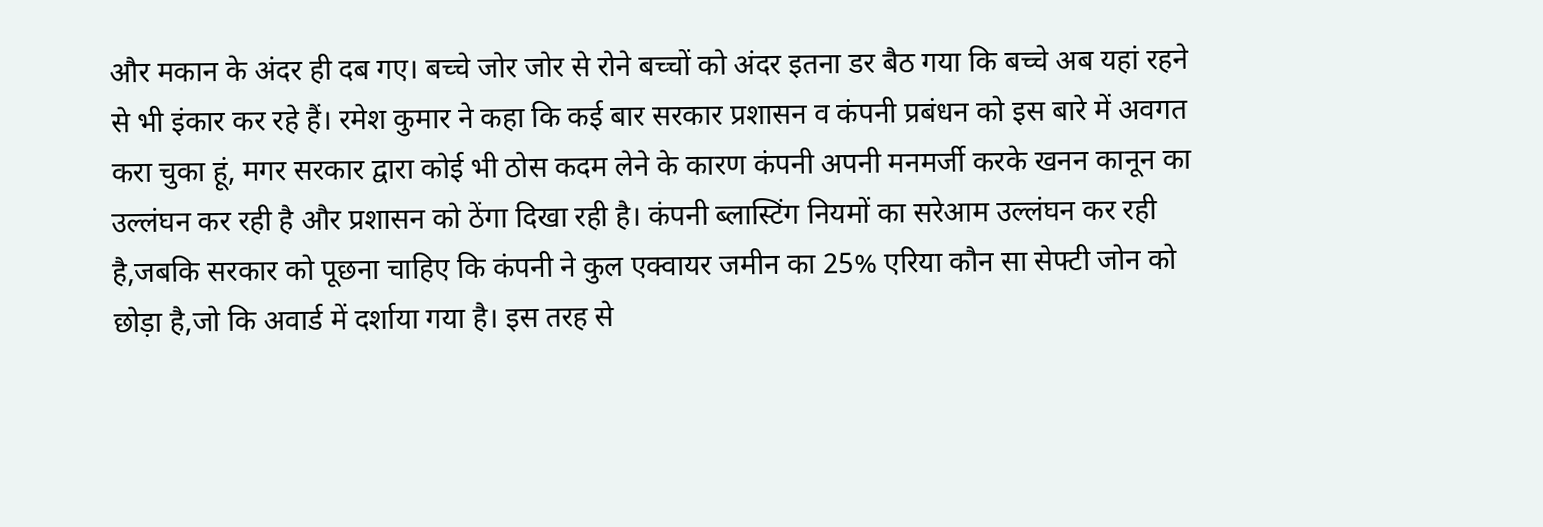और मकान के अंदर ही दब गए। बच्चे जोर जोर से रोने बच्चों को अंदर इतना डर बैठ गया कि बच्चे अब यहां रहने से भी इंकार कर रहे हैं। रमेश कुमार ने कहा कि कई बार सरकार प्रशासन व कंपनी प्रबंधन को इस बारे में अवगत करा चुका हूं, मगर सरकार द्वारा कोई भी ठोस कदम लेने के कारण कंपनी अपनी मनमर्जी करके खनन कानून का उल्लंघन कर रही है और प्रशासन को ठेंगा दिखा रही है। कंपनी ब्लास्टिंग नियमों का सरेआम उल्लंघन कर रही है,जबकि सरकार को पूछना चाहिए कि कंपनी ने कुल एक्वायर जमीन का 25% एरिया कौन सा सेफ्टी जोन को छोड़ा है,जो कि अवार्ड में दर्शाया गया है। इस तरह से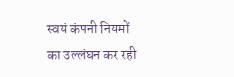स्वयं कंपनी नियमों का उल्लंघन कर रही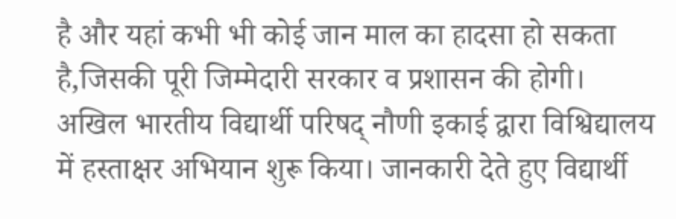है और यहां कभी भी कोई जान माल का हादसा हो सकता है,जिसकी पूरी जिम्मेदारी सरकार व प्रशासन की होगी।
अखिल भारतीय विद्यार्थी परिषद् नौणी इकाई द्वारा विश्विद्यालय में हस्ताक्षर अभियान शुरू किया। जानकारी देते हुए विद्यार्थी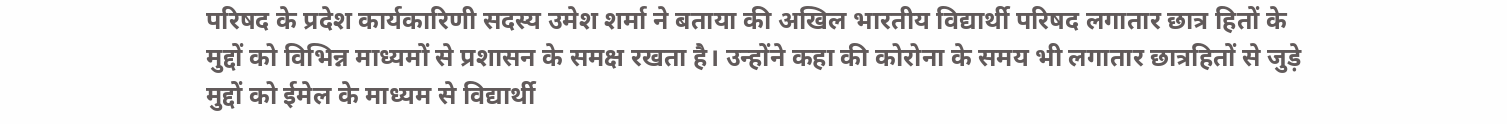परिषद के प्रदेश कार्यकारिणी सदस्य उमेश शर्मा ने बताया की अखिल भारतीय विद्यार्थी परिषद लगातार छात्र हितों के मुद्दों को विभिन्न माध्यमों से प्रशासन के समक्ष रखता है। उन्होंने कहा की कोरोना के समय भी लगातार छात्रहितों से जुड़े मुद्दों को ईमेल के माध्यम से विद्यार्थी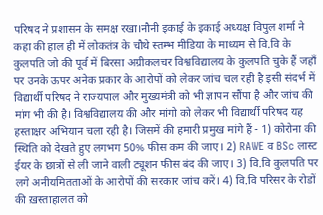परिषद ने प्रशासन के समक्ष रखा।नौनी इकाई के इकाई अध्यक्ष विपुल शर्मा ने कहा की हाल ही में लोकतंत्र के चौथे स्तम्भ मीडिया के माध्यम से वि.वि के कुलपति जो की पूर्व में बिरसा अग्रीकलचर विश्वविद्यालय के कुलपति चुके हैं जहाँ पर उनके ऊपर अनेक प्रकार के आरोपों को लेकर जांच चल रही है इसी संदर्भ में विद्यार्थी परिषद ने राज्यपाल और मुख्यमंत्री को भी ज्ञापन सौंपा है और जांच की मांग भी की है। विश्वविद्यालय की और मांगो को लेकर भी विद्यार्थी परिषद यह हस्ताक्षर अभियान चला रही है। जिसमें की हमारी प्रमुख मांगे हैं - 1) कोरोना की स्थिति को देखते हुए लगभग 50% फीस कम की जाए। 2) RAWE व BSc लास्ट ईयर के छात्रों से ली जाने वाली ट्यूशन फीस बंद की जाए। 3) वि.वि कुलपति पर लगे अनीयमितताओं के आरोपों की सरकार जांच करें। 4) वि.वि परिसर के रोडों की ख़स्ताहालत को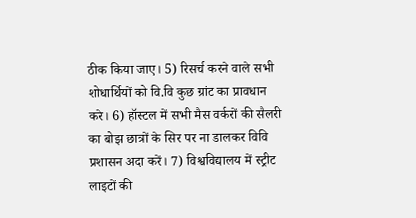ठीक किया जाए। 5) रिसर्च करने वाले सभी शोधार्थियों को वि.वि कुछ ग्रांट का प्रावधान करे। 6) हॉस्टल में सभी मैस वर्करों की सैलरी का बोझ छात्रों के सिर पर ना डालकर विवि प्रशासन अदा करें। 7) विश्वविद्यालय में स्ट्रीट लाइटों की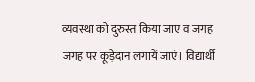व्यवस्था को दुरुस्त किया जाए व जगह जगह पर कूड़ेदान लगायें जाएं। विद्यार्थी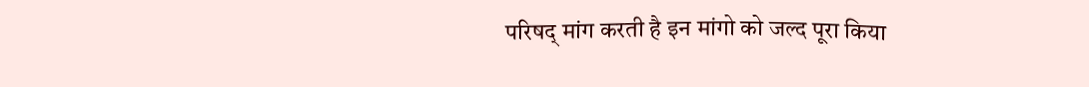परिषद् मांग करती है इन मांगो को जल्द पूरा किया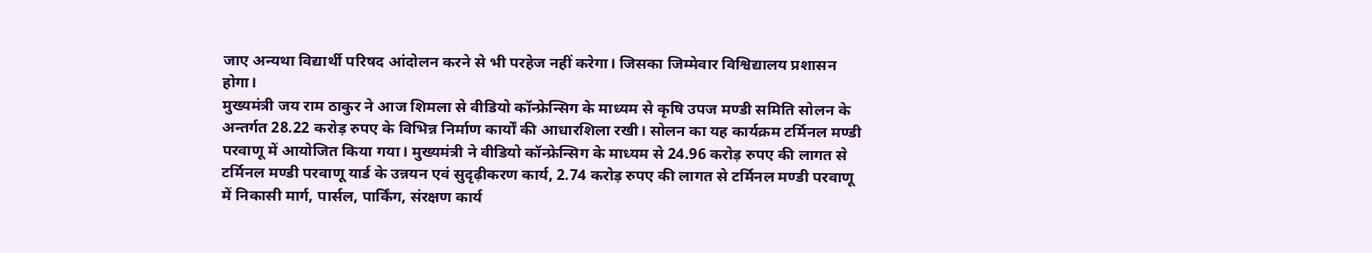जाए अन्यथा विद्यार्थी परिषद आंदोलन करने से भी परहेज नहीं करेगा। जिसका जिम्मेवार विश्विद्यालय प्रशासन होगा।
मुख्यमंत्री जय राम ठाकुर ने आज शिमला से वीडियो कॉन्फ्रेन्सिग के माध्यम से कृषि उपज मण्डी समिति सोलन के अन्तर्गत 28.22 करोड़ रुपए के विभिन्न निर्माण कार्यों की आधारशिला रखी। सोलन का यह कार्यक्रम टर्मिनल मण्डी परवाणू में आयोजित किया गया। मुख्यमंत्री ने वीडियो कॉन्फ्रेन्सिग के माध्यम से 24.96 करोड़ रुपए की लागत से टर्मिनल मण्डी परवाणू यार्ड के उन्नयन एवं सुदृढ़ीकरण कार्य, 2.74 करोड़ रुपए की लागत से टर्मिनल मण्डी परवाणू में निकासी मार्ग, पार्सल, पार्किंग, संरक्षण कार्य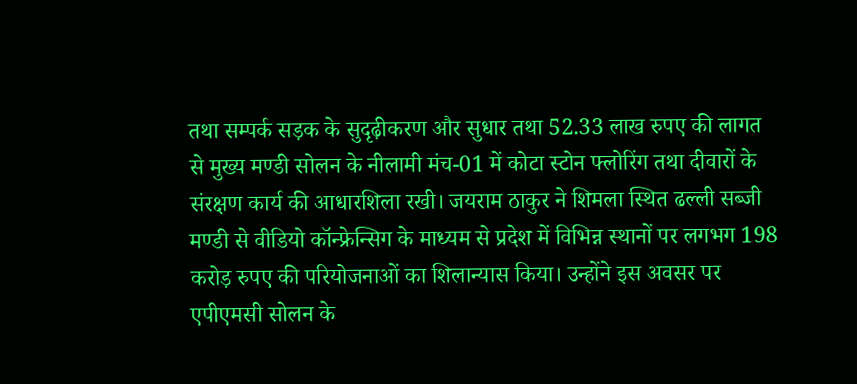तथा सम्पर्क सड़क के सुदृढ़ीकरण और सुधार तथा 52.33 लाख रुपए की लागत से मुख्य मण्डी सोलन के नीलामी मंच-01 में कोटा स्टोन फ्लोरिंग तथा दीवारों के संरक्षण कार्य की आधारशिला रखी। जयराम ठाकुर ने शिमला स्थित ढल्ली सब्जी मण्डी से वीडियो कॉन्फ्रेन्सिग के माध्यम से प्रदेश में विभिन्न स्थानों पर लगभग 198 करोड़ रुपए की परियोजनाओं का शिलान्यास किया। उन्होंने इस अवसर पर एपीएमसी सोलन के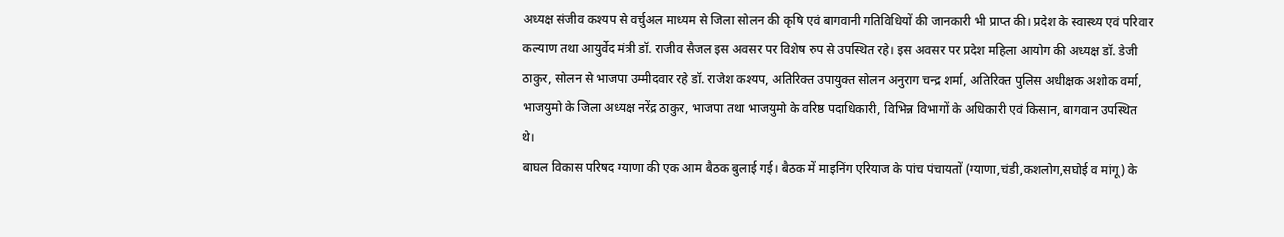अध्यक्ष संजीव कश्यप से वर्चुअल माध्यम से जिला सोलन की कृषि एवं बागवानी गतिविधियों की जानकारी भी प्राप्त की। प्रदेश के स्वास्थ्य एवं परिवार कल्याण तथा आयुर्वेद मंत्री डॉ. राजीव सैजल इस अवसर पर विशेष रुप से उपस्थित रहे। इस अवसर पर प्रदेश महिला आयोग की अध्यक्ष डॉ. डेजी ठाकुर, सोलन से भाजपा उम्मीदवार रहे डॉ. राजेश कश्यप, अतिरिक्त उपायुक्त सोलन अनुराग चन्द्र शर्मा, अतिरिक्त पुलिस अधीक्षक अशोक वर्मा, भाजयुमो के जिला अध्यक्ष नरेंद्र ठाकुर, भाजपा तथा भाजयुमो के वरिष्ठ पदाधिकारी, विभिन्न विभागों के अधिकारी एवं किसान, बागवान उपस्थित थे।
बाघल विकास परिषद ग्याणा की एक आम बैठक बुलाई गई। बैठक में माइनिंग एरियाज के पांच पंचायतों (ग्याणा,चंडी,कशलोग,सघोई व मांगू) के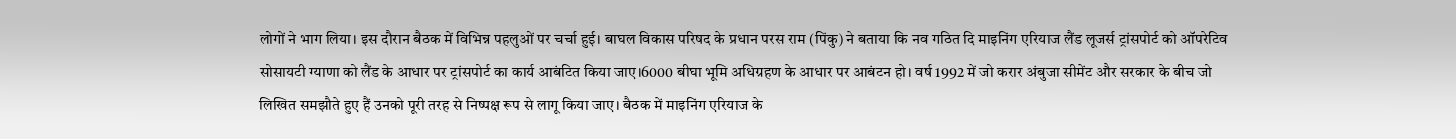लोगों ने भाग लिया। इस दौरान बैठक में विभिन्न पहलुओं पर चर्चा हुई। बाघल विकास परिषद के प्रधान परस राम (पिंकु) ने बताया कि नव गठित दि माइनिंग एरियाज लैंड लूजर्स ट्रांसपोर्ट को ऑपरेटिव सोसायटी ग्याणा को लैंड के आधार पर ट्रांसपोर्ट का कार्य आबंटित किया जाए।6000 बीघा भूमि अधिग्रहण के आधार पर आबंटन हो। वर्ष 1992 में जो करार अंबुजा सीमेंट और सरकार के बीच जो लिखित समझौते हुए हैं उनको पूरी तरह से निष्पक्ष रूप से लागू किया जाए। बैठक में माइनिंग एरियाज के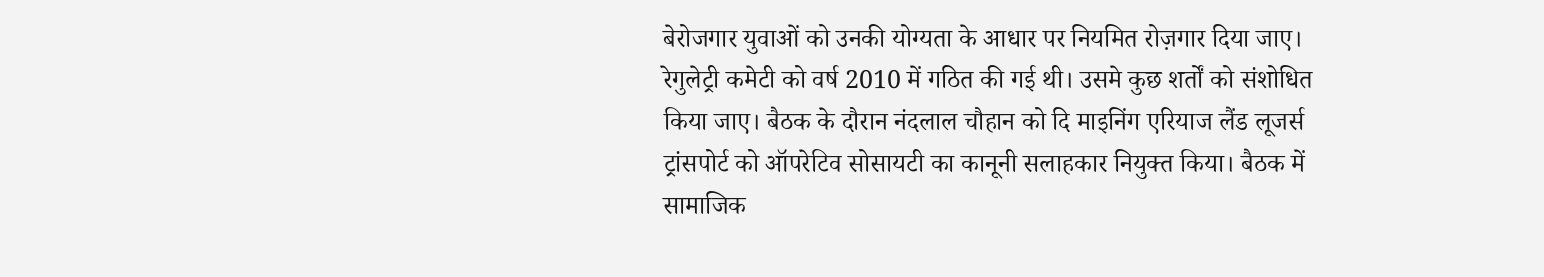बेरोजगार युवाओं को उनकी योग्यता के आधार पर नियमित रोज़गार दिया जाए। रेगुलेट्री कमेटी को वर्ष 2010 में गठित की गई थी। उसमे कुछ शर्तों को संशोधित किया जाए। बैठक के दौरान नंदलाल चौहान को दि माइनिंग एरियाज लैंड लूजर्स ट्रांसपोर्ट को ऑपरेटिव सोसायटी का कानूनी सलाहकार नियुक्त किया। बैठक में सामाजिक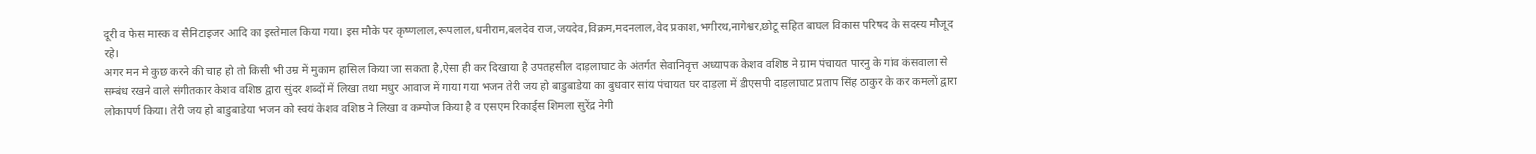दूरी व फेस मास्क व सैनिटाइजर आदि का इस्तेमाल किया गया। इस मौके पर कृष्णलाल,रूपलाल,धनीराम,बलदेव राज,जयदेव,विक्रम,मदनलाल,वेद प्रकाश,भगीरथ,नागेश्वर,छोटू सहित बाघल विकास परिषद के सदस्य मौजूद रहे।
अगर मन मे कुछ करने की चाह हो तो किसी भी उम्र में मुकाम हासिल किया जा सकता है,ऐसा ही कर दिखाया है उपतहसील दाड़लाघाट के अंतर्गत सेवानिवृत्त अध्यापक केशव वशिष्ठ ने ग्राम पंचायत पारनु के गांव कंसवाला से सम्बंध रखने वाले संगीतकार केशव वशिष्ठ द्वारा सुंदर शब्दों में लिखा तथा मधुर आवाज में गाया गया भजन तेरी जय हो बाडुबाडेया का बुधवार सांय पंचायत घर दाड़ला में डीएसपी दाड़लाघाट प्रताप सिंह ठाकुर के कर कमलों द्वारा लोकापर्ण किया। तेरी जय हो बाडुबाडेया भजन को स्वयं केशव वशिष्ठ ने लिखा व कम्पोज किया है व एसएम रिकार्ड्स शिमला सुरेंद्र नेगी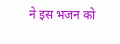ने इस भजन को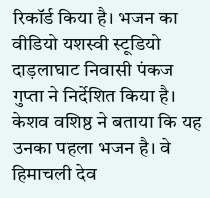रिकॉर्ड किया है। भजन का वीडियो यशस्वी स्टूडियो दाड़लाघाट निवासी पंकज गुप्ता ने निर्देशित किया है। केशव वशिष्ठ ने बताया कि यह उनका पहला भजन है। वे हिमाचली देव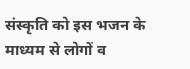संस्कृति को इस भजन के माध्यम से लोगों व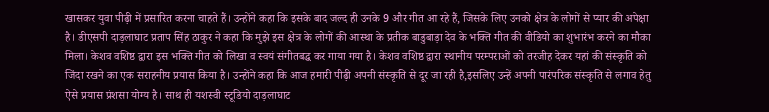खासकर युवा पीढ़ी में प्रसारित करना चाहते हैं। उन्होंने कहा कि इसके बाद जल्द ही उनके 9 और गीत आ रहे हैं, जिसके लिए उनको क्षेत्र के लोगों से प्यार की अपेक्षा है। डीएसपी दाड़लाघाट प्रताप सिंह ठाकुर ने कहा कि मुझे इस क्षेत्र के लोगों की आस्था के प्रतीक बाडुबाड़ा देव के भक्ति गीत की वीडियो का शुभारंभ करने का मौका मिला। केशव वशिष्ठ द्वारा इस भक्ति गीत को लिखा व स्वयं संगीतबद्ध कर गाया गया है। केशव वशिष्ठ द्वारा स्थानीय परम्पराओं को तरजीह देकर यहां की संस्कृति को जिंदा रखने का एक सराहनीय प्रयास किया है। उन्होंने कहा कि आज हमारी पीढ़ी अपनी संस्कृति से दूर जा रही है,इसलिए उन्हें अपनी पारंपरिक संस्कृति से लगाव हेतु ऐसे प्रयास प्रंशसा योग्य है। साथ ही यशस्वी स्टूडियो दाड़लाघाट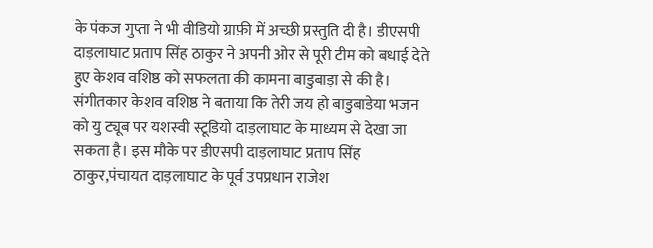के पंकज गुप्ता ने भी वीडियो ग्राफ़ी में अच्छी प्रस्तुति दी है। डीएसपी दाड़लाघाट प्रताप सिंह ठाकुर ने अपनी ओर से पूरी टीम को बधाई देते हुए केशव वशिष्ठ को सफलता की कामना बाडुबाड़ा से की है। संगीतकार केशव वशिष्ठ ने बताया कि तेरी जय हो बाडुबाडेया भजन को यु ट्यूब पर यशस्वी स्टूडियो दाड़लाघाट के माध्यम से देखा जा सकता है। इस मौके पर डीएसपी दाड़लाघाट प्रताप सिंह ठाकुर,पंचायत दाड़लाघाट के पूर्व उपप्रधान राजेश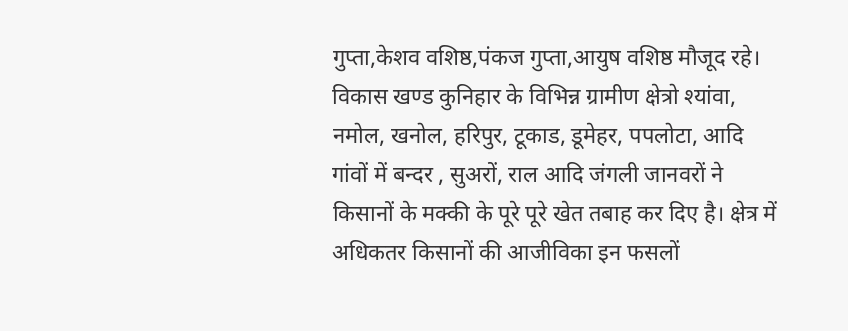गुप्ता,केशव वशिष्ठ,पंकज गुप्ता,आयुष वशिष्ठ मौजूद रहे।
विकास खण्ड कुनिहार के विभिन्न ग्रामीण क्षेत्रो श्यांवा, नमोल, खनोल, हरिपुर, टूकाड, डूमेहर, पपलोटा, आदि गांवों में बन्दर , सुअरों, राल आदि जंगली जानवरों ने किसानों के मक्की के पूरे पूरे खेत तबाह कर दिए है। क्षेत्र में अधिकतर किसानों की आजीविका इन फसलों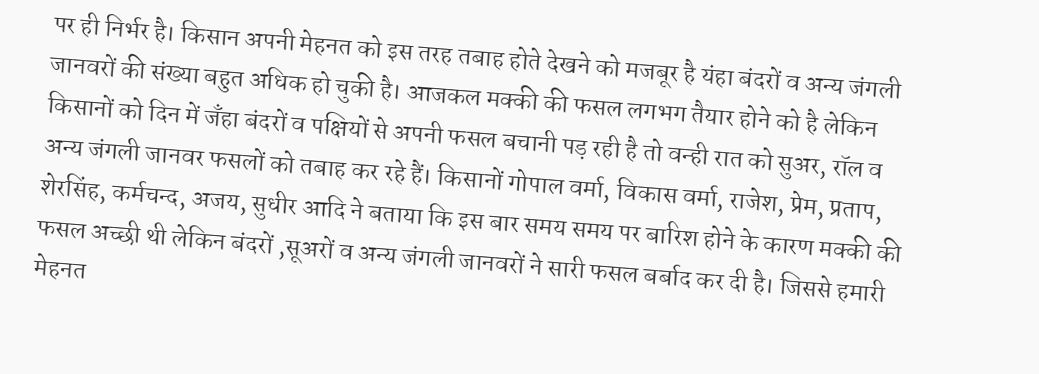पर ही निर्भर है। किसान अपनी मेहनत को इस तरह तबाह होते देखने को मजबूर है यंहा बंदरों व अन्य जंगली जानवरों की संख्या बहुत अधिक हो चुकी है। आजकल मक्की की फसल लगभग तैयार होने को है लेकिन किसानों को दिन में जँहा बंदरों व पक्षियों से अपनी फसल बचानी पड़ रही है तो वन्ही रात को सुअर, रॉल व अन्य जंगली जानवर फसलों को तबाह कर रहे हैं। किसानों गोपाल वर्मा, विकास वर्मा, राजेश, प्रेम, प्रताप, शेरसिंह, कर्मचन्द, अजय, सुधीर आदि ने बताया कि इस बार समय समय पर बारिश होने के कारण मक्की की फसल अच्छी थी लेकिन बंदरों ,सूअरों व अन्य जंगली जानवरों ने सारी फसल बर्बाद कर दी है। जिससे हमारी मेहनत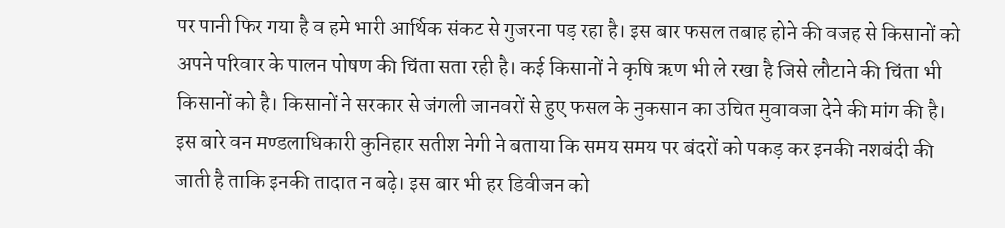पर पानी फिर गया है व हमे भारी आर्थिक संकट से गुजरना पड़ रहा है। इस बार फसल तबाह होने की वजह से किसानों को अपने परिवार के पालन पोषण की चिंता सता रही है। कई किसानों ने कृषि ऋण भी ले रखा है जिसे लौटाने की चिंता भी किसानों को है। किसानों ने सरकार से जंगली जानवरों से हुए फसल के नुकसान का उचित मुवावजा देने की मांग की है। इस बारे वन मण्डलाधिकारी कुनिहार सतीश नेगी ने बताया कि समय समय पर बंदरों को पकड़ कर इनकी नशबंदी की जाती है ताकि इनकी तादात न बढ़े। इस बार भी हर डिवीजन को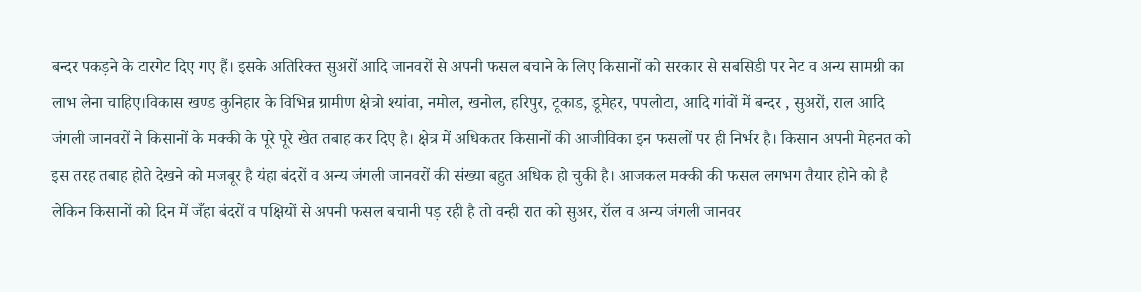बन्दर पकड़ने के टारगेट दिए गए हैं। इसके अतिरिक्त सुअरों आदि जानवरों से अपनी फसल बचाने के लिए किसानों को सरकार से सबसिडी पर नेट व अन्य सामग्री का लाभ लेना चाहिए।विकास खण्ड कुनिहार के विभिन्न ग्रामीण क्षेत्रो श्यांवा, नमोल, खनोल, हरिपुर, टूकाड, डूमेहर, पपलोटा, आदि गांवों में बन्दर , सुअरों, राल आदि जंगली जानवरों ने किसानों के मक्की के पूरे पूरे खेत तबाह कर दिए है। क्षेत्र में अधिकतर किसानों की आजीविका इन फसलों पर ही निर्भर है। किसान अपनी मेहनत को इस तरह तबाह होते देखने को मजबूर है यंहा बंदरों व अन्य जंगली जानवरों की संख्या बहुत अधिक हो चुकी है। आजकल मक्की की फसल लगभग तैयार होने को है लेकिन किसानों को दिन में जँहा बंदरों व पक्षियों से अपनी फसल बचानी पड़ रही है तो वन्ही रात को सुअर, रॉल व अन्य जंगली जानवर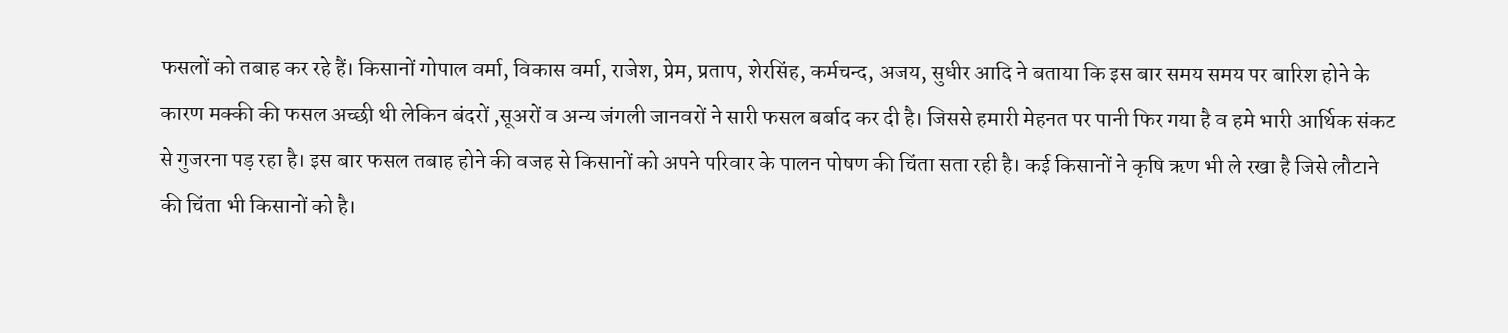फसलों को तबाह कर रहे हैं। किसानों गोपाल वर्मा, विकास वर्मा, राजेश, प्रेम, प्रताप, शेरसिंह, कर्मचन्द, अजय, सुधीर आदि ने बताया कि इस बार समय समय पर बारिश होने के कारण मक्की की फसल अच्छी थी लेकिन बंदरों ,सूअरों व अन्य जंगली जानवरों ने सारी फसल बर्बाद कर दी है। जिससे हमारी मेहनत पर पानी फिर गया है व हमे भारी आर्थिक संकट से गुजरना पड़ रहा है। इस बार फसल तबाह होने की वजह से किसानों को अपने परिवार के पालन पोषण की चिंता सता रही है। कई किसानों ने कृषि ऋण भी ले रखा है जिसे लौटाने की चिंता भी किसानों को है।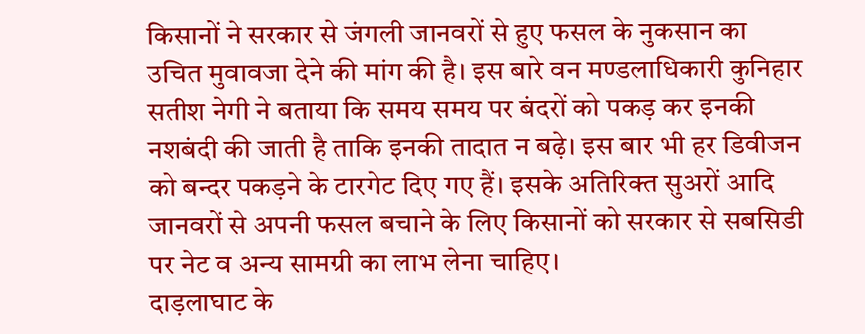किसानों ने सरकार से जंगली जानवरों से हुए फसल के नुकसान का उचित मुवावजा देने की मांग की है। इस बारे वन मण्डलाधिकारी कुनिहार सतीश नेगी ने बताया कि समय समय पर बंदरों को पकड़ कर इनकी नशबंदी की जाती है ताकि इनकी तादात न बढ़े। इस बार भी हर डिवीजन को बन्दर पकड़ने के टारगेट दिए गए हैं। इसके अतिरिक्त सुअरों आदि जानवरों से अपनी फसल बचाने के लिए किसानों को सरकार से सबसिडी पर नेट व अन्य सामग्री का लाभ लेना चाहिए।
दाड़लाघाट के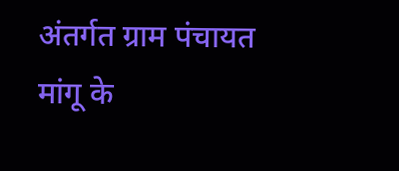अंतर्गत ग्राम पंचायत मांगू के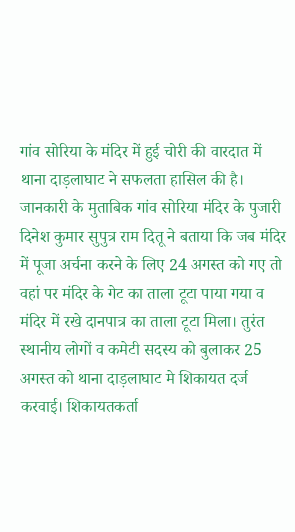गांव सोरिया के मंदिर में हुई चोरी की वारदात में थाना दाड़लाघाट ने सफलता हासिल की है। जानकारी के मुताबिक गांव सोरिया मंदिर के पुजारी दिनेश कुमार सुपुत्र राम दितू ने बताया कि जब मंदिर में पूजा अर्चना करने के लिए 24 अगस्त को गए तो वहां पर मंदिर के गेट का ताला टूटा पाया गया व मंदिर में रखे दानपात्र का ताला टूटा मिला। तुरंत स्थानीय लोगों व कमेटी सदस्य को बुलाकर 25 अगस्त को थाना दाड़लाघाट मे शिकायत दर्ज करवाई। शिकायतकर्ता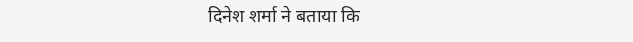दिनेश शर्मा ने बताया कि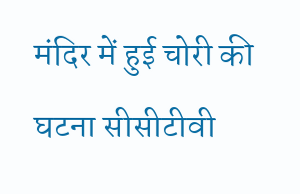मंदिर में हुई चोरी की घटना सीसीटीवी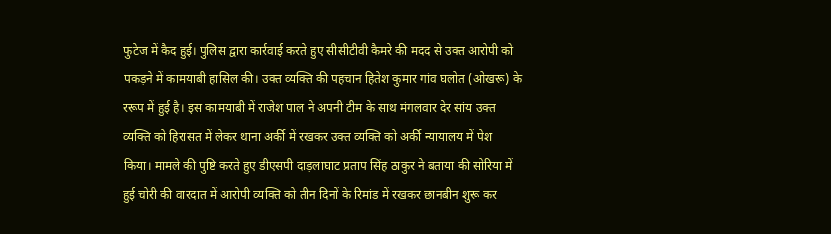फुटेज में कैद हुई। पुलिस द्वारा कार्रवाई करते हुए सीसीटीवी कैमरे की मदद से उक्त आरोपी को पकड़ने में कामयाबी हासिल की। उक्त व्यक्ति की पहचान हितेश कुमार गांव घलोत (ओखरू) के ररूप में हुई है। इस कामयाबी में राजेश पाल ने अपनी टीम के साथ मंगलवार देर सांय उक्त व्यक्ति को हिरासत में लेकर थाना अर्की में रखकर उक्त व्यक्ति को अर्की न्यायालय में पेश किया। मामले की पुष्टि करते हुए डीएसपी दाड़लाघाट प्रताप सिंह ठाकुर ने बताया की सोरिया में हुई चोरी की वारदात में आरोपी व्यक्ति को तीन दिनों के रिमांड में रखकर छानबीन शुरू कर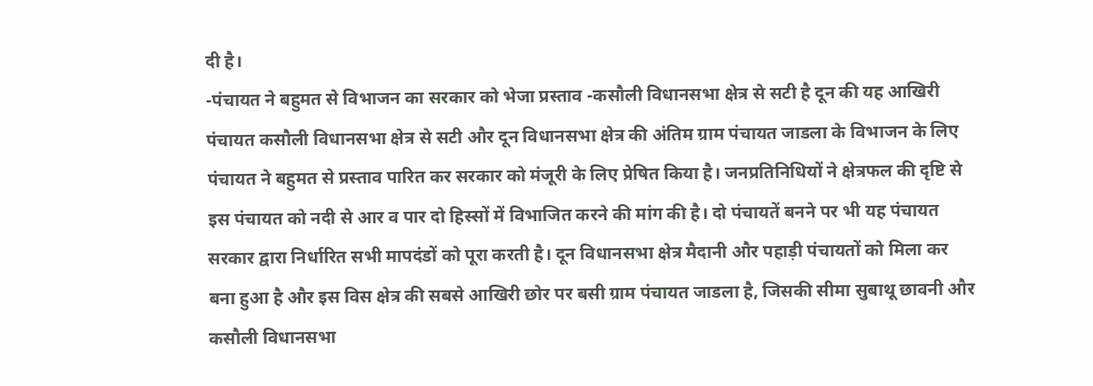दी है।
-पंचायत ने बहुमत से विभाजन का सरकार को भेजा प्रस्ताव -कसौली विधानसभा क्षेत्र से सटी है दून की यह आखिरी पंचायत कसौली विधानसभा क्षेत्र से सटी और दून विधानसभा क्षेत्र की अंतिम ग्राम पंचायत जाडला के विभाजन के लिए पंचायत ने बहुमत से प्रस्ताव पारित कर सरकार को मंजूरी के लिए प्रेषित किया है। जनप्रतिनिधियों ने क्षेत्रफल की दृष्टि से इस पंचायत को नदी से आर व पार दो हिस्सों में विभाजित करने की मांग की है। दो पंचायतें बनने पर भी यह पंचायत सरकार द्वारा निर्धारित सभी मापदंडों को पूरा करती है। दून विधानसभा क्षेत्र मैदानी और पहाड़ी पंचायतों को मिला कर बना हुआ है और इस विस क्षेत्र की सबसे आखिरी छोर पर बसी ग्राम पंचायत जाडला है, जिसकी सीमा सुबाथू छावनी और कसौली विधानसभा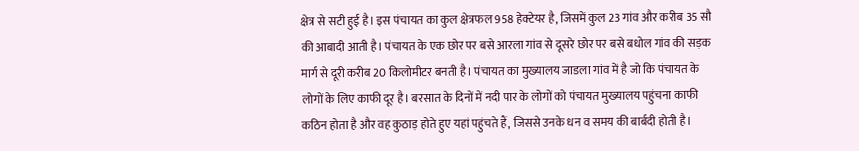क्षेत्र से सटी हुई है। इस पंचायत का कुल क्षेत्रफल 958 हेक्टेयर है, जिसमें कुल 23 गांव और करीब 35 सौ की आबादी आती है। पंचायत के एक छोर पर बसे आरला गांव से दूसरे छोर पर बसे बधोल गांव की सड़क मार्ग से दूरी करीब 20 किलोमीटर बनती है। पंचायत का मुख्यालय जाडला गांव में है जो कि पंचायत के लोगों के लिए काफी दूर है। बरसात के दिनों में नदी पार के लोगों को पंचायत मुख्यालय पहुंचना काफी कठिन होता है और वह कुठाड़ होते हुए यहां पहुंचते हैं, जिससे उनके धन व समय की बार्बदी होती है।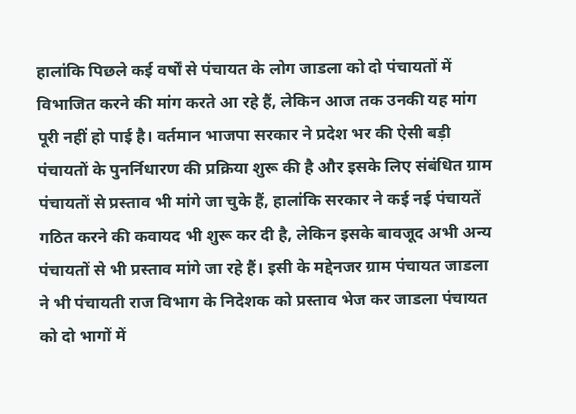हालांकि पिछले कई वर्षों से पंचायत के लोग जाडला को दो पंचायतों में विभाजित करने की मांग करते आ रहे हैं, लेकिन आज तक उनकी यह मांग पूरी नहीं हो पाई है। वर्तमान भाजपा सरकार ने प्रदेश भर की ऐसी बड़ी पंचायतों के पुनर्निधारण की प्रक्रिया शुरू की है और इसके लिए संबंधित ग्राम पंचायतों से प्रस्ताव भी मांगे जा चुके हैं, हालांकि सरकार ने कई नई पंचायतें गठित करने की कवायद भी शुरू कर दी है, लेकिन इसके बावजूद अभी अन्य पंचायतों से भी प्रस्ताव मांगे जा रहे हैं। इसी के मद्देनजर ग्राम पंचायत जाडला ने भी पंचायती राज विभाग के निदेशक को प्रस्ताव भेज कर जाडला पंचायत को दो भागों में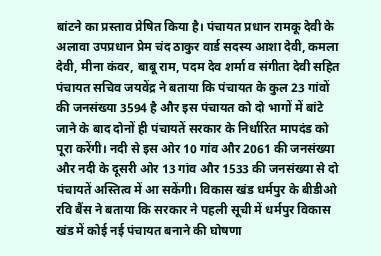बांटने का प्रस्ताव प्रेषित किया है। पंचायत प्रधान रामकू देवी के अलावा उपप्रधान प्रेम चंद ठाकुर वार्ड सदस्य आशा देवी, कमला देवी, मीना कंवर, बाबू राम, पदम देव शर्मा व संगीता देवी सहित पंचायत सचिव जयवेंद्र ने बताया कि पंचायत के कुल 23 गांवों की जनसंख्या 3594 है और इस पंचायत को दो भागों में बांटे जाने के बाद दोनों ही पंचायतें सरकार के निर्धारित मापदंड को पूरा करेंगी। नदी से इस ओर 10 गांव और 2061 की जनसंख्या और नदी के दूसरी ओर 13 गांव और 1533 की जनसंख्या से दो पंचायतें अस्तित्व में आ सकेंगी। विकास खंड धर्मपुर के बीडीओ रवि बैंस ने बताया कि सरकार ने पहली सूची में धर्मपुर विकास खंड में कोई नई पंचायत बनाने की घोषणा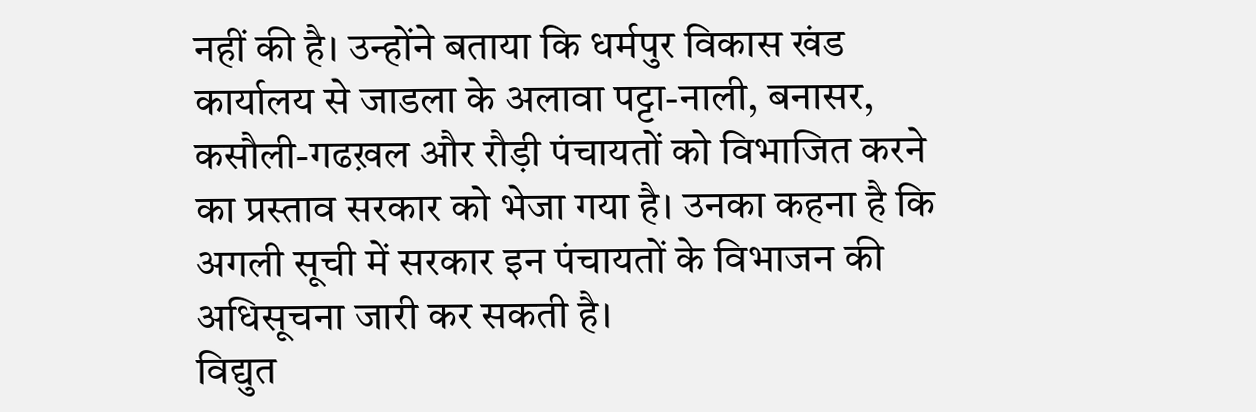नहीं की है। उन्होंने बताया कि धर्मपुर विकास खंड कार्यालय से जाडला के अलावा पट्टा-नाली, बनासर, कसौली-गढख़ल और रौड़ी पंचायतों को विभाजित करने का प्रस्ताव सरकार को भेजा गया है। उनका कहना है कि अगली सूची में सरकार इन पंचायतों के विभाजन की अधिसूचना जारी कर सकती है।
विद्युत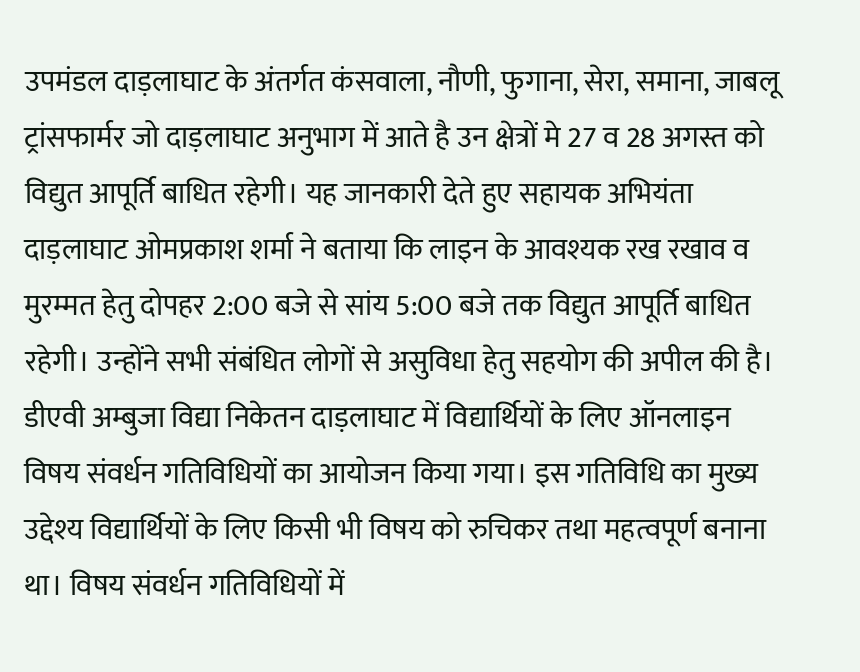उपमंडल दाड़लाघाट के अंतर्गत कंसवाला, नौणी, फुगाना, सेरा, समाना, जाबलू ट्रांसफार्मर जो दाड़लाघाट अनुभाग में आते है उन क्षेत्रों मे 27 व 28 अगस्त को विद्युत आपूर्ति बाधित रहेगी। यह जानकारी देते हुए सहायक अभियंता दाड़लाघाट ओमप्रकाश शर्मा ने बताया कि लाइन के आवश्यक रख रखाव व मुरम्मत हेतु दोपहर 2:00 बजे से सांय 5:00 बजे तक विद्युत आपूर्ति बाधित रहेगी। उन्होंने सभी संबंधित लोगों से असुविधा हेतु सहयोग की अपील की है।
डीएवी अम्बुजा विद्या निकेतन दाड़लाघाट में विद्यार्थियों के लिए ऑनलाइन विषय संवर्धन गतिविधियों का आयोजन किया गया। इस गतिविधि का मुख्य उद्देश्य विद्यार्थियों के लिए किसी भी विषय को रुचिकर तथा महत्वपूर्ण बनाना था। विषय संवर्धन गतिविधियों में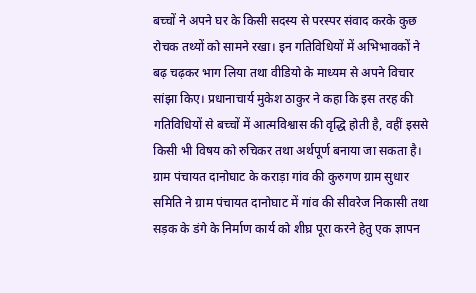बच्चों ने अपने घर के किसी सदस्य से परस्पर संवाद करके कुछ रोचक तथ्यों को सामने रखा। इन गतिविधियों में अभिभावकों ने बढ़ चढ़कर भाग लिया तथा वीडियो के माध्यम से अपने विचार सांझा किए। प्रधानाचार्य मुकेश ठाकुर ने कहा कि इस तरह की गतिविधियों से बच्चों में आत्मविश्वास की वृद्धि होती है, वहीं इससे किसी भी विषय को रुचिकर तथा अर्थपूर्ण बनाया जा सकता है।
ग्राम पंचायत दानोघाट के कराड़ा गांव की कुरुगण ग्राम सुधार समिति ने ग्राम पंचायत दानोघाट में गांव की सीवरेज निकासी तथा सड़क के डंगे के निर्माण कार्य को शीघ्र पूरा करने हेतु एक ज्ञापन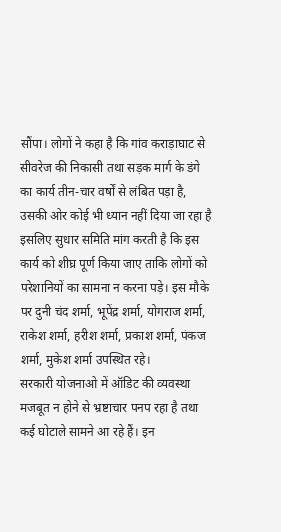सौंपा। लोगों ने कहा है कि गांव कराड़ाघाट से सीवरेज की निकासी तथा सड़क मार्ग के डंगे का कार्य तीन-चार वर्षों से लंबित पड़ा है, उसकी ओर कोई भी ध्यान नहीं दिया जा रहा है इसलिए सुधार समिति मांग करती है कि इस कार्य को शीघ्र पूर्ण किया जाए ताकि लोगों को परेशानियों का सामना न करना पड़े। इस मौके पर दुनी चंद शर्मा, भूपेंद्र शर्मा, योगराज शर्मा, राकेश शर्मा, हरीश शर्मा, प्रकाश शर्मा, पंकज शर्मा, मुकेश शर्मा उपस्थित रहे।
सरकारी योजनाओ में ऑडिट की व्यवस्था मजबूत न होने से भ्रष्टाचार पनप रहा है तथा कई घोटाले सामने आ रहे हैं। इन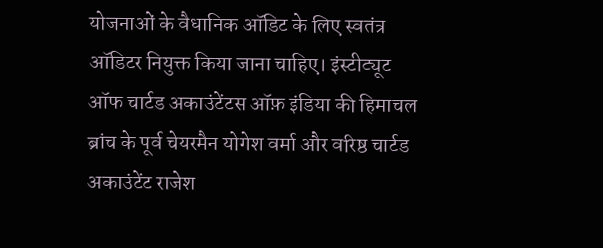योजनाओं के वैधानिक ऑडिट के लिए स्वतंत्र ऑडिटर नियुक्त किया जाना चाहिए। इंस्टीट्यूट ऑफ चार्टड अकाउंटेंटस ऑफ़ इंडिया की हिमाचल ब्रांच के पूर्व चेयरमैन योगेश वर्मा और वरिष्ठ चार्टड अकाउंटेंट राजेश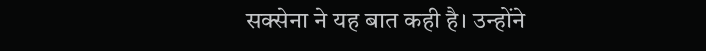सक्सेना ने यह बात कही है। उन्होंने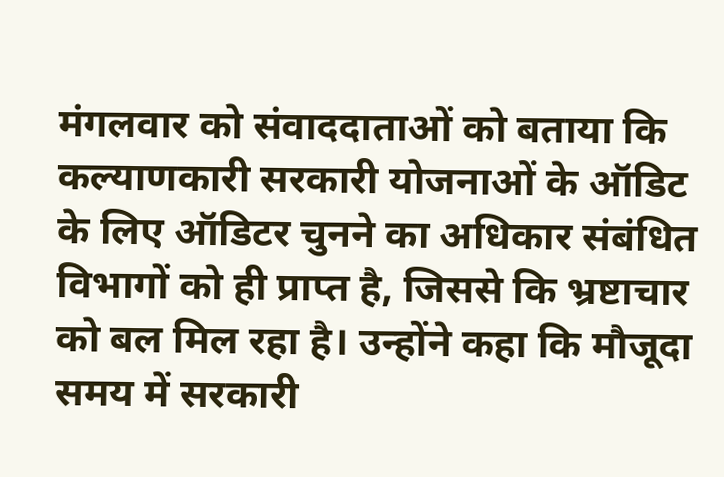मंगलवार को संवाददाताओं को बताया कि कल्याणकारी सरकारी योजनाओं के ऑडिट के लिए ऑडिटर चुनने का अधिकार संबंधित विभागों को ही प्राप्त है, जिससे कि भ्रष्टाचार को बल मिल रहा है। उन्होंने कहा कि मौजूदा समय में सरकारी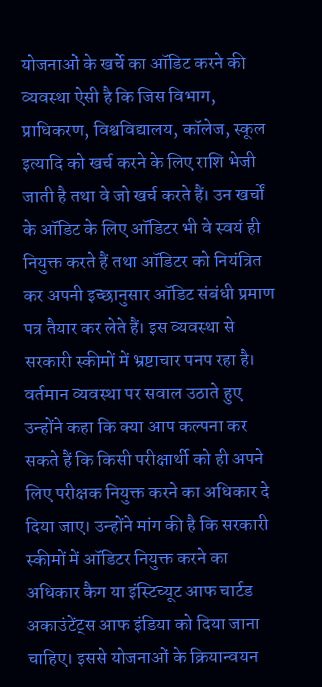योजनाओं के खर्चे का ऑडिट करने की व्यवस्था ऐसी है कि जिस विभाग, प्राधिकरण, विश्वविद्यालय, कॉलेज, स्कूल इत्यादि को खर्च करने के लिए राशि भेजी जाती है तथा वे जो खर्च करते हैं। उन खर्चों के ऑडिट के लिए ऑडिटर भी वे स्वयं ही नियुक्त करते हैं तथा ऑडिटर को नियंत्रित कर अपनी इच्छानुसार ऑडिट संबंधी प्रमाण पत्र तैयार कर लेते हैं। इस व्यवस्था से सरकारी स्कीमों में भ्रष्टाचार पनप रहा है। वर्तमान व्यवस्था पर सवाल उठाते हुए उन्होंने कहा कि क्या आप कल्पना कर सकते हैं कि किसी परीक्षार्थी को ही अपने लिए परीक्षक नियुक्त करने का अधिकार दे दिया जाए। उन्होंने मांग की है कि सरकारी स्कीमों में ऑडिटर नियुक्त करने का अधिकार कैग या इंस्टिच्यूट आफ चार्टड अकाउंटेंट्स आफ इंडिया को दिया जाना चाहिए। इससे योजनाओं के क्रियान्वयन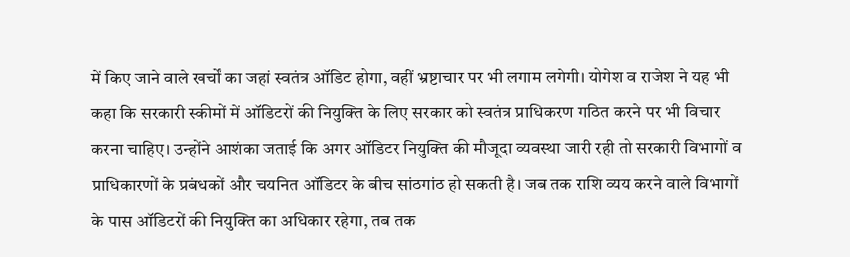में किए जाने वाले खर्चों का जहां स्वतंत्र ऑडिट होगा, वहीं भ्रष्टाचार पर भी लगाम लगेगी। योगेश व राजेश ने यह भी कहा कि सरकारी स्कीमों में ऑडिटरों की नियुक्ति के लिए सरकार को स्वतंत्र प्राधिकरण गठित करने पर भी विचार करना चाहिए। उन्होंने आशंका जताई कि अगर ऑडिटर नियुक्ति की मौजूदा व्यवस्था जारी रही तो सरकारी विभागों व प्राधिकारणों के प्रबंधकों और चयनित ऑडिटर के बीच सांठगांठ हो सकती है। जब तक राशि व्यय करने वाले विभागों के पास ऑडिटरों की नियुक्ति का अधिकार रहेगा, तब तक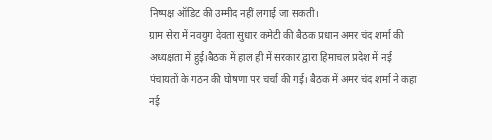निष्पक्ष ऑडिट की उम्मीद नहीं लगाई जा सकती।
ग्राम सेरा में नवयुग देवता सुधार कमेटी की बैठक प्रधान अमर चंद शर्मा की अध्यक्षता में हुई।बैठक में हाल ही में सरकार द्वारा हिमाचल प्रदेश में नई पंचायतों के गठन की घोषणा पर चर्चा की गई। बैठक में अमर चंद शर्मा ने कहा नई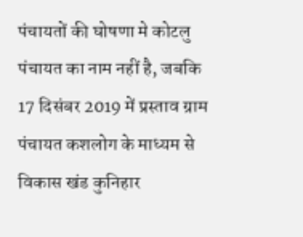पंचायतों की घोषणा मे कोटलु पंचायत का नाम नहीं है, जबकि 17 दिसंबर 2019 में प्रस्ताव ग्राम पंचायत कशलोग के माध्यम से विकास खंड कुनिहार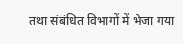तथा संबंधित विभागों में भेजा गया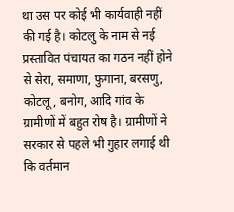था उस पर कोई भी कार्यवाही नहीं की गई है। कोटलु के नाम से नई प्रस्तावित पंचायत का गठन नहीं होने से सेरा, समाणा, फुगाना, बरसणु, कोटलू, बनोग, आदि गांव के ग्रामीणों में बहुत रोष है। ग्रामीणों ने सरकार से पहले भी गुहार लगाई थी कि वर्तमान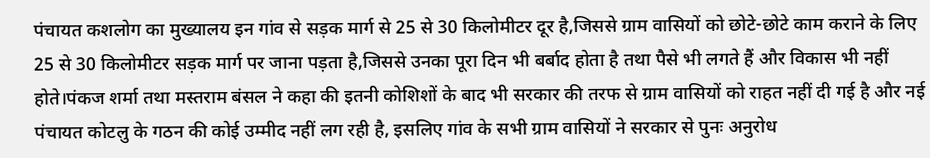पंचायत कशलोग का मुख्यालय इन गांव से सड़क मार्ग से 25 से 30 किलोमीटर दूर है,जिससे ग्राम वासियों को छोटे-छोटे काम कराने के लिए 25 से 30 किलोमीटर सड़क मार्ग पर जाना पड़ता है,जिससे उनका पूरा दिन भी बर्बाद होता है तथा पैसे भी लगते हैं और विकास भी नहीं होते।पंकज शर्मा तथा मस्तराम बंसल ने कहा की इतनी कोशिशों के बाद भी सरकार की तरफ से ग्राम वासियों को राहत नहीं दी गई है और नई पंचायत कोटलु के गठन की कोई उम्मीद नहीं लग रही है, इसलिए गांव के सभी ग्राम वासियों ने सरकार से पुनः अनुरोध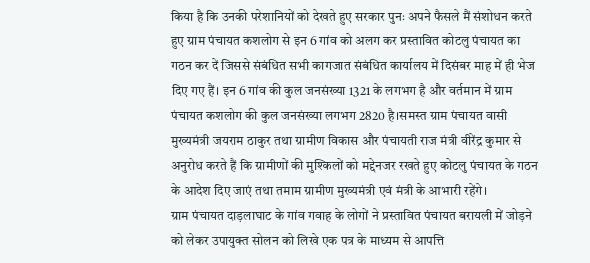किया है कि उनकी परेशानियों को देखते हुए सरकार पुनः अपने फैसले मैं संशोधन करते हुए ग्राम पंचायत कशलोग से इन 6 गांव को अलग कर प्रस्तावित कोटलु पंचायत का गठन कर दें जिससे संबंधित सभी कागजात संबंधित कार्यालय में दिसंबर माह में ही भेज दिए गए हैं। इन 6 गांव की कुल जनसंख्या 1321 के लगभग है और वर्तमान में ग्राम पंचायत कशलोग की कुल जनसंख्या लगभग 2820 है।समस्त ग्राम पंचायत वासी मुख्यमंत्री जयराम ठाकुर तथा ग्रामीण विकास और पंचायती राज मंत्री वीरेंद्र कुमार से अनुरोध करते हैं कि ग्रामीणों की मुश्किलों को मद्देनजर रखते हुए कोटलु पंचायत के गठन के आदेश दिए जाएं तथा तमाम ग्रामीण मुख्यमंत्री एवं मंत्री के आभारी रहेंगे।
ग्राम पंचायत दाड़लाघाट के गांव गवाह के लोगों ने प्रस्तावित पंचायत बरायली में जोड़ने को लेकर उपायुक्त सोलन को लिखे एक पत्र के माध्यम से आपत्ति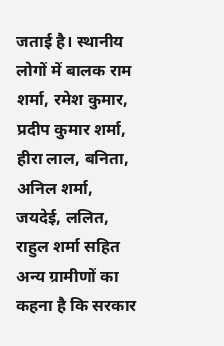जताई है। स्थानीय लोगों में बालक राम शर्मा, रमेश कुमार, प्रदीप कुमार शर्मा, हीरा लाल, बनिता, अनिल शर्मा, जयदेई, ललित, राहुल शर्मा सहित अन्य ग्रामीणों का कहना है कि सरकार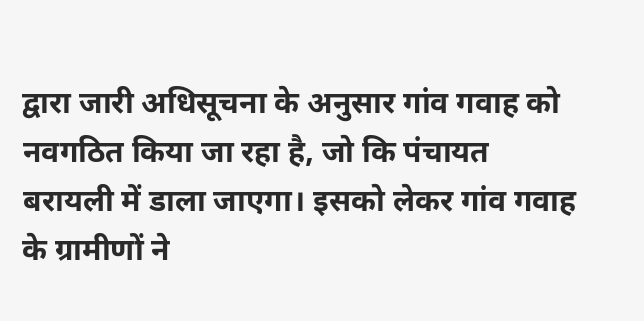द्वारा जारी अधिसूचना के अनुसार गांव गवाह को नवगठित किया जा रहा है, जो कि पंचायत बरायली में डाला जाएगा। इसको लेकर गांव गवाह के ग्रामीणों ने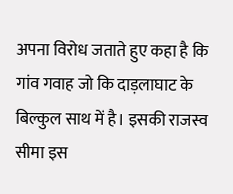अपना विरोध जताते हुए कहा है कि गांव गवाह जो कि दाड़लाघाट के बिल्कुल साथ में है। इसकी राजस्व सीमा इस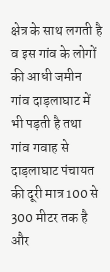क्षेत्र के साथ लगती है व इस गांव के लोगों की आधी जमीन गांव दाड़लाघाट में भी पड़ती है तथा गांव गवाह से दाड़लाघाट पंचायत की दूरी मात्र 100 से 300 मीटर तक है और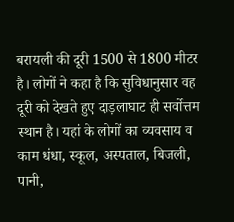बरायली की दूरी 1500 से 1800 मीटर है। लोगों ने कहा है कि सुविधानुसार वह दूरी को देखते हुए दाड़लाघाट ही सर्वोत्तम स्थान है। यहां के लोगों का व्यवसाय व काम धंधा, स्कूल, अस्पताल, बिजली, पानी,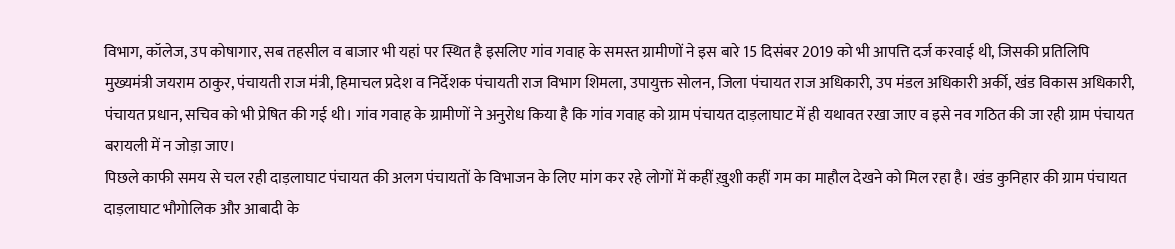विभाग, कॉलेज, उप कोषागार, सब तहसील व बाजार भी यहां पर स्थित है इसलिए गांव गवाह के समस्त ग्रामीणों ने इस बारे 15 दिसंबर 2019 को भी आपत्ति दर्ज करवाई थी, जिसकी प्रतिलिपि मुख्यमंत्री जयराम ठाकुर, पंचायती राज मंत्री, हिमाचल प्रदेश व निर्देशक पंचायती राज विभाग शिमला, उपायुक्त सोलन, जिला पंचायत राज अधिकारी, उप मंडल अधिकारी अर्की, खंड विकास अधिकारी, पंचायत प्रधान, सचिव को भी प्रेषित की गई थी। गांव गवाह के ग्रामीणों ने अनुरोध किया है कि गांव गवाह को ग्राम पंचायत दाड़लाघाट में ही यथावत रखा जाए व इसे नव गठित की जा रही ग्राम पंचायत बरायली में न जोड़ा जाए।
पिछले काफी समय से चल रही दाड़लाघाट पंचायत की अलग पंचायतों के विभाजन के लिए मांग कर रहे लोगों में कहीं ख़ुशी कहीं गम का माहौल देखने को मिल रहा है। खंड कुनिहार की ग्राम पंचायत दाड़लाघाट भौगोलिक और आबादी के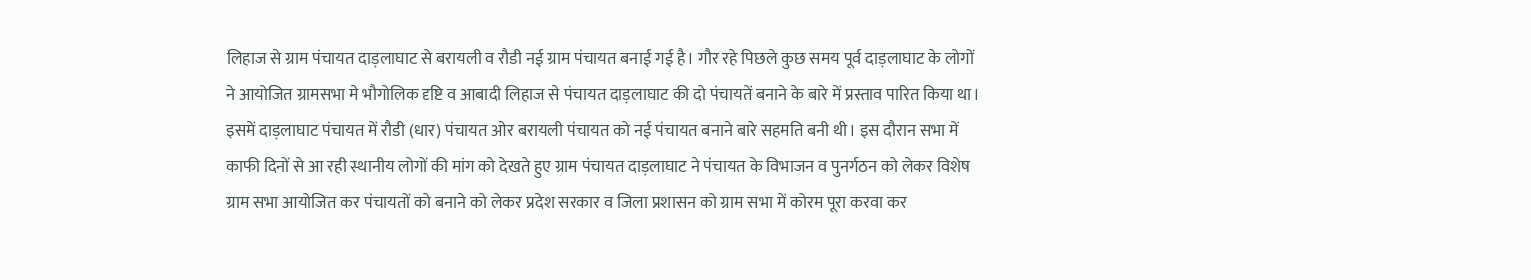लिहाज से ग्राम पंचायत दाड़लाघाट से बरायली व रौडी नई ग्राम पंचायत बनाई गई है। गौर रहे पिछले कुछ समय पूर्व दाड़लाघाट के लोगों ने आयोजित ग्रामसभा मे भौगोलिक दृष्टि व आबादी लिहाज से पंचायत दाड़लाघाट की दो पंचायतें बनाने के बारे में प्रस्ताव पारित किया था। इसमें दाड़लाघाट पंचायत में रौडी (धार) पंचायत ओर बरायली पंचायत को नई पंचायत बनाने बारे सहमति बनी थी। इस दौरान सभा में काफी दिनों से आ रही स्थानीय लोगों की मांग को देखते हुए ग्राम पंचायत दाड़लाघाट ने पंचायत के विभाजन व पुनर्गठन को लेकर विशेष ग्राम सभा आयोजित कर पंचायतों को बनाने को लेकर प्रदेश सरकार व जिला प्रशासन को ग्राम सभा में कोरम पूरा करवा कर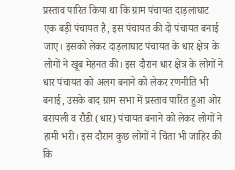प्रस्ताव पारित किया था कि ग्राम पंचायत दाड़लाघाट एक बड़ी पंचायत है, इस पंचायत की दो पंचायत बनाई जाए। इसको लेकर दाड़लाघाट पंचायत के धार क्षेत्र के लोगों ने खूब मेहनत की। इस दौरान धार क्षेत्र के लोगों ने धार पंचायत को अलग बनाने को लेकर रणनीति भी बनाई, उसके बाद ग्राम सभा में प्रस्ताव पारित हुआ ओर बरायली व रौडी (धार) पंचायत बनाने को लेकर लोगों ने हामी भरी। इस दौरान कुछ लोगों ने चिंता भी जाहिर की कि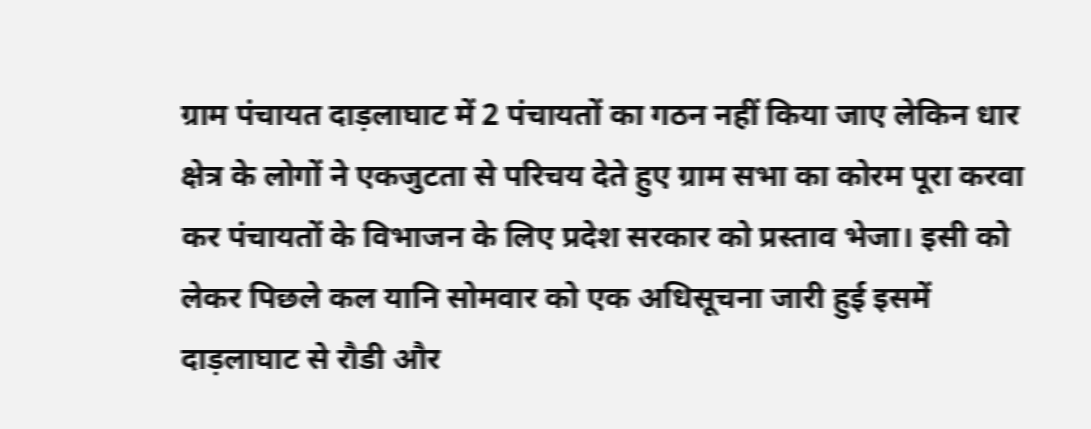ग्राम पंचायत दाड़लाघाट में 2 पंचायतों का गठन नहीं किया जाए लेकिन धार क्षेत्र के लोगों ने एकजुटता से परिचय देते हुए ग्राम सभा का कोरम पूरा करवा कर पंचायतों के विभाजन के लिए प्रदेश सरकार को प्रस्ताव भेजा। इसी को लेकर पिछले कल यानि सोमवार को एक अधिसूचना जारी हुई इसमें दाड़लाघाट से रौडी और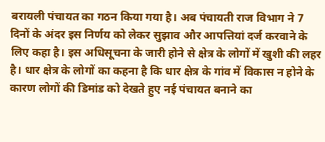बरायली पंचायत का गठन किया गया है। अब पंचायती राज विभाग ने 7 दिनों के अंदर इस निर्णय को लेकर सुझाव और आपत्तियां दर्ज करवाने के लिए कहा है। इस अधिसूचना के जारी होने से क्षेत्र के लोगों में खुशी की लहर है। धार क्षेत्र के लोगों का कहना है कि धार क्षेत्र के गांव में विकास न होने के कारण लोगों की डिमांड को देखते हुए नई पंचायत बनाने का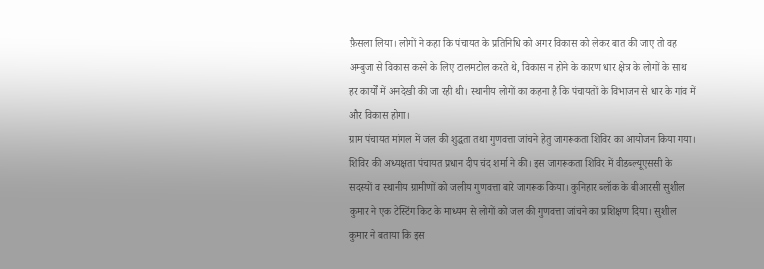फ़ैसला लिया। लोगों ने कहा कि पंचायत के प्रतिनिधि को अगर विकास को लेकर बात की जाए तो वह अम्बुजा से विकास करने के लिए टालमटोल करते थे, विकास न होने के कारण धार क्षेत्र के लोगों के साथ हर कार्यों में अनदेखी की जा रही थी। स्थानीय लोगों का कहना है कि पंचायतों के विभाजन से धार के गांव में और विकास होगा।
ग्राम पंचायत मांगल में जल की शुद्धता तथा गुणवत्ता जांचने हेतु जागरूकता शिविर का आयोजन किया गया। शिविर की अध्यक्षता पंचायत प्रधान दीप चंद शर्मा ने की। इस जागरूकता शिविर में वीडब्ल्यूएससी के सदस्यों व स्थानीय ग्रामीणों को जलीय गुणवत्ता बारे जागरूक किया। कुनिहार ब्लॉक के बीआरसी सुशील कुमार ने एक टेस्टिंग किट के माध्यम से लोगों को जल की गुणवत्ता जांचने का प्रशिक्षण दिया। सुशील कुमार ने बताया कि इस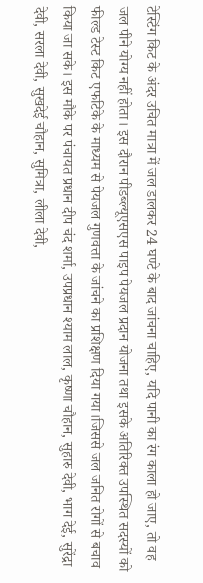टेस्टिंग किट के अंदर उचित मात्रा में जल डालकर 24 घण्टे के बाद जांचना चाहिए, यदि पानी का रंग काला हो जाए, तो वह जल पीने योग्य नहीं होता। इस दौरान पीडब्ल्यूएसएस पाइप पेयजल प्रदान योजना तथा इसके अतिरिक्त उपस्थित सदस्यों को फील्ड टेस्ट किट एफटिके के माध्यम से पेयजल गुणवत्ता के जांचने का प्रशिक्षण दिया गया।जिससे जल जनित रोगों से बचाव किया जा सके। इस मौके पर पंचायत प्रधान दीप चंद शर्मा, उपप्रधान श्याम लाल, कृष्णा चौहान, सुहारु देवी, भाग देई, सुरेंद्रा देवी, सरला देवी, सुखदेई चौहान, सुमित्रा, लीला देवी,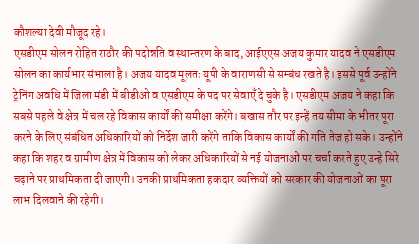कौशल्या देवी मौजूद रहे।
एसडीएम सोलन रोहित राठौर की पदोन्नति व स्थान्तरण के बाद, आईएएस अजय कुमार यादव ने एसडीएम सोलन का कार्यभार संभाला है। अजय यादव मूलतः यूपी के वाराणसी से सम्बंध रखते है। इससे पूर्व उन्होंने ट्रेनिंग अवधि में जिला मंडी में बीडीओ व एसडीएम के पद पर सेवाएँ दे चुके है। एसडीएम अजय ने कहा कि सबसे पहले वे क्षेत्र में चल रहे विकास कार्यों की समीक्षा करेंगे। बखास तौर पर इन्हें तय सीमा के भीतर पूरा करने के लिए संबंधित अधिकारियों को निर्देश जारी करेंगे ताकि विकास कार्यों की गति तेज हो सके। उन्होंने कहा कि शहर व ग्रामीण क्षेत्र में विकास को लेकर अधिकारियों से नई योजनाओं पर चर्चा करते हुए उन्हे सिरे चढ़ाने पर प्राथमिकता दी जाएगी। उनकी प्राथमिकता हकदार व्यक्तियों को सरकार की योजनाओं का पूरा लाभ दिलवाने की रहेगी।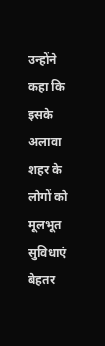उन्होंने कहा कि इसके अलावा शहर के लोगों को मूलभूत सुविधाएं बेहतर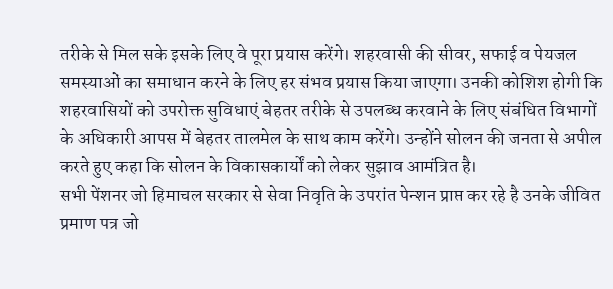तरीके से मिल सके इसके लिए वे पूरा प्रयास करेंगे। शहरवासी की सीवर, सफाई व पेयजल समस्याओं का समाधान करने के लिए हर संभव प्रयास किया जाएगा। उनकी कोशिश होगी कि शहरवासियों को उपरोक्त सुविधाएं बेहतर तरीके से उपलब्ध करवाने के लिए संबंधित विभागों के अधिकारी आपस में बेहतर तालमेल के साथ काम करेंगे। उन्होंने सोलन की जनता से अपील करते हुए कहा कि सोलन के विकासकार्यों को लेकर सुझाव आमंत्रित है।
सभी पेंशनर जो हिमाचल सरकार से सेवा निवृति के उपरांत पेन्शन प्राप्त कर रहे है उनके जीवित प्रमाण पत्र जो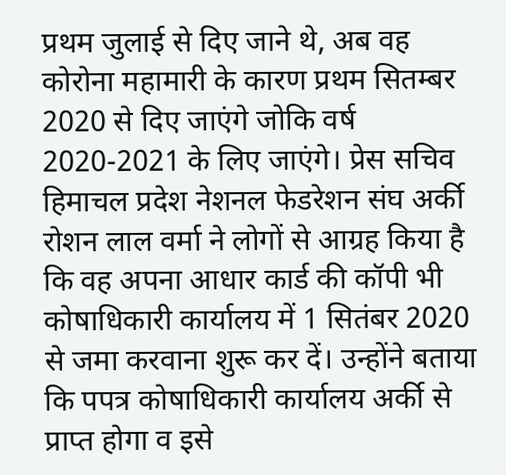प्रथम जुलाई से दिए जाने थे, अब वह कोरोना महामारी के कारण प्रथम सितम्बर 2020 से दिए जाएंगे जोकि वर्ष 2020-2021 के लिए जाएंगे। प्रेस सचिव हिमाचल प्रदेश नेशनल फेडरेशन संघ अर्की रोशन लाल वर्मा ने लोगों से आग्रह किया है कि वह अपना आधार कार्ड की कॉपी भी कोषाधिकारी कार्यालय में 1 सितंबर 2020 से जमा करवाना शुरू कर दें। उन्होंने बताया कि पपत्र कोषाधिकारी कार्यालय अर्की से प्राप्त होगा व इसे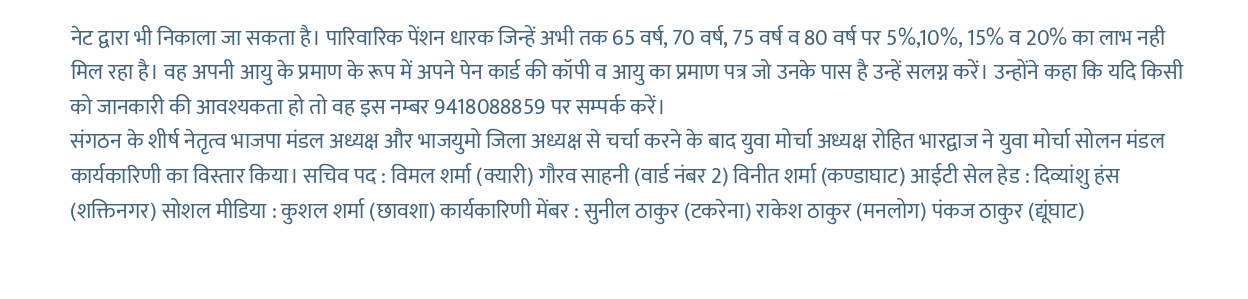नेट द्वारा भी निकाला जा सकता है। पारिवारिक पेंशन धारक जिन्हें अभी तक 65 वर्ष, 70 वर्ष, 75 वर्ष व 80 वर्ष पर 5%,10%, 15% व 20% का लाभ नही मिल रहा है। वह अपनी आयु के प्रमाण के रूप में अपने पेन कार्ड की कॉपी व आयु का प्रमाण पत्र जो उनके पास है उन्हें सलग्न करें। उन्होंने कहा कि यदि किसी को जानकारी की आवश्यकता हो तो वह इस नम्बर 9418088859 पर सम्पर्क करें।
संगठन के शीर्ष नेतृत्व भाजपा मंडल अध्यक्ष और भाजयुमो जिला अध्यक्ष से चर्चा करने के बाद युवा मोर्चा अध्यक्ष रोहित भारद्वाज ने युवा मोर्चा सोलन मंडल कार्यकारिणी का विस्तार किया। सचिव पद : विमल शर्मा (क्यारी) गौरव साहनी (वार्ड नंबर 2) विनीत शर्मा (कण्डाघाट) आईटी सेल हेड : दिव्यांशु हंस (शक्तिनगर) सोशल मीडिया : कुशल शर्मा (छावशा) कार्यकारिणी मेंबर : सुनील ठाकुर (टकरेना) राकेश ठाकुर (मनलोग) पंकज ठाकुर (द्यूंघाट)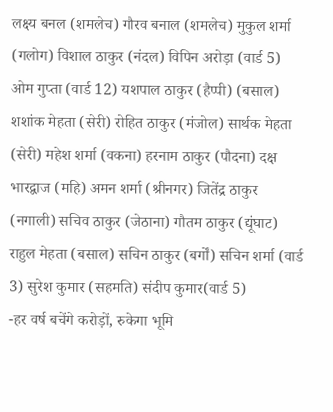लक्ष्य बनल (शमलेच) गौरव बनाल (शमलेच) मुकुल शर्मा (गलोग) विशाल ठाकुर (नंदल) विपिन अरोड़ा (वार्ड 5) ओम गुप्ता (वार्ड 12) यशपाल ठाकुर (हैप्पी) (बसाल) शशांक मेहता (सेरी) रोहित ठाकुर (मंजोल) सार्थक मेहता (सेरी) महेश शर्मा (वकना) हरनाम ठाकुर (पौदना) दक्ष भारद्वाज (महि) अमन शर्मा (श्रीनगर) जितेंद्र ठाकुर (नगाली) सचिव ठाकुर (जेठाना) गौतम ठाकुर (द्यूंघाट) राहुल मेहता (बसाल) सचिन ठाकुर (बर्गों) सचिन शर्मा (वार्ड 3) सुरेश कुमार (सहमति) संदीप कुमार(वार्ड 5)
-हर वर्ष बचेंगे करोड़ों, रुकेगा भूमि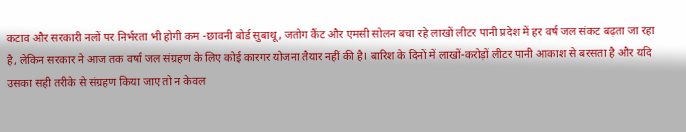कटाव और सरकारी नलों पर निर्भरता भी होगी कम -छावनी बोर्ड सुबाथू, जतोग कैंट और एमसी सोलन बचा रहे लाखों लीटर पानी प्रदेश में हर वर्ष जल संकट बढ़ता जा रहा है, लेकिन सरकार ने आज तक वर्षा जल संग्रहण के लिए कोई कारगर योजना तैयार नहीं की है। बारिश के दिनों में लाखों-करोड़ों लीटर पानी आकाश से बरसता है और यदि उसका सही तरीके से संग्रहण किया जाए तो न केवल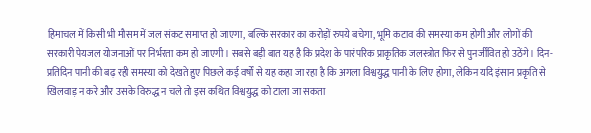हिमाचल में किसी भी मौसम में जल संकट समाप्त हो जाएगा, बल्कि सरकार का करोड़ों रुपये बचेगा, भूमि कटाव की समस्या कम होगी और लोगों की सरकारी पेयजल योजनाओं पर निर्भरता कम हो जाएगी। सबसे बड़ी बात यह है कि प्रदेश के पारंपरिक प्राकृतिक जलस्त्रोत फिर से पुनर्जीवित हो उठेंगे। दिन-प्रतिदिन पानी की बढ़ रही समस्या को देखते हुए पिछले कई वर्षों से यह कहा जा रहा है कि अगला विश्वयुद्ध पानी के लिए होगा, लेकिन यदि इंसान प्रकृति से खिलवाड़ न करे और उसके विरुद्ध न चले तो इस कथित विश्वयुद्ध को टाला जा सकता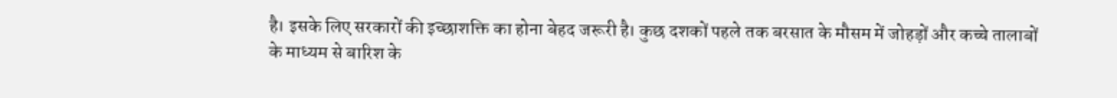है। इसके लिए सरकारों की इच्छाशक्ति का होना बेहद जरूरी है। कुछ दशकों पहले तक बरसात के मौसम में जोहड़ों और कच्चे तालाबों के माध्यम से बारिश के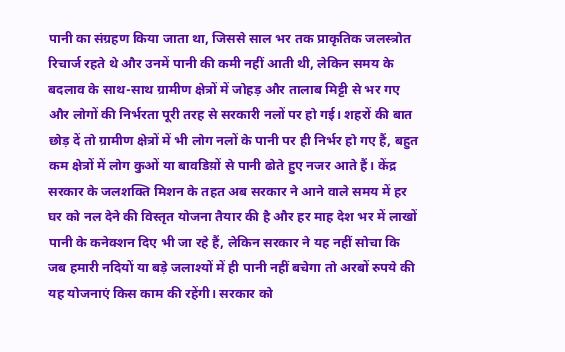पानी का संग्रहण किया जाता था, जिससे साल भर तक प्राकृतिक जलस्त्रोत रिचार्ज रहते थे और उनमें पानी की कमी नहीं आती थी, लेकिन समय के बदलाव के साथ-साथ ग्रामीण क्षेत्रों में जोहड़ और तालाब मिट्टी से भर गए और लोगों की निर्भरता पूरी तरह से सरकारी नलों पर हो गई। शहरों की बात छोड़ दें तो ग्रामीण क्षेत्रों में भी लोग नलों के पानी पर ही निर्भर हो गए हैं, बहुत कम क्षेत्रों में लोग कुओं या बावडिय़ों से पानी ढोते हुए नजर आते हैं। केंद्र सरकार के जलशक्ति मिशन के तहत अब सरकार ने आने वाले समय में हर घर को नल देने की विस्तृत योजना तैयार की है और हर माह देश भर में लाखों पानी के कनेक्शन दिए भी जा रहे हैं, लेकिन सरकार ने यह नहीं सोचा कि जब हमारी नदियों या बड़े जलाश्यों में ही पानी नहीं बचेगा तो अरबों रुपये की यह योजनाएं किस काम की रहेंगी। सरकार को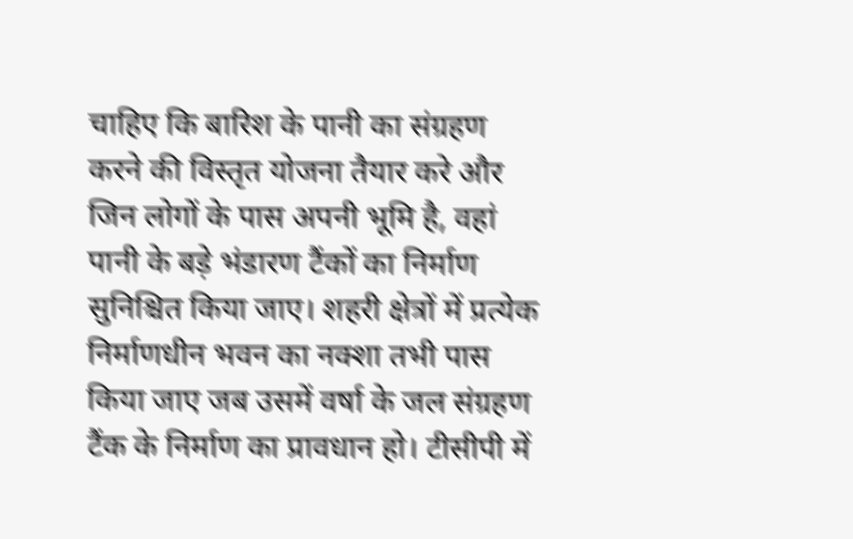चाहिए कि बारिश के पानी का संग्रहण करने की विस्तृत योजना तैयार करे और जिन लोगों के पास अपनी भूमि है, वहां पानी के बड़े भंडारण टैंकों का निर्माण सुनिश्चित किया जाए। शहरी क्षेत्रों में प्रत्येक निर्माणधीन भवन का नक्शा तभी पास किया जाए जब उसमें वर्षा के जल संग्रहण टैंक के निर्माण का प्रावधान हो। टीसीपी में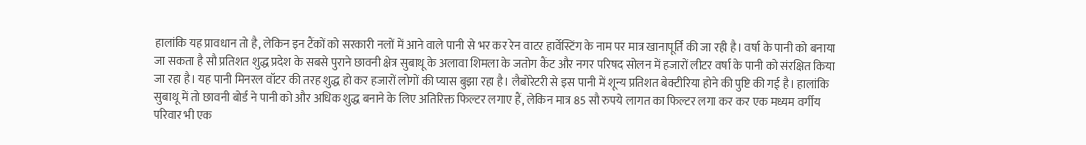हालांकि यह प्रावधान तो है, लेकिन इन टैंकों को सरकारी नलों में आने वाले पानी से भर कर रेन वाटर हार्वेस्टिंग के नाम पर मात्र खानापूर्ति की जा रही है। वर्षा के पानी को बनाया जा सकता है सौ प्रतिशत शुद्ध प्रदेश के सबसे पुराने छावनी क्षेत्र सुबाथू के अलावा शिमला के जतोग कैंट और नगर परिषद सोलन में हजारों लीटर वर्षा के पानी को संरक्षित किया जा रहा है। यह पानी मिनरल वॉटर की तरह शुद्ध हो कर हजारों लोगों की प्यास बुझा रहा है। लैबोरेटरी से इस पानी में शून्य प्रतिशत बेक्टीरिया होने की पुष्टि की गई है। हालांकि सुबाथू में तो छावनी बोर्ड ने पानी को और अधिक शुद्ध बनाने के लिए अतिरिक्त फिल्टर लगाए हैं, लेकिन मात्र 85 सौ रुपये लागत का फिल्टर लगा कर कर एक मध्यम वर्गीय परिवार भी एक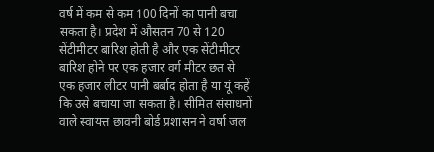वर्ष में कम से कम 100 दिनों का पानी बचा सकता है। प्रदेश में औसतन 70 से 120 सेंटीमीटर बारिश होती है और एक सेंटीमीटर बारिश होने पर एक हजार वर्ग मीटर छत से एक हजार लीटर पानी बर्बाद होता है या यूं कहें कि उसे बचाया जा सकता है। सीमित संसाधनों वाले स्वायत्त छावनी बोर्ड प्रशासन ने वर्षा जल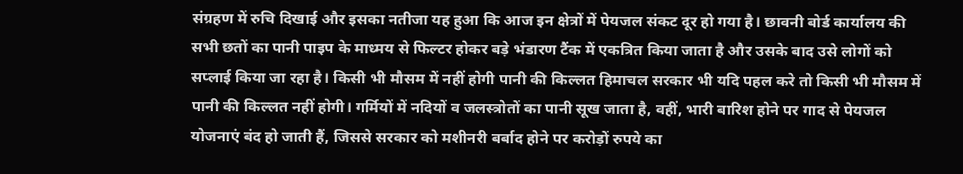संग्रहण में रुचि दिखाई और इसका नतीजा यह हुआ कि आज इन क्षेत्रों में पेयजल संकट दूर हो गया है। छावनी बोर्ड कार्यालय की सभी छतों का पानी पाइप के माध्मय से फिल्टर होकर बड़े भंडारण टैंक में एकत्रित किया जाता है और उसके बाद उसे लोगों को सप्लाई किया जा रहा है। किसी भी मौसम में नहीं होगी पानी की किल्लत हिमाचल सरकार भी यदि पहल करे तो किसी भी मौसम में पानी की किल्लत नहीं होगी। गर्मियों में नदियों व जलस्त्रोतों का पानी सूख जाता है, वहीं, भारी बारिश होने पर गाद से पेयजल योजनाएं बंद हो जाती हैं, जिससे सरकार को मशीनरी बर्बाद होने पर करोड़ों रुपये का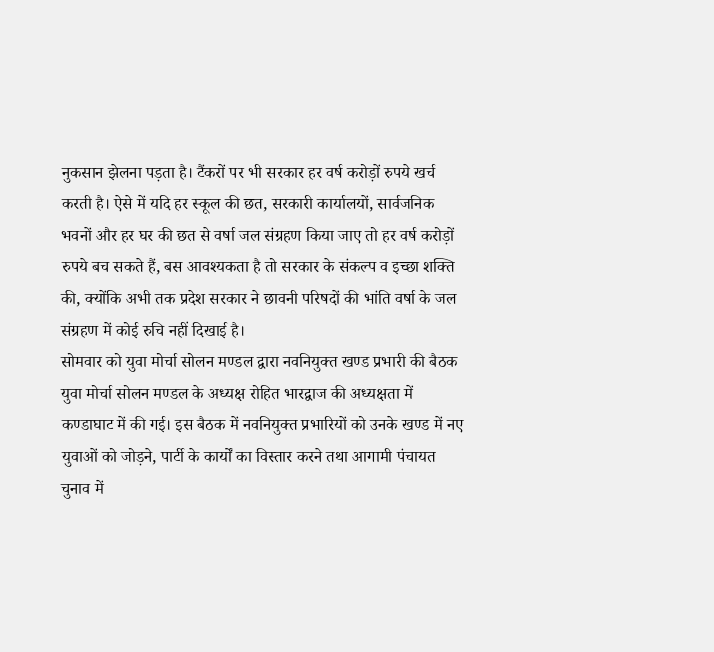नुकसान झेलना पड़ता है। टैंकरों पर भी सरकार हर वर्ष करोड़ों रुपये खर्च करती है। ऐसे में यदि हर स्कूल की छत, सरकारी कार्यालयों, सार्वजनिक भवनों और हर घर की छत से वर्षा जल संग्रहण किया जाए तो हर वर्ष करोड़ों रुपये बच सकते हैं, बस आवश्यकता है तो सरकार के संकल्प व इच्छा शक्ति की, क्योंकि अभी तक प्रदेश सरकार ने छावनी परिषदों की भांति वर्षा के जल संग्रहण में कोई रुचि नहीं दिखाई है।
सोमवार को युवा मोर्चा सोलन मण्डल द्वारा नवनियुक्त खण्ड प्रभारी की बैठक युवा मोर्चा सोलन मण्डल के अध्यक्ष रोहित भारद्वाज की अध्यक्षता में कण्डाघाट में की गई। इस बैठक में नवनियुक्त प्रभारियों को उनके खण्ड में नए युवाओं को जोड़ने, पार्टी के कार्यों का विस्तार करने तथा आगामी पंचायत चुनाव में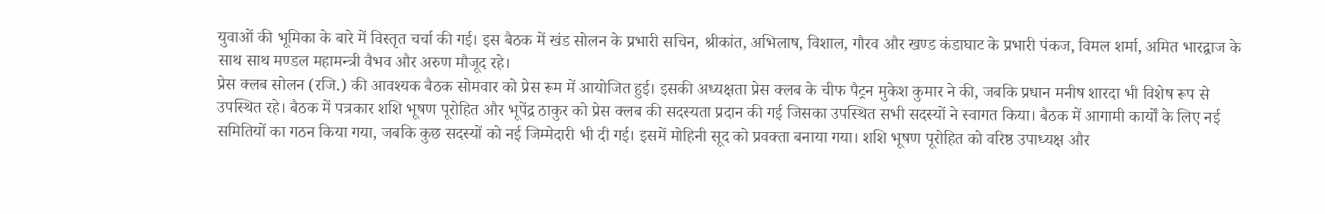युवाओं की भूमिका के बारे में विस्तृत चर्चा की गई। इस बैठक में खंड सोलन के प्रभारी सचिन, श्रीकांत, अभिलाष, विशाल, गौरव और खण्ड कंडाघाट के प्रभारी पंकज, विमल शर्मा, अमित भारद्वाज के साथ साथ मण्डल महामन्त्री वैभव और अरुण मौजूद रहे।
प्रेस क्लब सोलन (रजि.) की आवश्यक बैठक सोमवार को प्रेस रूम में आयोजित हुई। इसकी अध्यक्षता प्रेस क्लब के चीफ पैट्रन मुकेश कुमार ने की, जबकि प्रधान मनीष शारदा भी विशेष रूप से उपस्थित रहे। बैठक में पत्रकार शशि भूषण पूरोहित और भूपेंद्र ठाकुर को प्रेस क्लब की सदस्यता प्रदान की गई जिसका उपस्थित सभी सदस्यों ने स्वागत किया। बैठक में आगामी कार्यों के लिए नई समितियों का गठन किया गया, जबकि कुछ सदस्यों को नई जिम्मेदारी भी दी गई। इसमें मोहिनी सूद को प्रवक्ता बनाया गया। शशि भूषण पूरोहित को वरिष्ठ उपाध्यक्ष और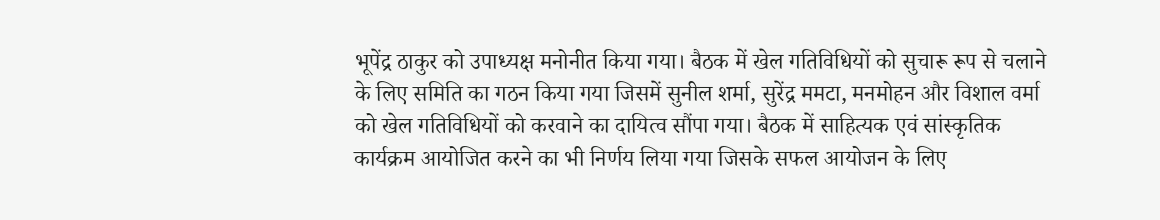भूपेंद्र ठाकुर को उपाध्यक्ष मनोनीत किया गया। बैठक में खेल गतिविधियों को सुचारू रूप से चलाने के लिए समिति का गठन किया गया जिसमें सुनील शर्मा, सुरेंद्र ममटा, मनमोहन और विशाल वर्मा को खेल गतिविधियों को करवाने का दायित्व सौंपा गया। बैठक में साहित्यक एवं सांस्कृतिक कार्यक्रम आयोजित करने का भी निर्णय लिया गया जिसके सफल आयोजन के लिए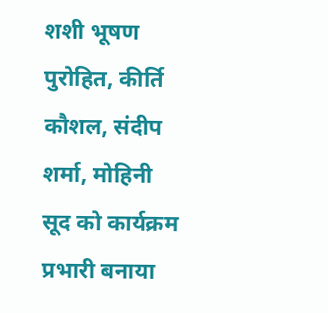शशी भूषण पुरोहित, कीर्ति कौशल, संदीप शर्मा, मोहिनी सूद को कार्यक्रम प्रभारी बनाया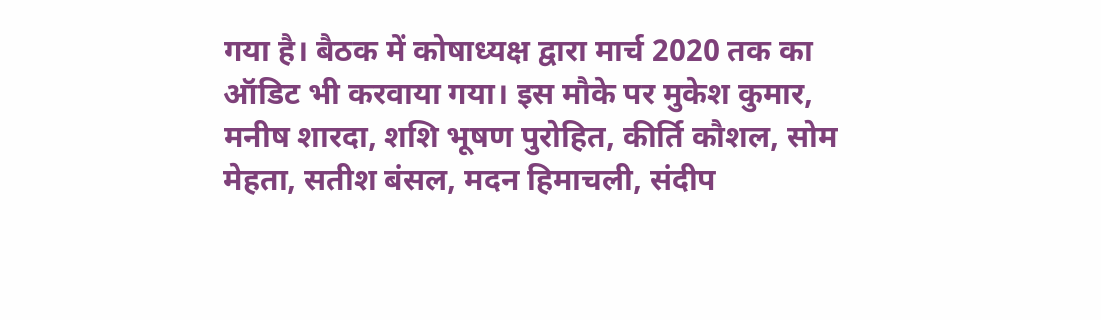गया है। बैठक में कोषाध्यक्ष द्वारा मार्च 2020 तक का ऑडिट भी करवाया गया। इस मौके पर मुकेश कुमार, मनीष शारदा, शशि भूषण पुरोहित, कीर्ति कौशल, सोम मेहता, सतीश बंसल, मदन हिमाचली, संदीप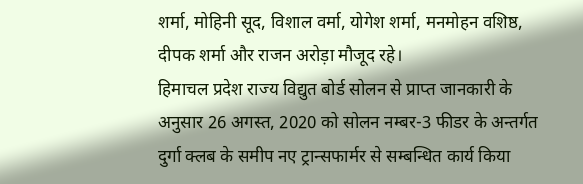शर्मा, मोहिनी सूद, विशाल वर्मा, योगेश शर्मा, मनमोहन वशिष्ठ, दीपक शर्मा और राजन अरोड़ा मौजूद रहे।
हिमाचल प्रदेश राज्य विद्युत बोर्ड सोलन से प्राप्त जानकारी के अनुसार 26 अगस्त, 2020 को सोलन नम्बर-3 फीडर के अन्तर्गत दुर्गा क्लब के समीप नए ट्रान्सफार्मर से सम्बन्धित कार्य किया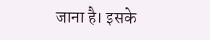जाना है। इसके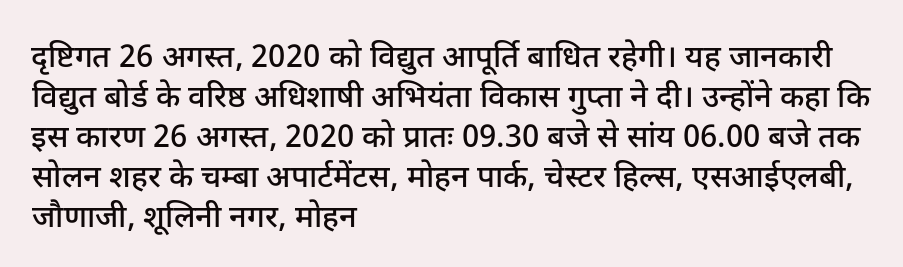दृष्टिगत 26 अगस्त, 2020 को विद्युत आपूर्ति बाधित रहेगी। यह जानकारी विद्युत बोर्ड के वरिष्ठ अधिशाषी अभियंता विकास गुप्ता ने दी। उन्होंने कहा कि इस कारण 26 अगस्त, 2020 को प्रातः 09.30 बजे से सांय 06.00 बजे तक सोलन शहर के चम्बा अपार्टमेंटस, मोहन पार्क, चेस्टर हिल्स, एसआईएलबी, जौणाजी, शूलिनी नगर, मोहन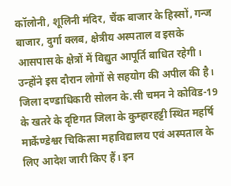कॉलोनी, शूलिनी मंदिर, चैंक बाजार के हिस्सों, गन्ज बाजार, दुर्गा क्लब, क्षेत्रीय अस्पताल व इसके आसपास के क्षेत्रों में विद्युत आपूर्ति बाधित रहेगी। उन्होंने इस दौरान लोगों से सहयोग की अपील की है।
जिला दण्डाधिकारी सोलन के.सी चमन ने कोविड-19 के खतरे के दृष्टिगत जिला के कुम्हारहट्टी स्थित महर्षि मार्केण्डेश्वर चिकित्सा महाविद्यालय एवं अस्पताल के लिए आदेश जारी किए हैं। इन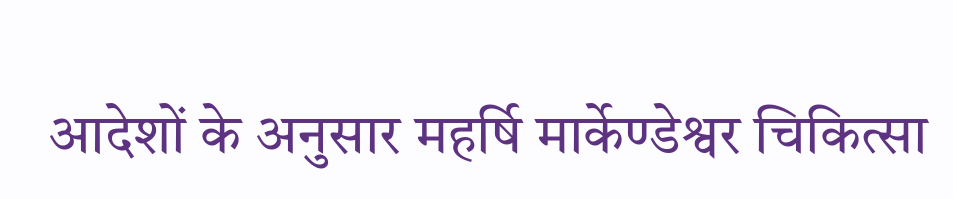आदेशों के अनुसार महर्षि मार्केण्डेश्वर चिकित्सा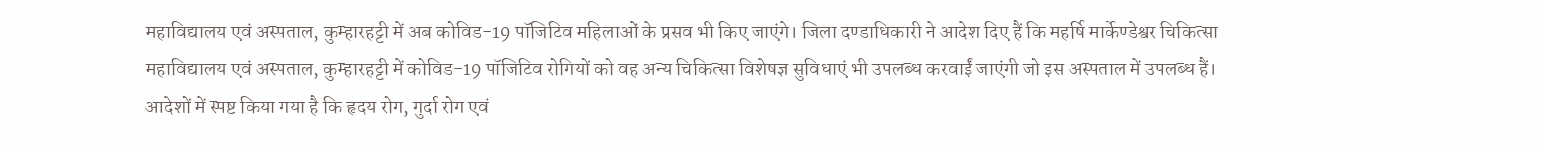महाविद्यालय एवं अस्पताल, कुम्हारहट्टी में अब कोविड-19 पॉजिटिव महिलाओं के प्रसव भी किए जाएंगे। जिला दण्डाधिकारी ने आदेश दिए हैं कि महर्षि मार्केण्डेश्वर चिकित्सा महाविद्यालय एवं अस्पताल, कुम्हारहट्टी में कोविड-19 पॉजिटिव रोगियों को वह अन्य चिकित्सा विशेषज्ञ सुविधाएं भी उपलब्ध करवाईं जाएंगी जो इस अस्पताल में उपलब्ध हैं। आदेशों में स्पष्ट किया गया है कि हृदय रोग, गुर्दा रोग एवं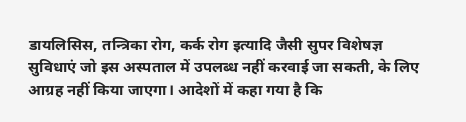डायलिसिस, तन्त्रिका रोग, कर्क रोग इत्यादि जैसी सुपर विशेषज्ञ सुविधाएं जो इस अस्पताल में उपलब्ध नहीं करवाई जा सकती, के लिए आग्रह नहीं किया जाएगा। आदेशों में कहा गया है कि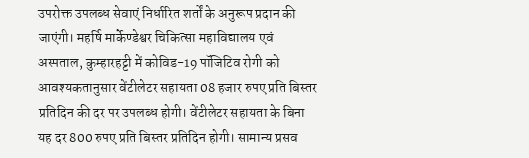उपरोक्त उपलब्ध सेवाएं निर्धारित शर्तों के अनुरूप प्रदान की जाएंगी। महर्षि मार्केण्डेश्वर चिकित्सा महाविद्यालय एवं अस्पताल, कुम्हारहट्टी में कोविड-19 पॉजिटिव रोगी को आवश्यकतानुसार वेंटीलेटर सहायता 08 हजार रुपए प्रति बिस्तर प्रतिदिन की दर पर उपलब्ध होगी। वेंटीलेटर सहायता के बिना यह दर 800 रुपए प्रति बिस्तर प्रतिदिन होगी। सामान्य प्रसव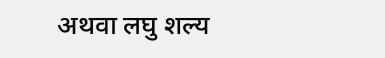अथवा लघु शल्य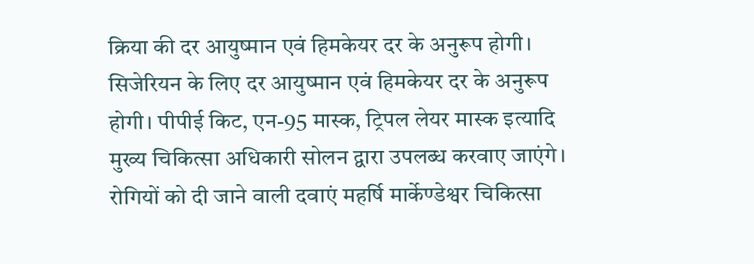क्रिया की दर आयुष्मान एवं हिमकेयर दर के अनुरूप होगी। सिजेरियन के लिए दर आयुष्मान एवं हिमकेयर दर के अनुरूप होगी। पीपीई किट, एन-95 मास्क, ट्रिपल लेयर मास्क इत्यादि मुख्य चिकित्सा अधिकारी सोलन द्वारा उपलब्ध करवाए जाएंगे। रोगियों को दी जाने वाली दवाएं महर्षि मार्केण्डेश्वर चिकित्सा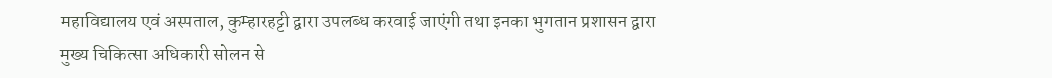महाविद्यालय एवं अस्पताल, कुम्हारहट्टी द्वारा उपलब्ध करवाई जाएंगी तथा इनका भुगतान प्रशासन द्वारा मुख्य चिकित्सा अधिकारी सोलन से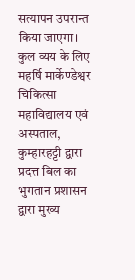सत्यापन उपरान्त किया जाएगा। कुल व्यय के लिए महर्षि मार्केण्डेश्वर चिकित्सा महाविद्यालय एवं अस्पताल, कुम्हारहट्टी द्वारा प्रदत्त बिल का भुगतान प्रशासन द्वारा मुख्य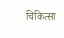चिकित्सा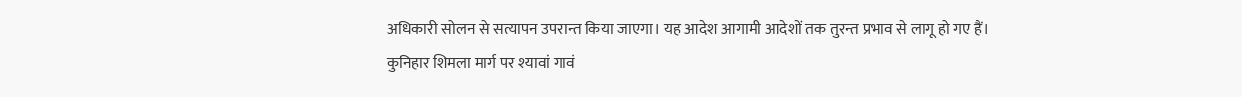अधिकारी सोलन से सत्यापन उपरान्त किया जाएगा। यह आदेश आगामी आदेशों तक तुरन्त प्रभाव से लागू हो गए हैं।
कुनिहार शिमला मार्ग पर श्यावां गावं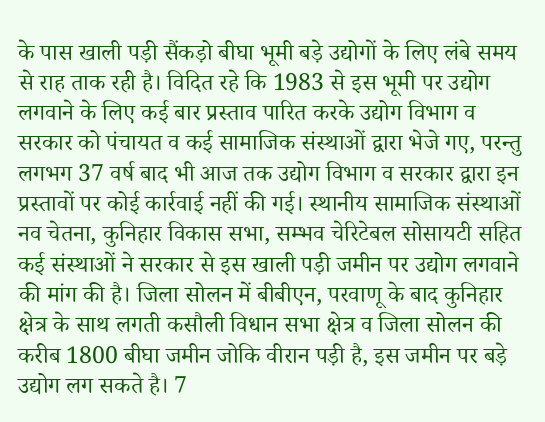के पास खाली पड़ी सैंकड़ो बीघा भूमी बड़े उद्योगों के लिए लंबे समय से राह ताक रही है। विदित रहे कि 1983 से इस भूमी पर उद्योग लगवाने के लिए कई बार प्रस्ताव पारित करके उद्योग विभाग व सरकार को पंचायत व कई सामाजिक संस्थाओं द्वारा भेजे गए, परन्तु लगभग 37 वर्ष बाद भी आज तक उद्योग विभाग व सरकार द्वारा इन प्रस्तावों पर कोई कार्रवाई नहीं की गई। स्थानीय सामाजिक संस्थाओं नव चेतना, कुनिहार विकास सभा, सम्भव चेरिटेबल सोसायटी सहित कई संस्थाओं ने सरकार से इस खाली पड़ी जमीन पर उद्योग लगवाने की मांग की है। जिला सोलन में बीबीएन, परवाणू के बाद कुनिहार क्षेत्र के साथ लगती कसौली विधान सभा क्षेत्र व जिला सोलन की करीब 1800 बीघा जमीन जोकि वीरान पड़ी है, इस जमीन पर बड़े उद्योग लग सकते है। 7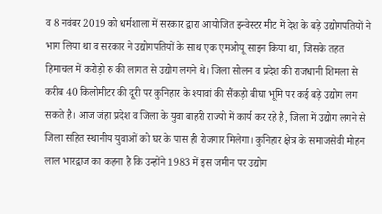व 8 नवंबर 2019 को धर्मशाला में सरकार द्वारा आयोजित इन्वेस्टर मीट में देश के बड़े उद्योगपतियों ने भाग लिया था व सरकार ने उद्योगपतियों के साथ एक एमओयू साइन किया था, जिसके तहत हिमाचल में करोड़ो रु की लागत से उद्योग लगने थे। जिला सोलन व प्रदेश की राजधानी शिमला से करीब 40 किलोमीटर की दूरी पर कुनिहार के श्यावां की सैंकड़ो बीघा भूमि पर कई बड़े उद्योग लग सकते है। आज जंहा प्रदेश व जिला के युवा बाहरी राज्यो में कार्य कर रहे है, जिला में उद्योग लगने से जिला सहित स्थानीय युवाओं को घर के पास ही रोजगार मिलेगा। कुनिहार क्षेत्र के समाजसेवी मोहन लाल भारद्वाज का कहना है कि उन्होंने 1983 में इस जमीन पर उद्योग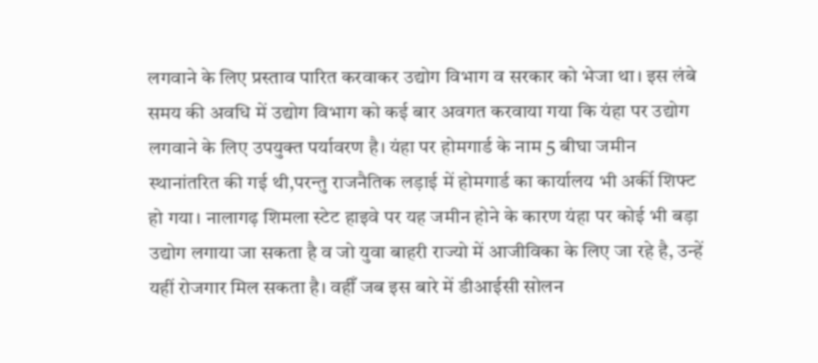लगवाने के लिए प्रस्ताव पारित करवाकर उद्योग विभाग व सरकार को भेजा था। इस लंबे समय की अवधि में उद्योग विभाग को कई बार अवगत करवाया गया कि यंहा पर उद्योग लगवाने के लिए उपयुक्त पर्यावरण है। यंहा पर होमगार्ड के नाम 5 बीघा जमीन स्थानांतरित की गई थी,परन्तु राजनैतिक लड़ाई में होमगार्ड का कार्यालय भी अर्की शिफ्ट हो गया। नालागढ़ शिमला स्टेट हाइवे पर यह जमीन होने के कारण यंहा पर कोई भी बड़ा उद्योग लगाया जा सकता है व जो युवा बाहरी राज्यो में आजीविका के लिए जा रहे है, उन्हें यहीं रोजगार मिल सकता है। वहीँ जब इस बारे में डीआईसी सोलन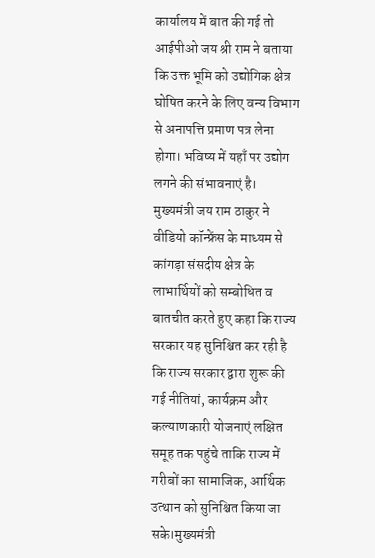कार्यालय में बात की गई तो आईपीओ जय श्री राम ने बताया कि उक्त भूमि को उद्योगिक क्षेत्र घोषित करने के लिए वन्य विभाग से अनापत्ति प्रमाण पत्र लेना होगा। भविष्य में यहाँ पर उद्योग लगने की संभावनाएं है।
मुख्यमंत्री जय राम ठाकुर ने वीडियो कॉन्फ्रेंस के माध्यम से कांगड़ा संसदीय क्षेत्र के लाभार्थियों को सम्बोधित व बातचीत करते हुए कहा कि राज्य सरकार यह सुनिश्चित कर रही है कि राज्य सरकार द्वारा शुरू की गई नीतियां, कार्यक्रम और कल्याणकारी योजनाएं लक्षित समूह तक पहुंचे ताकि राज्य में गरीबों का सामाजिक, आर्थिक उत्थान को सुनिश्चित किया जा सके।मुख्यमंत्री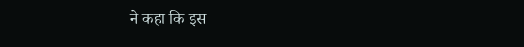ने कहा कि इस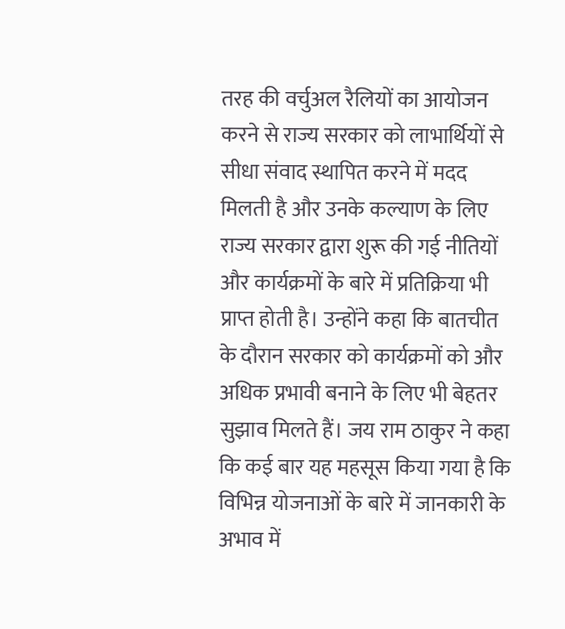तरह की वर्चुअल रैलियों का आयोजन करने से राज्य सरकार को लाभार्थियों से सीधा संवाद स्थापित करने में मदद मिलती है और उनके कल्याण के लिए राज्य सरकार द्वारा शुरू की गई नीतियों और कार्यक्रमों के बारे में प्रतिक्रिया भी प्राप्त होती है। उन्होंने कहा कि बातचीत के दौरान सरकार को कार्यक्रमों को और अधिक प्रभावी बनाने के लिए भी बेहतर सुझाव मिलते हैं। जय राम ठाकुर ने कहा कि कई बार यह महसूस किया गया है कि विभिन्न योजनाओं के बारे में जानकारी के अभाव में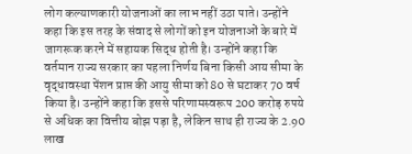लोग कल्याणकारी योजनाओं का लाभ नहीं उठा पाते। उन्होंने कहा कि इस तरह के संवाद से लोगों को इन योजनाओं के बारे में जागरूक करने में सहायक सिद्ध होती है। उन्होंने कहा कि वर्तमान राज्य सरकार का पहला निर्णय बिना किसी आय सीमा के वृद्धावस्था पेंशन प्राप्त की आयु सीमा को 80 से घटाकर 70 वर्ष किया है। उन्होंने कहा कि इससे परिणामस्वरूप 200 करोड़ रुपये से अधिक का वित्तीय बोझ पड़ा है, लेकिन साथ ही राज्य के 2.90 लाख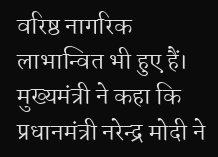वरिष्ठ नागरिक लाभान्वित भी हुए हैं। मुख्यमंत्री ने कहा कि प्रधानमंत्री नरेन्द्र मोदी ने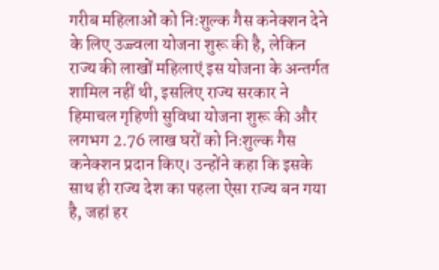गरीब महिलाओं को निःशुल्क गैस कनेक्शन देने के लिए उज्ज्वला योजना शुरू की है, लेकिन राज्य की लाखों महिलाएं इस योजना के अन्तर्गत शामिल नहीं थी, इसलिए राज्य सरकार ने हिमाचल गृहिणी सुविधा योजना शुरू की और लगभग 2.76 लाख घरों को निःशुल्क गैस कनेक्शन प्रदान किए। उन्होंने कहा कि इसके साथ ही राज्य देश का पहला ऐसा राज्य बन गया है, जहां हर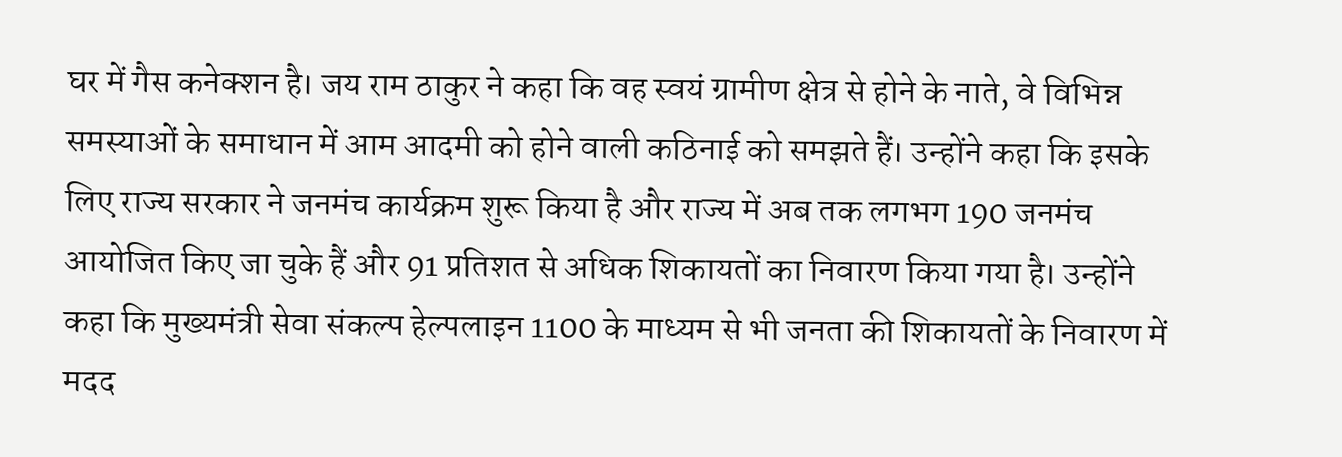घर में गैस कनेक्शन है। जय राम ठाकुर ने कहा कि वह स्वयं ग्रामीण क्षेत्र से होने के नाते, वे विभिन्न समस्याओं के समाधान में आम आदमी को होने वाली कठिनाई को समझते हैं। उन्होंने कहा कि इसके लिए राज्य सरकार ने जनमंच कार्यक्रम शुरू किया है और राज्य में अब तक लगभग 190 जनमंच आयोजित किए जा चुके हैं और 91 प्रतिशत से अधिक शिकायतों का निवारण किया गया है। उन्होंने कहा कि मुख्यमंत्री सेवा संकल्प हेल्पलाइन 1100 के माध्यम से भी जनता की शिकायतों के निवारण में मदद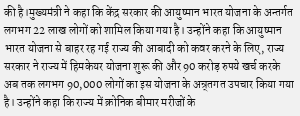की है।मुख्यमंत्री ने कहा कि केंद्र सरकार की आयुष्मान भारत योजना के अन्तर्गत लगभग 22 लाख लोगों को शामिल किया गया है। उन्होंने कहा कि आयुष्मान भारत योजना से बाहर रह गई राज्य की आबादी को कवर करने के लिए, राज्य सरकार ने राज्य में हिमकेयर योजना शुरू की और 90 करोड़ रुपये खर्च करके अब तक लगभग 90,000 लोगों का इस योजना के अन्र्तगत उपचार किया गया है। उन्होंने कहा कि राज्य में क्रोनिक बीमार मरीजों के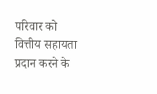परिवार को वित्तीय सहायता प्रदान करने के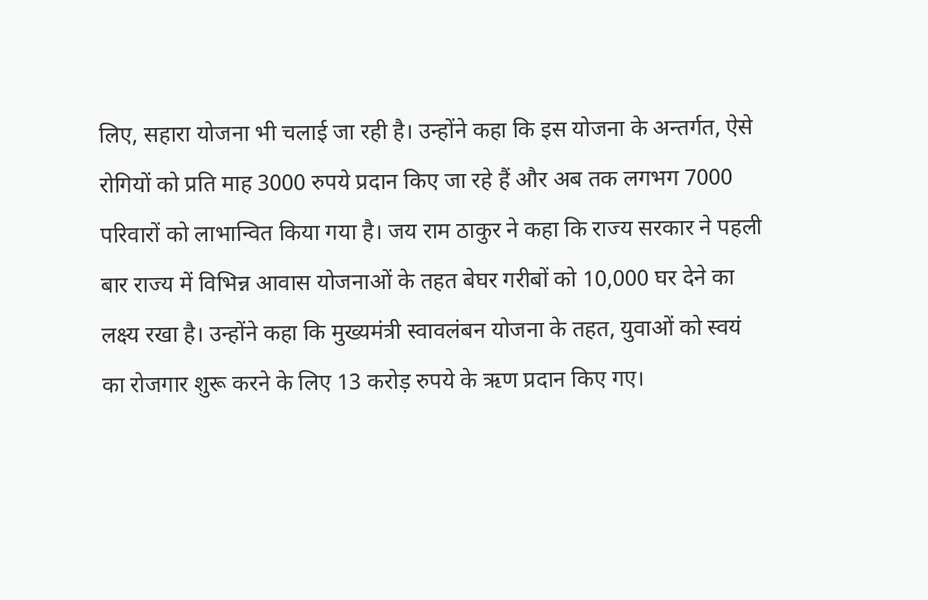लिए, सहारा योजना भी चलाई जा रही है। उन्होंने कहा कि इस योजना के अन्तर्गत, ऐसे रोगियों को प्रति माह 3000 रुपये प्रदान किए जा रहे हैं और अब तक लगभग 7000 परिवारों को लाभान्वित किया गया है। जय राम ठाकुर ने कहा कि राज्य सरकार ने पहली बार राज्य में विभिन्न आवास योजनाओं के तहत बेघर गरीबों को 10,000 घर देने का लक्ष्य रखा है। उन्होंने कहा कि मुख्यमंत्री स्वावलंबन योजना के तहत, युवाओं को स्वयं का रोजगार शुरू करने के लिए 13 करोड़ रुपये के ऋण प्रदान किए गए।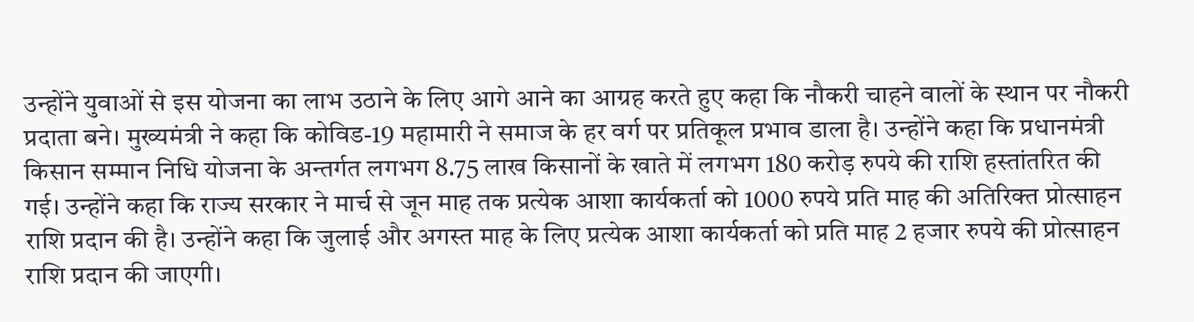उन्होंने युवाओं से इस योजना का लाभ उठाने के लिए आगे आने का आग्रह करते हुए कहा कि नौकरी चाहने वालों के स्थान पर नौकरी प्रदाता बने। मुख्यमंत्री ने कहा कि कोविड-19 महामारी ने समाज के हर वर्ग पर प्रतिकूल प्रभाव डाला है। उन्होंने कहा कि प्रधानमंत्री किसान सम्मान निधि योजना के अन्तर्गत लगभग 8.75 लाख किसानों के खाते में लगभग 180 करोड़ रुपये की राशि हस्तांतरित की गई। उन्होंने कहा कि राज्य सरकार ने मार्च से जून माह तक प्रत्येक आशा कार्यकर्ता को 1000 रुपये प्रति माह की अतिरिक्त प्रोत्साहन राशि प्रदान की है। उन्होंने कहा कि जुलाई और अगस्त माह के लिए प्रत्येक आशा कार्यकर्ता को प्रति माह 2 हजार रुपये की प्रोत्साहन राशि प्रदान की जाएगी।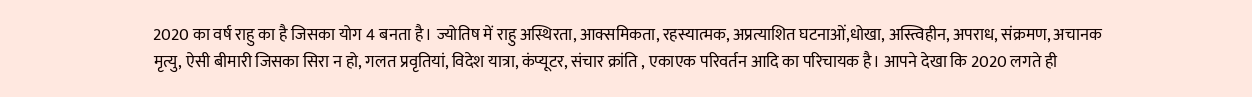2020 का वर्ष राहु का है जिसका योग 4 बनता है। ज्योतिष में राहु अस्थिरता, आक्समिकता, रहस्यात्मक, अप्रत्याशित घटनाओं,धोखा, अस्त्विहीन, अपराध, संक्रमण, अचानक मृत्यु, ऐसी बीमारी जिसका सिरा न हो, गलत प्रवृतियां, विदेश यात्रा, कंप्यूटर, संचार क्रांति , एकाएक परिवर्तन आदि का परिचायक है। आपने देखा कि 2020 लगते ही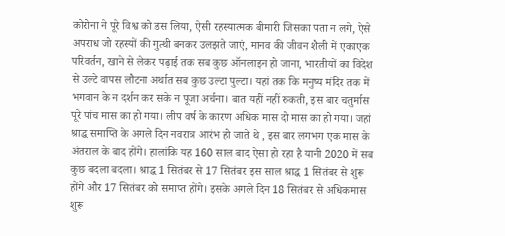कोरोना ने पूरे विश्व को डस लिया, ऐसी रहस्यात्मक बीमारी जिसका पता न लगे, ऐसे अपराध जो रहस्यों की गुत्थी बनकर उलझते जाएं, मानव की जीवन शैली में एकाएक परिवर्तन, खाने से लेकर पढ़ाई तक सब कुछ ऑनलाइन हो जाना, भारतीयों का विदेश से उल्टे वापस लौटना अर्थात सब कुछ उल्टा पुल्टा। यहां तक कि मनुष्य मंदिर तक में भगवान के न दर्शन कर सके न पूजा अर्चना। बात यहीं नहीं रुकती, इस बार चतुर्मास पूरे पांच मास का हो गया। लीप वर्ष के कारण अधिक मास दो मास का हो गया। जहां श्राद्ध समाप्ति के अगले दिन नवरात्र आरंभ हो जाते थे , इस बार लगभग एक मास के अंतराल के बाद होंगे। हालांकि यह 160 साल बाद ऐसा हो रहा है यानी 2020 में सब कुछ बदला बदला। श्राद्ध 1 सितंबर से 17 सितंबर इस साल श्राद्ध 1 सितंबर से शुरू होंगे और 17 सितंबर को समाप्त होंगे। इसके अगले दिन 18 सितंबर से अधिकमास शुरू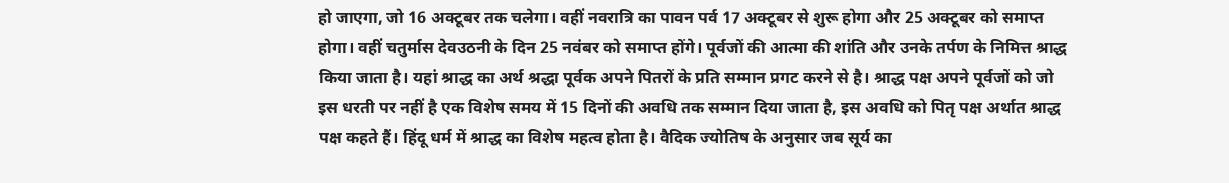हो जाएगा, जो 16 अक्टूबर तक चलेगा। वहीं नवरात्रि का पावन पर्व 17 अक्टूबर से शुरू होगा और 25 अक्टूबर को समाप्त होगा। वहीं चतुर्मास देवउठनी के दिन 25 नवंबर को समाप्त होंगे। पूर्वजों की आत्मा की शांति और उनके तर्पण के निमित्त श्राद्ध किया जाता है। यहां श्राद्ध का अर्थ श्रद्धा पूर्वक अपने पितरों के प्रति सम्मान प्रगट करने से है। श्राद्ध पक्ष अपने पूर्वजों को जो इस धरती पर नहीं है एक विशेष समय में 15 दिनों की अवधि तक सम्मान दिया जाता है, इस अवधि को पितृ पक्ष अर्थात श्राद्ध पक्ष कहते हैं। हिंदू धर्म में श्राद्ध का विशेष महत्व होता है। वैदिक ज्योतिष के अनुसार जब सूर्य का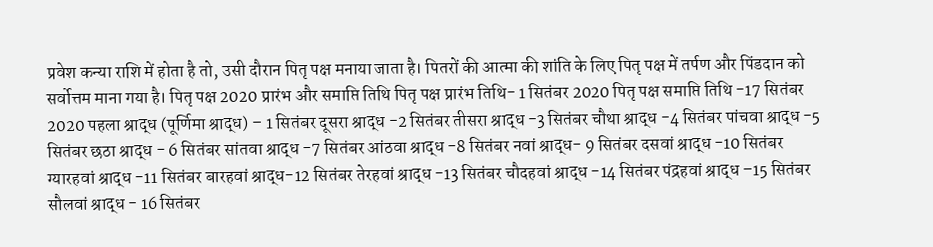प्रवेश कन्या राशि में होता है तो, उसी दौरान पितृ पक्ष मनाया जाता है। पितरों की आत्मा की शांति के लिए पितृ पक्ष में तर्पण और पिंडदान को सर्वोत्तम माना गया है। पितृ पक्ष 2020 प्रारंभ और समाप्ति तिथि पितृ पक्ष प्रारंभ तिथि- 1 सितंबर 2020 पितृ पक्ष समाप्ति तिथि -17 सितंबर 2020 पहला श्राद्ध (पूर्णिमा श्राद्ध) – 1 सितंबर दूसरा श्राद्ध -2 सितंबर तीसरा श्राद्ध -3 सितंबर चौथा श्राद्ध -4 सितंबर पांचवा श्राद्ध -5 सितंबर छठा श्राद्ध - 6 सितंबर सांतवा श्राद्ध -7 सितंबर आंठवा श्राद्ध -8 सितंबर नवां श्राद्ध- 9 सितंबर दसवां श्राद्ध -10 सितंबर ग्यारहवां श्राद्ध -11 सितंबर बारहवां श्राद्ध-12 सितंबर तेरहवां श्राद्ध -13 सितंबर चौदहवां श्राद्ध -14 सितंबर पंद्रहवां श्राद्ध –15 सितंबर सौलवां श्राद्ध - 16 सितंबर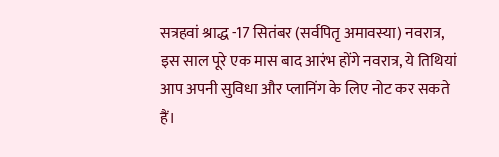सत्रहवां श्राद्ध -17 सितंबर (सर्वपितृ अमावस्या) नवरात्र, इस साल पूरे एक मास बाद आरंभ होंगे नवरात्र, ये तिथियां आप अपनी सुविधा और प्लानिंग के लिए नोट कर सकते हैं।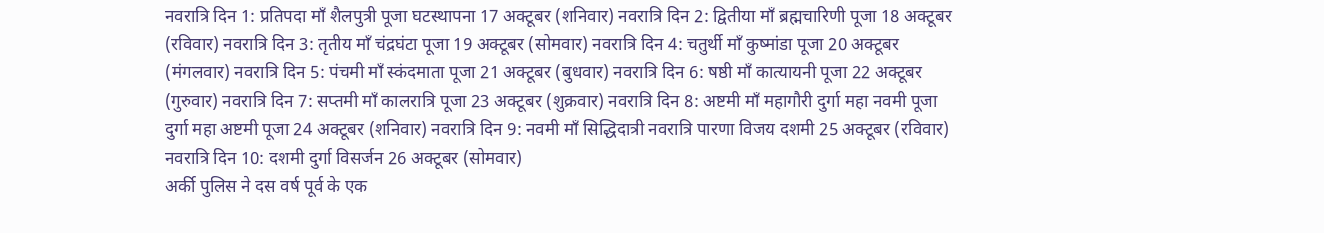नवरात्रि दिन 1: प्रतिपदा माँ शैलपुत्री पूजा घटस्थापना 17 अक्टूबर (शनिवार) नवरात्रि दिन 2: द्वितीया माँ ब्रह्मचारिणी पूजा 18 अक्टूबर (रविवार) नवरात्रि दिन 3: तृतीय माँ चंद्रघंटा पूजा 19 अक्टूबर (सोमवार) नवरात्रि दिन 4: चतुर्थी माँ कुष्मांडा पूजा 20 अक्टूबर (मंगलवार) नवरात्रि दिन 5: पंचमी माँ स्कंदमाता पूजा 21 अक्टूबर (बुधवार) नवरात्रि दिन 6: षष्ठी माँ कात्यायनी पूजा 22 अक्टूबर (गुरुवार) नवरात्रि दिन 7: सप्तमी माँ कालरात्रि पूजा 23 अक्टूबर (शुक्रवार) नवरात्रि दिन 8: अष्टमी माँ महागौरी दुर्गा महा नवमी पूजा दुर्गा महा अष्टमी पूजा 24 अक्टूबर (शनिवार) नवरात्रि दिन 9: नवमी माँ सिद्धिदात्री नवरात्रि पारणा विजय दशमी 25 अक्टूबर (रविवार) नवरात्रि दिन 10: दशमी दुर्गा विसर्जन 26 अक्टूबर (सोमवार)
अर्की पुलिस ने दस वर्ष पूर्व के एक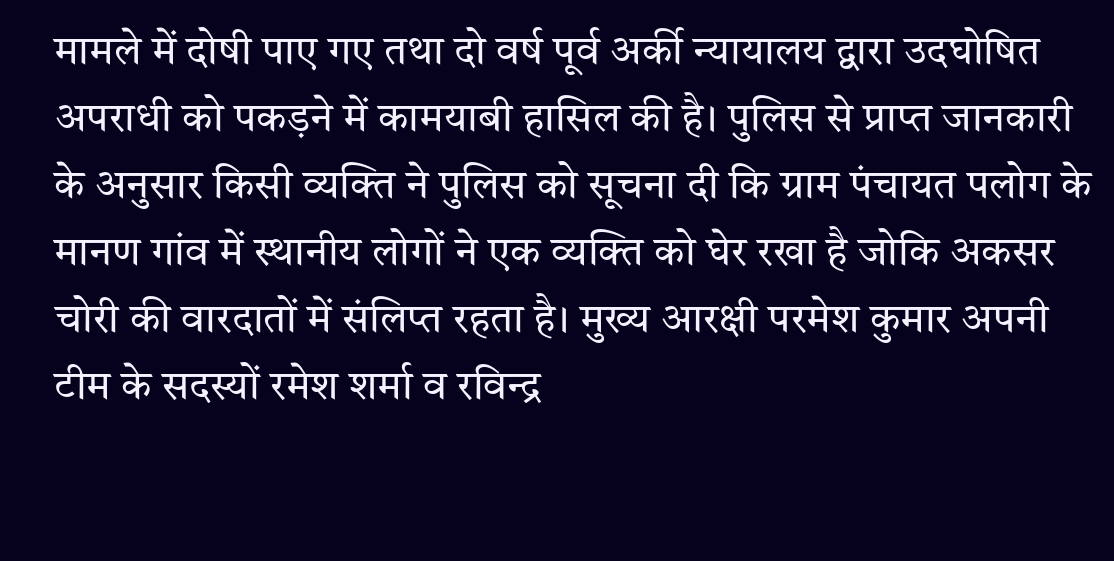मामले में दोषी पाए गए तथा दो वर्ष पूर्व अर्की न्यायालय द्वारा उदघोषित अपराधी को पकड़ने में कामयाबी हासिल की है। पुलिस से प्राप्त जानकारी के अनुसार किसी व्यक्ति ने पुलिस को सूचना दी कि ग्राम पंचायत पलोग के मानण गांव में स्थानीय लोगों ने एक व्यक्ति को घेर रखा है जोकि अकसर चोरी की वारदातों में संलिप्त रहता है। मुख्य आरक्षी परमेश कुमार अपनी टीम के सदस्यों रमेश शर्मा व रविन्द्र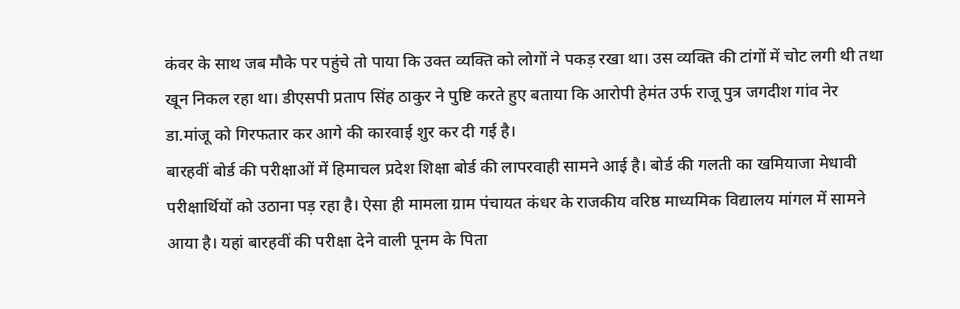कंवर के साथ जब मौके पर पहुंचे तो पाया कि उक्त व्यक्ति को लोगों ने पकड़ रखा था। उस व्यक्ति की टांगों में चोट लगी थी तथा खून निकल रहा था। डीएसपी प्रताप सिंह ठाकुर ने पुष्टि करते हुए बताया कि आरोपी हेमंत उर्फ राजू पुत्र जगदीश गांव नेर डा.मांजू को गिरफतार कर आगे की कारवाई शुर कर दी गई है।
बारहवीं बोर्ड की परीक्षाओं में हिमाचल प्रदेश शिक्षा बोर्ड की लापरवाही सामने आई है। बोर्ड की गलती का खमियाजा मेधावी परीक्षार्थियों को उठाना पड़ रहा है। ऐसा ही मामला ग्राम पंचायत कंधर के राजकीय वरिष्ठ माध्यमिक विद्यालय मांगल में सामने आया है। यहां बारहवीं की परीक्षा देने वाली पूनम के पिता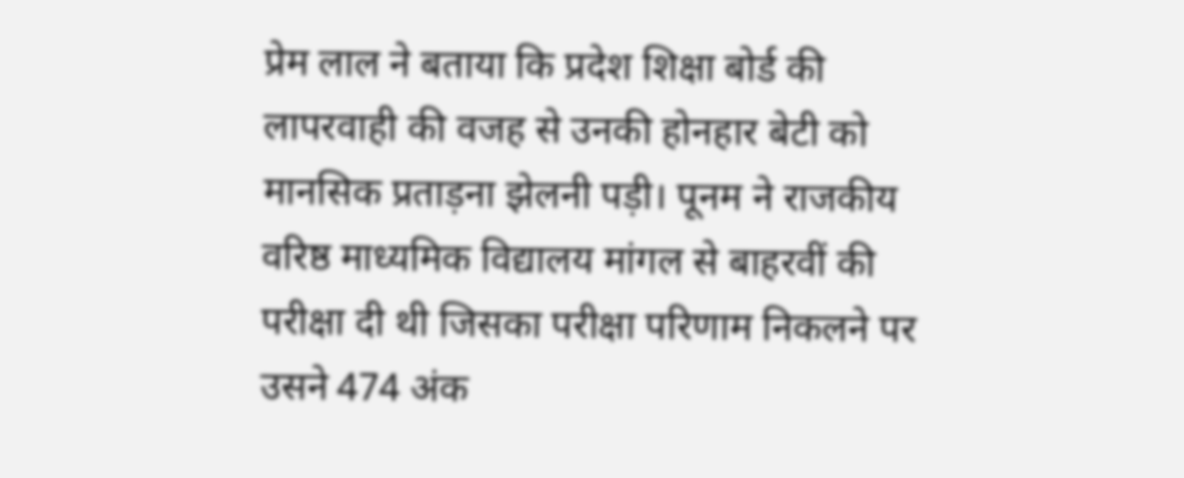प्रेम लाल ने बताया कि प्रदेश शिक्षा बोर्ड की लापरवाही की वजह से उनकी होनहार बेटी को मानसिक प्रताड़ना झेलनी पड़ी। पूनम ने राजकीय वरिष्ठ माध्यमिक विद्यालय मांगल से बाहरवीं की परीक्षा दी थी जिसका परीक्षा परिणाम निकलने पर उसने 474 अंक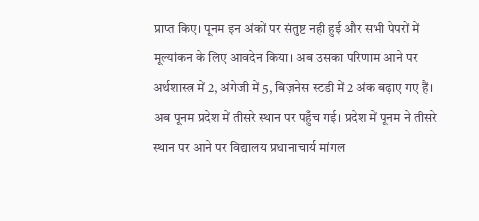प्राप्त किए। पूनम इन अंकों पर संतुष्ट नही हुई और सभी पेपरों में मूल्यांकन के लिए आवदेन किया। अब उसका परिणाम आने पर अर्थशास्त्र में 2, अंगेजी में 5, बिज़नेस स्टडी में 2 अंक बढ़ाए गए हैं। अब पूनम प्रदेश में तीसरे स्थान पर पहुँच गई। प्रदेश में पूनम ने तीसरे स्थान पर आने पर विद्यालय प्रधानाचार्य मांगल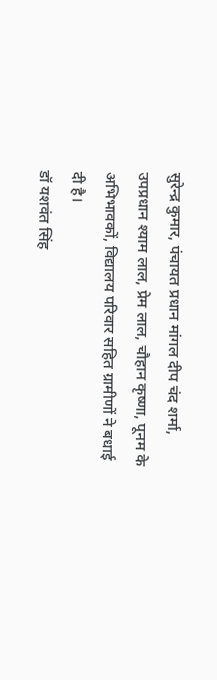सुरेन्द्र कुमार, पंचायत प्रधान मांगल दीप चंद शर्मा, उपप्रधान श्याम लाल, प्रेम लाल, चौहान कृष्णा, पूनम के अभिभावकों, विद्यालय परिवार सहित ग्रामीणों ने बधाई दी है।
डॉ यशवंत सिंह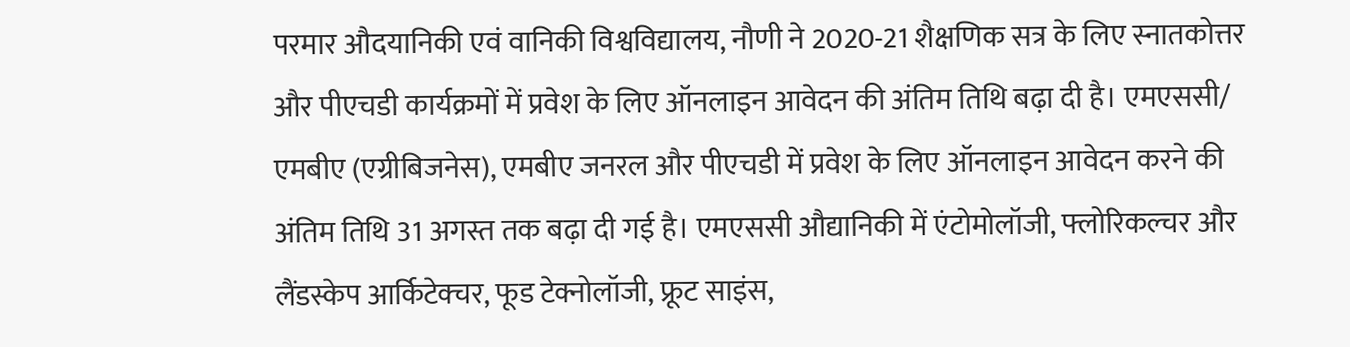परमार औदयानिकी एवं वानिकी विश्वविद्यालय, नौणी ने 2020-21 शैक्षणिक सत्र के लिए स्नातकोत्तर और पीएचडी कार्यक्रमों में प्रवेश के लिए ऑनलाइन आवेदन की अंतिम तिथि बढ़ा दी है। एमएससी/ एमबीए (एग्रीबिजनेस), एमबीए जनरल और पीएचडी में प्रवेश के लिए ऑनलाइन आवेदन करने की अंतिम तिथि 31 अगस्त तक बढ़ा दी गई है। एमएससी औद्यानिकी में एंटोमोलॉजी, फ्लोरिकल्चर और लैंडस्केप आर्किटेक्चर, फूड टेक्नोलॉजी, फ्रूट साइंस,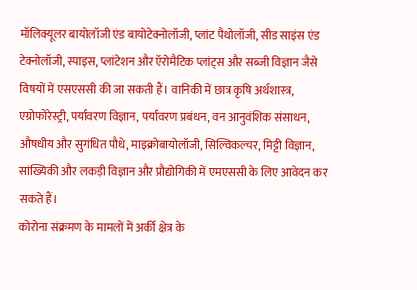मॉलिक्यूलर बायोलॉजी एंड बायोटेक्नोलॉजी, प्लांट पैथोलॉजी, सीड साइंस एंड टेक्नोलॉजी, स्पाइस, प्लांटेशन और ऍरोमैटिक प्लांट्स और सब्जी विज्ञान जैसे विषयों में एसएससी की जा सकती हैं। वानिकी में छात्र कृषि अर्थशास्त्र, एग्रोफोरेस्ट्री, पर्यावरण विज्ञान, पर्यावरण प्रबंधन, वन आनुवंशिक संसाधन, औषधीय और सुगंधित पौधे, माइक्रोबायोलॉजी, सिल्विकल्चर, मिट्टी विज्ञान, सांख्यिकी और लकड़ी विज्ञान और प्रौद्योगिकी में एमएससी के लिए आवेदन कर सकते हैं।
कोरोना संक्रमण के मामलों में अर्की क्षेत्र के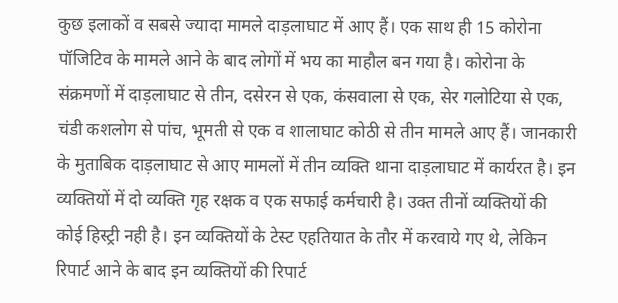कुछ इलाकों व सबसे ज्यादा मामले दाड़लाघाट में आए हैं। एक साथ ही 15 कोरोना पॉजिटिव के मामले आने के बाद लोगों में भय का माहौल बन गया है। कोरोना के संक्रमणों में दाड़लाघाट से तीन, दसेरन से एक, कंसवाला से एक, सेर गलोटिया से एक, चंडी कशलोग से पांच, भूमती से एक व शालाघाट कोठी से तीन मामले आए हैं। जानकारी के मुताबिक दाड़लाघाट से आए मामलों में तीन व्यक्ति थाना दाड़लाघाट में कार्यरत है। इन व्यक्तियों में दो व्यक्ति गृह रक्षक व एक सफाई कर्मचारी है। उक्त तीनों व्यक्तियों की कोई हिस्ट्री नही है। इन व्यक्तियों के टेस्ट एहतियात के तौर में करवाये गए थे, लेकिन रिपार्ट आने के बाद इन व्यक्तियों की रिपार्ट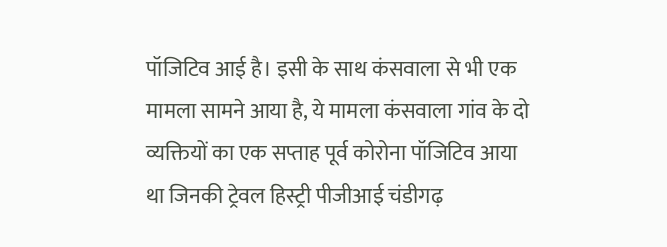पॉजिटिव आई है। इसी के साथ कंसवाला से भी एक मामला सामने आया है, ये मामला कंसवाला गांव के दो व्यक्तियों का एक सप्ताह पूर्व कोरोना पॉजिटिव आया था जिनकी ट्रेवल हिस्ट्री पीजीआई चंडीगढ़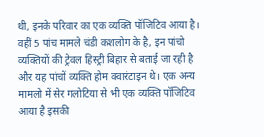थी, इनके परिवार का एक व्यक्ति पॉजिटिव आया है। वहीं 5 पांच मामले चंडी कशलोग के है, इन पांचो व्यक्तियों की ट्रेवल हिस्ट्री बिहार से बताई जा रही है और यह पांचों व्यक्ति होम क्वारंटाइन थे। एक अन्य मामलो में सेर गलोटिया से भी एक व्यक्ति पॉजिटिव आया है इसकी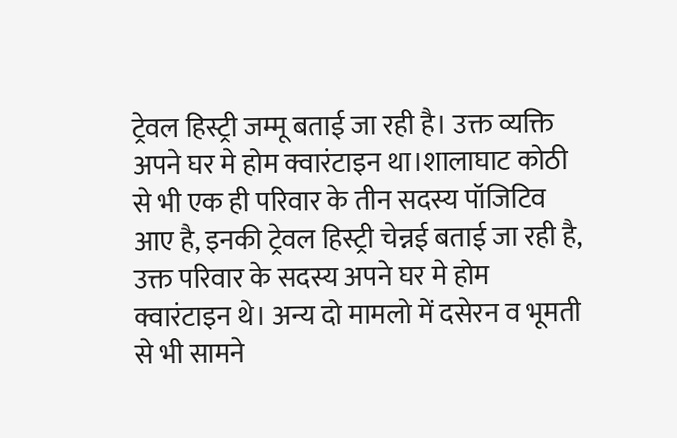ट्रेवल हिस्ट्री जम्मू बताई जा रही है। उक्त व्यक्ति अपने घर मे होम क्वारंटाइन था।शालाघाट कोठी से भी एक ही परिवार के तीन सदस्य पॉजिटिव आए है, इनकी ट्रेवल हिस्ट्री चेन्नई बताई जा रही है, उक्त परिवार के सदस्य अपने घर मे होम क्वारंटाइन थे। अन्य दो मामलो में दसेरन व भूमती से भी सामने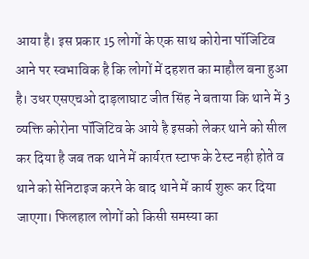आया है। इस प्रकार 15 लोगों के एक साथ कोरोना पॉजिटिव आने पर स्वभाविक है कि लोगों में दहशत का माहौल बना हुआ है। उधर एसएचओ दाड़लाघाट जीत सिंह ने बताया कि थाने में 3 व्यक्ति कोरोना पॉजिटिव के आये है इसको लेकर थाने को सील कर दिया है जब तक थाने में कार्यरत स्टाफ के टेस्ट नही होते व थाने को सेनिटाइज करने के बाद थाने में कार्य शुरू कर दिया जाएगा। फिलहाल लोगों को किसी समस्या का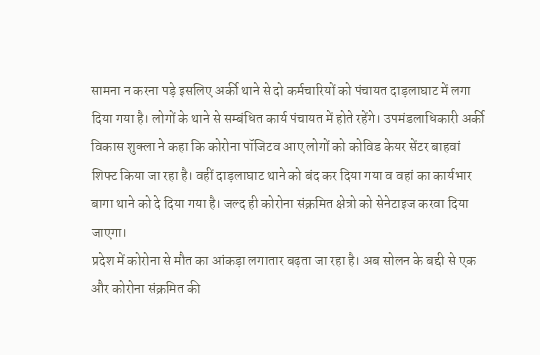सामना न करना पड़े इसलिए अर्की थाने से दो कर्मचारियों को पंचायत दाड़लाघाट में लगा दिया गया है। लोगों के थाने से सम्बंधित कार्य पंचायत में होते रहेंगे। उपमंडलाधिकारी अर्की विकास शुक्ला ने कहा कि कोरोना पॉजिटव आए लोगों को कोविड केयर सेंटर बाहवां शिफ्ट किया जा रहा है। वहीं दाड़लाघाट थाने को बंद कर दिया गया व वहां का कार्यभार बागा थाने को दे दिया गया है। जल्द ही कोरोना संक्रमित क्षेत्रो को सेनेटाइज करवा दिया जाएगा।
प्रदेश में कोरोना से मौत का आंकड़ा लगातार बढ़ता जा रहा है। अब सोलन के बद्दी से एक और कोरोना संक्रमित की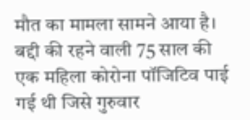मौत का मामला सामने आया है। बद्दी की रहने वाली 75 साल की एक महिला कोरोना पॉजिटिव पाई गई थी जिसे गुरुवार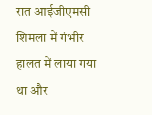रात आईजीएमसी शिमला में गंभीर हालत में लाया गया था और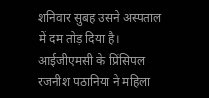शनिवार सुबह उसने अस्पताल में दम तोड़ दिया है। आईजीएमसी के प्रिंसिपल रजनीश पठानिया ने महिला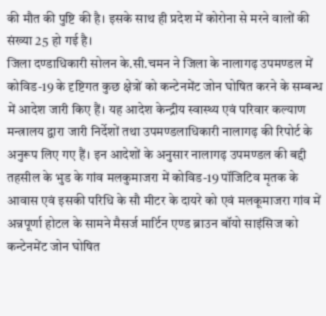की मौत की पुष्टि की है। इसके साथ ही प्रदेश में कोरोना से मरने वालों की संख्या 25 हो गई है।
जिला दण्डाधिकारी सोलन के.सी.चमन ने जिला के नालागढ़ उपमण्डल में कोविड-19 के दृष्टिगत कुछ क्षेत्रों को कन्टेनमेंट जोन घोषित करने के सम्बन्ध में आदेश जारी किए हैं। यह आदेश केन्द्रीय स्वास्थ्य एवं परिवार कल्याण मन्त्रालय द्वारा जारी निर्देशों तथा उपमण्डलाधिकारी नालागढ़ की रिपोर्ट के अनुरूप लिए गए हैं। इन आदेशों के अनुसार नालागढ़ उपमण्डल की बद्दी तहसील के भुड के गांव मलकुमाजरा में कोविड-19 पॉजिटिव मृतक के आवास एवं इसकी परिधि के सौ मीटर के दायरे को एवं मलकूमाजरा गांव में अन्नपूर्णा होटल के सामने मैसर्ज मार्टिन एण्ड ब्राउन बॉयो साइंसिज को कन्टेनमेंट जोन घोषित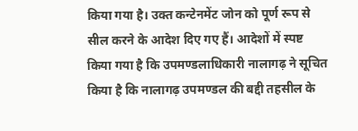किया गया है। उक्त कन्टेनमेंट जोन को पूर्ण रूप से सील करने के आदेश दिए गए हैं। आदेशों में स्पष्ट किया गया है कि उपमण्डलाधिकारी नालागढ़ ने सूचित किया है कि नालागढ़ उपमण्डल की बद्दी तहसील के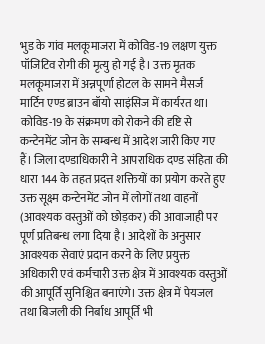भुड के गांव मलकूमाजरा में कोविड-19 लक्षण युक्त पॉजिटिव रोगी की मृत्यु हो गई है। उक्त मृतक मलकूमाजरा में अन्नपूर्णा होटल के सामने मैसर्ज मार्टिन एण्ड ब्राउन बॉयो साइंसिज में कार्यरत था। कोविड-19 के संक्रमण को रोकने की दृष्टि से कन्टेनमेंट जोन के सम्बन्ध में आदेश जारी किए गए हैं। जिला दण्डाधिकारी ने आपराधिक दण्ड संहिता की धारा 144 के तहत प्रदत्त शक्तियों का प्रयोग करते हुए उक्त सूक्ष्म कन्टेनमेंट जोन में लोगों तथा वाहनों (आवश्यक वस्तुओं को छोड़कर) की आवाजाही पर पूर्ण प्रतिबन्ध लगा दिया है। आदेशों के अनुसार आवश्यक सेवाएं प्रदान करने के लिए प्रयुक्त अधिकारी एवं कर्मचारी उक्त क्षेत्र में आवश्यक वस्तुओं की आपूर्ति सुनिश्चित बनाएंगे। उक्त क्षेत्र में पेयजल तथा बिजली की निर्बाध आपूर्ति भी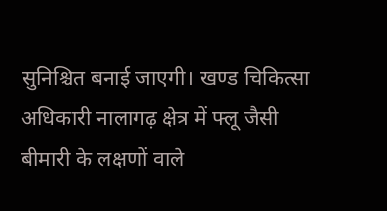सुनिश्चित बनाई जाएगी। खण्ड चिकित्सा अधिकारी नालागढ़ क्षेत्र में फ्लू जैसी बीमारी के लक्षणों वाले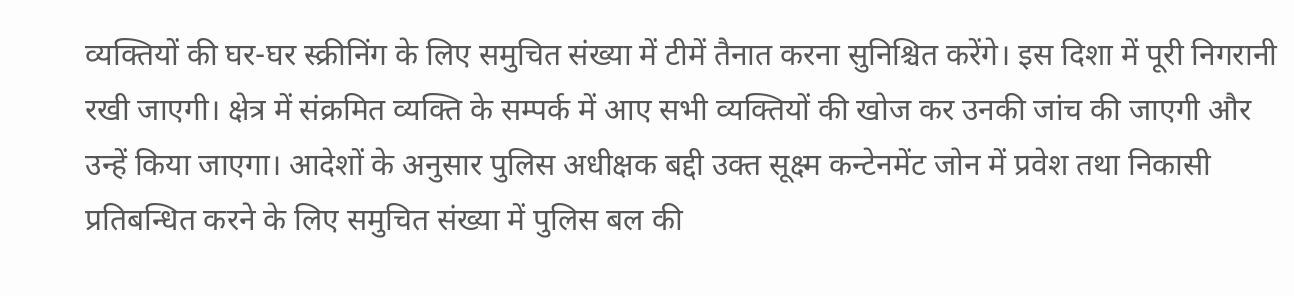व्यक्तियों की घर-घर स्क्रीनिंग के लिए समुचित संख्या में टीमें तैनात करना सुनिश्चित करेंगे। इस दिशा में पूरी निगरानी रखी जाएगी। क्षेत्र में संक्रमित व्यक्ति के सम्पर्क में आए सभी व्यक्तियों की खोज कर उनकी जांच की जाएगी और उन्हें किया जाएगा। आदेशों के अनुसार पुलिस अधीक्षक बद्दी उक्त सूक्ष्म कन्टेनमेंट जोन में प्रवेश तथा निकासी प्रतिबन्धित करने के लिए समुचित संख्या में पुलिस बल की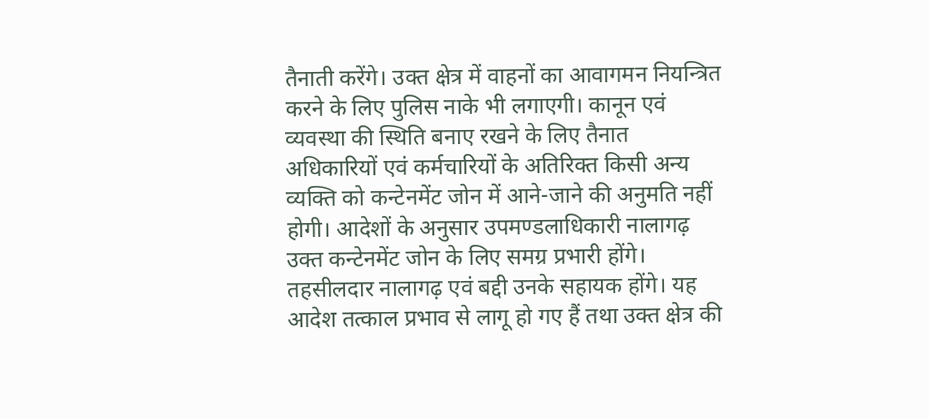तैनाती करेंगे। उक्त क्षेत्र में वाहनों का आवागमन नियन्त्रित करने के लिए पुलिस नाके भी लगाएगी। कानून एवं व्यवस्था की स्थिति बनाए रखने के लिए तैनात अधिकारियों एवं कर्मचारियों के अतिरिक्त किसी अन्य व्यक्ति को कन्टेनमेंट जोन में आने-जाने की अनुमति नहीं होगी। आदेशों के अनुसार उपमण्डलाधिकारी नालागढ़ उक्त कन्टेनमेंट जोन के लिए समग्र प्रभारी होंगे। तहसीलदार नालागढ़ एवं बद्दी उनके सहायक होंगे। यह आदेश तत्काल प्रभाव से लागू हो गए हैं तथा उक्त क्षेत्र की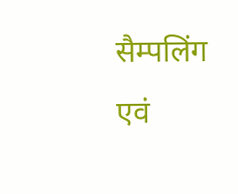सैम्पलिंग एवं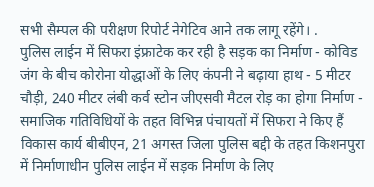सभी सैम्पल की परीक्षण रिपोर्ट नेगेटिव आने तक लागू रहेंगे। .
पुलिस लाईन में सिफरा इंफ्राटेक कर रही है सड़क का निर्माण - कोविड जंग के बीच कोरोना योद्धाओं के लिए कंपनी ने बढ़ाया हाथ - 5 मीटर चौड़ी, 240 मीटर लंबी कर्व स्टोन जीएसवी मैटल रोड़ का होगा निर्माण - समाजिक गतिविधियों के तहत विभिन्न पंचायतों में सिफरा ने किए हैं विकास कार्य बीबीएन, 21 अगस्त जिला पुलिस बद्दी के तहत किशनपुरा में निर्माणाधीन पुलिस लाईन में सड़क निर्माण के लिए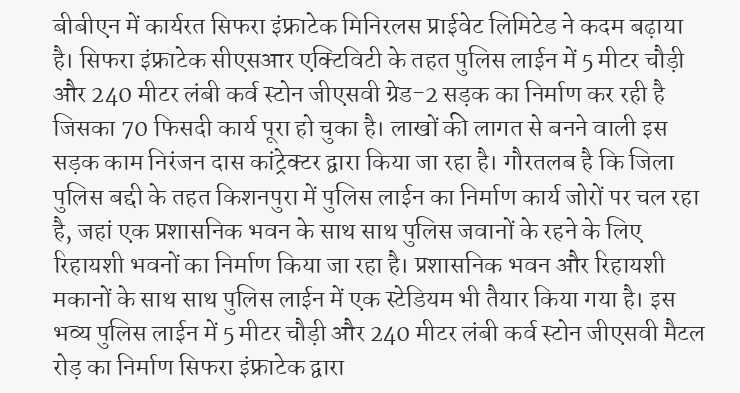बीबीएन में कार्यरत सिफरा इंफ्राटेक मिनिरलस प्राईवेट लिमिटेड ने कदम बढ़ाया है। सिफरा इंफ्राटेक सीएसआर एक्टिविटी के तहत पुलिस लाईन में 5 मीटर चौड़ी और 240 मीटर लंबी कर्व स्टोन जीएसवी ग्रेड-2 सड़क का निर्माण कर रही है जिसका 70 फिसदी कार्य पूरा हो चुका है। लाखों की लागत से बनने वाली इस सड़क काम निरंजन दास कांट्रेक्टर द्वारा किया जा रहा है। गौरतलब है कि जिला पुलिस बद्दी के तहत किशनपुरा में पुलिस लाईन का निर्माण कार्य जोरों पर चल रहा है, जहां एक प्रशासनिक भवन के साथ साथ पुलिस जवानों के रहने के लिए रिहायशी भवनों का निर्माण किया जा रहा है। प्रशासनिक भवन और रिहायशी मकानों के साथ साथ पुलिस लाईन में एक स्टेडियम भी तैयार किया गया है। इस भव्य पुलिस लाईन में 5 मीटर चौड़ी और 240 मीटर लंबी कर्व स्टोन जीएसवी मैटल रोड़ का निर्माण सिफरा इंफ्राटेक द्वारा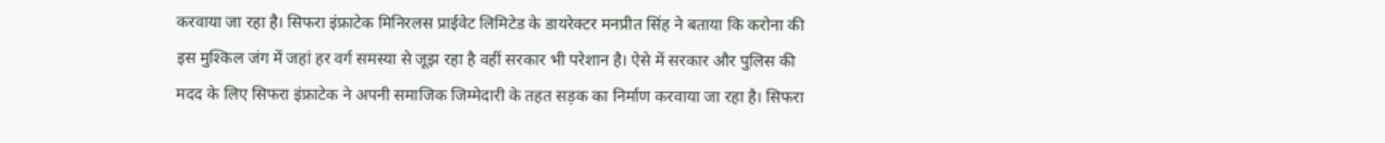करवाया जा रहा है। सिफरा इंफ्राटेक मिनिरलस प्राईवेट लिमिटेड के डायरेक्टर मनप्रीत सिंह ने बताया कि करोना की इस मुश्किल जंग में जहां हर वर्ग समस्या से जूझ रहा है वहीं सरकार भी परेशान है। ऐसे में सरकार और पुलिस की मदद के लिए सिफरा इंफ्राटेक ने अपनी समाजिक जिम्मेदारी के तहत सड़क का निर्माण करवाया जा रहा है। सिफरा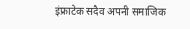इंफ्राटेक सदैव अपनी समाजिक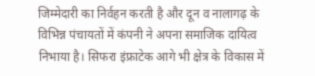जिम्मेदारी का निर्वहन करती है और दून व नालागढ़ के विभिन्न पंचायतों में कंपनी ने अपना समाजिक दायित्व निभाया है। सिफरा इंफ्राटेक आगे भी क्षेत्र के विकास में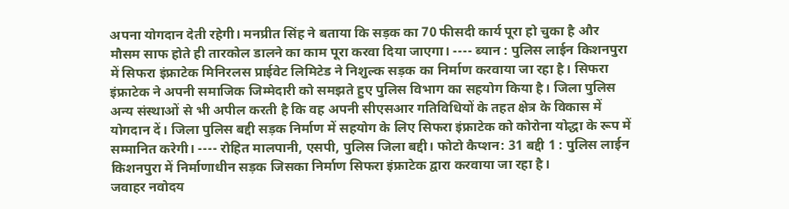अपना योगदान देती रहेगी। मनप्रीत सिंह ने बताया कि सड़क का 70 फीसदी कार्य पूरा हो चुका है और मौसम साफ होते ही तारकोल डालने का काम पूरा करवा दिया जाएगा। ---- ब्यान : पुलिस लाईन किशनपुरा में सिफरा इंफ्राटेक मिनिरलस प्राईवेट लिमिटेड ने निशुल्क सड़क का निर्माण करवाया जा रहा है। सिफरा इंफ्राटेक ने अपनी समाजिक जिम्मेदारी को समझते हुए पुलिस विभाग का सहयोग किया है। जिला पुलिस अन्य संस्थाओं से भी अपील करती है कि वह अपनी सीएसआर गतिविधियों के तहत क्षेत्र के विकास में योगदान दें। जिला पुलिस बद्दी सड़क निर्माण में सहयोग के लिए सिफरा इंफ्राटेक को कोरोना योद्धा के रूप में सम्मानित करेगी। ---- रोहित मालपानी, एसपी, पुलिस जिला बद्दी। फोटो कैप्शन: 31 बद्दी 1 : पुलिस लाईन किशनपुरा में निर्माणाधीन सड़क जिसका निर्माण सिफरा इंफ्राटेक द्वारा करवाया जा रहा है।
जवाहर नवोदय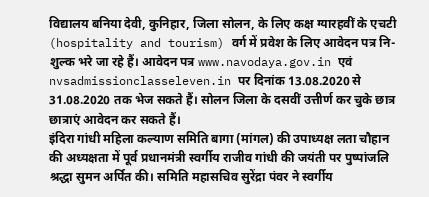विद्यालय बनिया देवी, कुनिहार, जिला सोलन, के लिए कक्ष ग्यारहवीं के एचटी (hospitality and tourism) वर्ग में प्रवेश के लिए आवेदन पत्र नि-शुल्क भरे जा रहे हैं। आवेदन पत्र www.navodaya.gov.in एवं nvsadmissionclasseleven.in पर दिनांक 13.08.2020 से 31.08.2020 तक भेज सकते हैं। सोलन जिला के दसवीं उत्तीर्ण कर चुके छात्र छात्राएं आवेदन कर सकते हैं।
इंदिरा गांधी महिला कल्याण समिति बागा (मांगल) की उपाध्यक्ष लता चौहान की अध्यक्षता में पूर्व प्रधानमंत्री स्वर्गीय राजीव गांधी की जयंती पर पुष्पांजलि श्रद्धा सुमन अर्पित की। समिति महासचिव सुरेंद्रा पंवर ने स्वर्गीय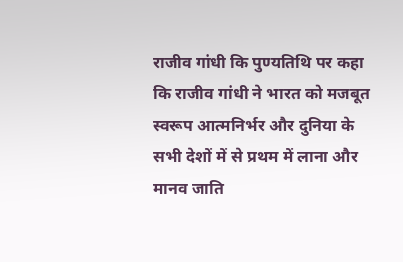राजीव गांधी कि पुण्यतिथि पर कहा कि राजीव गांधी ने भारत को मजबूत स्वरूप आत्मनिर्भर और दुनिया के सभी देशों में से प्रथम में लाना और मानव जाति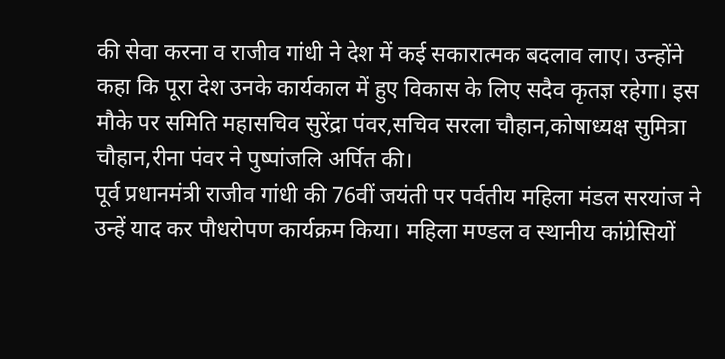की सेवा करना व राजीव गांधी ने देश में कई सकारात्मक बदलाव लाए। उन्होंने कहा कि पूरा देश उनके कार्यकाल में हुए विकास के लिए सदैव कृतज्ञ रहेगा। इस मौके पर समिति महासचिव सुरेंद्रा पंवर,सचिव सरला चौहान,कोषाध्यक्ष सुमित्रा चौहान,रीना पंवर ने पुष्पांजलि अर्पित की।
पूर्व प्रधानमंत्री राजीव गांधी की 76वीं जयंती पर पर्वतीय महिला मंडल सरयांज ने उन्हें याद कर पौधरोपण कार्यक्रम किया। महिला मण्डल व स्थानीय कांग्रेसियों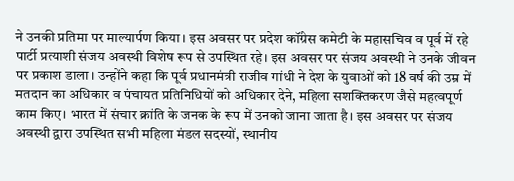ने उनकी प्रतिमा पर माल्यार्पण किया। इस अवसर पर प्रदेश कॉंग्रेस कमेटी के महासचिव व पूर्व में रहे पार्टी प्रत्याशी संजय अवस्थी विशेष रूप से उपस्थित रहे। इस अवसर पर संजय अवस्थी ने उनके जीवन पर प्रकाश डाला। उन्होंने कहा कि पूर्व प्रधानमंत्री राजीव गांधी ने देश के युवाओं को 18 वर्ष की उम्र में मतदान का अधिकार व पंचायत प्रतिनिधियों को अधिकार देने, महिला सशक्तिकरण जैसे महत्वपूर्ण काम किए। भारत में संचार क्रांति के जनक के रूप में उनको जाना जाता है। इस अवसर पर संजय अवस्थी द्वारा उपस्थित सभी महिला मंडल सदस्यों, स्थानीय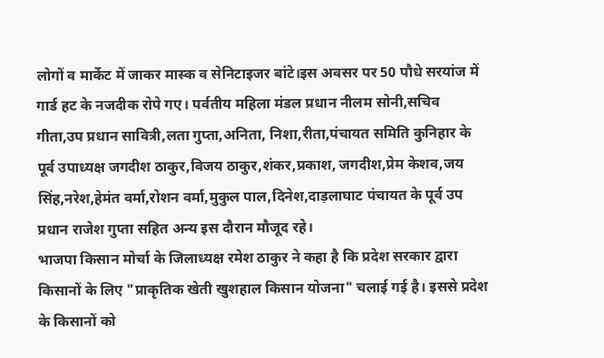लोगों व मार्केट में जाकर मास्क व सेनिटाइजर बांटे।इस अवसर पर 50 पौधे सरयांज में गार्ड हट के नजदीक रोपे गए। पर्वतीय महिला मंडल प्रधान नीलम सोनी,सचिव गीता,उप प्रधान सावित्री,लता गुप्ता,अनिता, निशा,रीता,पंचायत समिति कुनिहार के पूर्व उपाध्यक्ष जगदीश ठाकुर,विजय ठाकुर,शंकर,प्रकाश, जगदीश,प्रेम केशव,जय सिंह,नरेश,हेमंत वर्मा,रोशन वर्मा,मुकुल पाल,दिनेश,दाड़लाघाट पंचायत के पूर्व उप प्रधान राजेश गुप्ता सहित अन्य इस दौरान मौजूद रहे।
भाजपा किसान मोर्चा के जिलाध्यक्ष रमेश ठाकुर ने कहा है कि प्रदेश सरकार द्वारा किसानों के लिए "प्राकृतिक खेती खुशहाल किसान योजना" चलाई गई है। इससे प्रदेश के किसानों को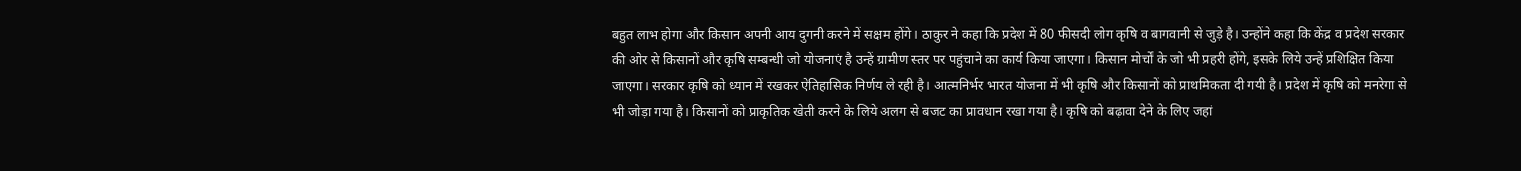बहुत लाभ होगा और किसान अपनी आय दुगनी करने में सक्षम होंगे। ठाकुर ने कहा कि प्रदेश में 80 फीसदी लोग कृषि व बागवानी से जुड़े है। उन्होंने कहा कि केंद्र व प्रदेश सरकार की ओर से किसानों और कृषि सम्बन्धी जो योजनाएं है उन्हें ग्रामीण स्तर पर पहुंचाने का कार्य किया जाएगा। किसान मोर्चों के जो भी प्रहरी होंगे, इसके लिये उन्हें प्रशिक्षित किया जाएगा। सरकार कृषि को ध्यान में रखकर ऐतिहासिक निर्णय ले रही है। आत्मनिर्भर भारत योजना में भी कृषि और किसानों को प्राथमिकता दी गयी है। प्रदेश में कृषि को मनरेगा से भी जोड़ा गया है। किसानों को प्राकृतिक खेती करने के लिये अलग से बजट का प्रावधान रखा गया है। कृषि को बढ़ावा देने के लिए जहां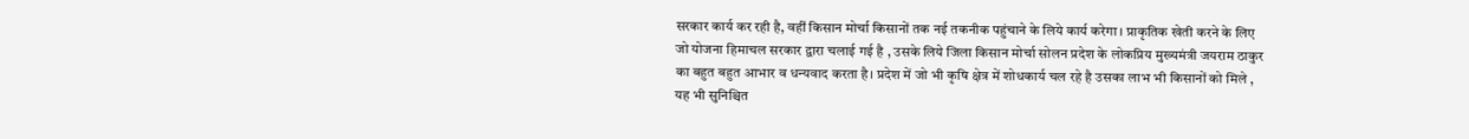सरकार कार्य कर रही है, वहीं किसान मोर्चा किसानों तक नई तकनीक पहुंचाने के लिये कार्य करेगा। प्राकृतिक खेती करने के लिए जो योजना हिमाचल सरकार द्वारा चलाई गई है , उसके लिये जिला किसान मोर्चा सोलन प्रदेश के लोकप्रिय मुख्यमंत्री जयराम ठाकुर का बहुत बहुत आभार व धन्यवाद करता है। प्रदेश में जो भी कृषि क्षेत्र में शोधकार्य चल रहे है उसका लाभ भी किसानों को मिले , यह भी सुनिश्चित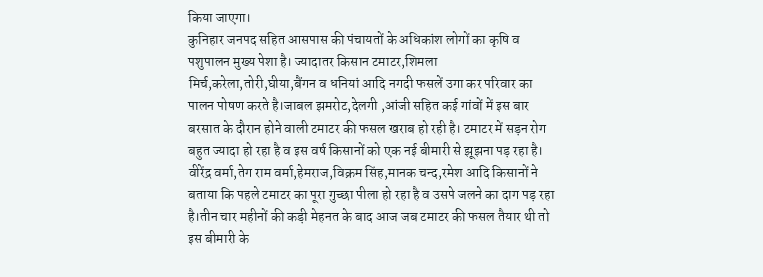किया जाएगा।
कुनिहार जनपद सहित आसपास की पंचायतों के अधिकांश लोगों का कृषि व पशुपालन मुख्य पेशा है। ज्यादातर किसान टमाटर,शिमला मिर्च,करेला,तोरी,घीया,बैंगन व धनियां आदि नगदी फसलें उगा कर परिवार का पालन पोषण करते है।जाबल झमरोट,देलगी ,आंजी सहित कई गांवों में इस बार बरसात के दौरान होने वाली टमाटर की फसल खराब हो रही है। टमाटर में सड़न रोग बहुत ज्यादा हो रहा है व इस वर्ष किसानों को एक नई बीमारी से झूझना पड़ रहा है। वीरेंद्र वर्मा,तेग राम वर्मा,हेमराज,विक्रम सिंह,मानक चन्द,रमेश आदि किसानों ने बताया कि पहले टमाटर का पूरा गुच्छा पीला हो रहा है व उसपे जलने का दाग पड़ रहा है।तीन चार महीनों की कड़ी मेहनत के बाद आज जब टमाटर की फसल तैयार थी तो इस बीमारी के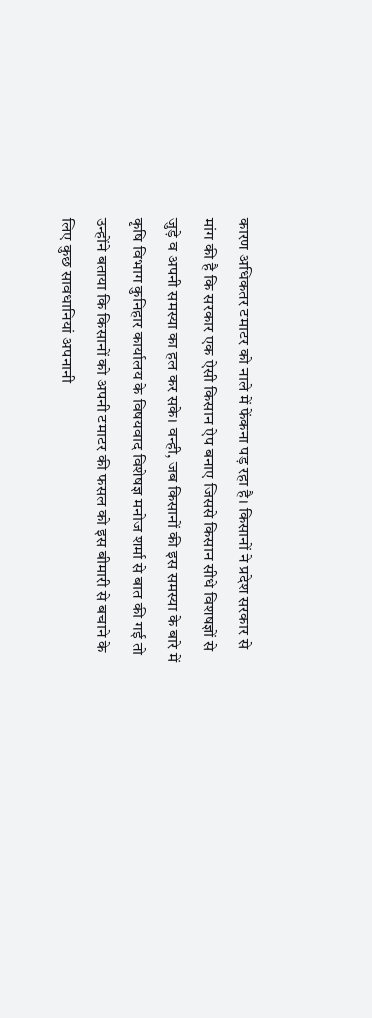कारण अधिकतर टमाटर को नाले में फेंकना पड़ रहा है। किसानों ने प्रदेश सरकार से मांग की है कि सरकार एक ऐसी किसान ऐप बनाए जिससे किसान सीधे विशषज्ञों से जुड़े व अपनी समस्या का हल कर सके। वन्ही, जब किसानों की इस समस्या के बारे में कृषि विभाग कुनिहार कार्यालय के विषयवाद विशेषज्ञ मनोज शर्मा से बात की गई तो उन्होंने बताया कि किसानों को अपनी टमाटर की फसल को इस बीमारी से बचाने के लिए कुछ सावधानियां अपनानी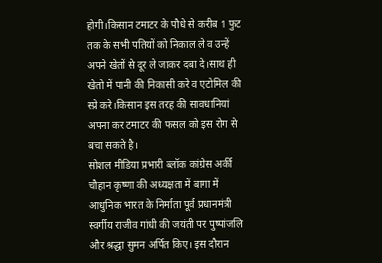होगी।किसान टमाटर के पौधे से करीब 1 फुट तक के सभी पतियों को निकाल ले व उन्हें अपने खेतों से दूर ले जाकर दबा दे।साथ ही खेतो में पानी की निकासी करे व एटोमिल की स्प्रे करे।किसान इस तरह की सावधानियां अपना कर टमाटर की फसल को इस रोग से बचा सकते है।
सोशल मीडिया प्रभारी ब्लॉक कांग्रेस अर्की चौहान कृष्णा की अध्यक्षता में बागा में आधुनिक भारत के निर्माता पूर्व प्रधानमंत्री स्वर्गीय राजीव गांधी की जयंती पर पुष्पांजलि और श्रद्धा सुमन अर्पित किए। इस दौरान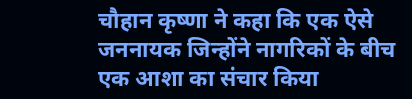चौहान कृष्णा ने कहा कि एक ऐसे जननायक जिन्होंने नागरिकों के बीच एक आशा का संचार किया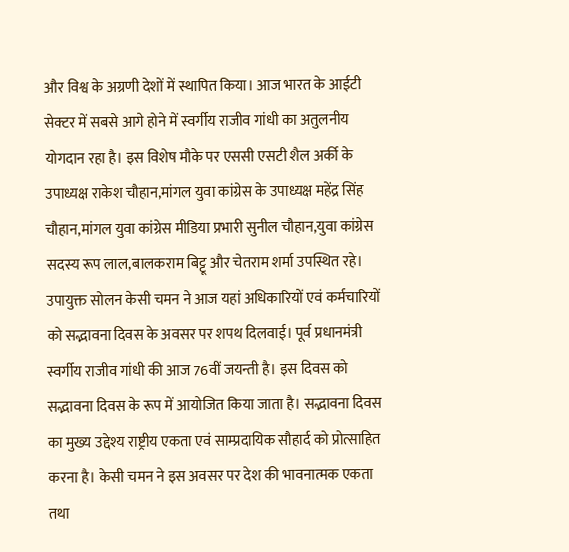और विश्व के अग्रणी देशों में स्थापित किया। आज भारत के आईटी सेक्टर में सबसे आगे होने में स्वर्गीय राजीव गांधी का अतुलनीय योगदान रहा है। इस विशेष मौके पर एससी एसटी शैल अर्की के उपाध्यक्ष राकेश चौहान,मांगल युवा कांग्रेस के उपाध्यक्ष महेंद्र सिंह चौहान,मांगल युवा कांग्रेस मीडिया प्रभारी सुनील चौहान,युवा कांग्रेस सदस्य रूप लाल,बालकराम बिट्टू और चेतराम शर्मा उपस्थित रहे।
उपायुक्त सोलन केसी चमन ने आज यहां अधिकारियों एवं कर्मचारियों को सद्भावना दिवस के अवसर पर शपथ दिलवाई। पूर्व प्रधानमंत्री स्वर्गीय राजीव गांधी की आज 76वीं जयन्ती है। इस दिवस को सद्भावना दिवस के रूप में आयोजित किया जाता है। सद्भावना दिवस का मुख्य उद्देश्य राष्ट्रीय एकता एवं साम्प्रदायिक सौहार्द को प्रोत्साहित करना है। केसी चमन ने इस अवसर पर देश की भावनात्मक एकता तथा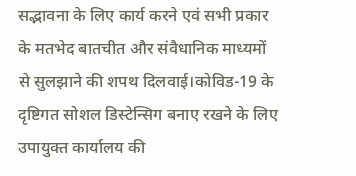सद्भावना के लिए कार्य करने एवं सभी प्रकार के मतभेद बातचीत और संवैधानिक माध्यमों से सुलझाने की शपथ दिलवाई।कोविड-19 के दृष्टिगत सोशल डिस्टेन्सिग बनाए रखने के लिए उपायुक्त कार्यालय की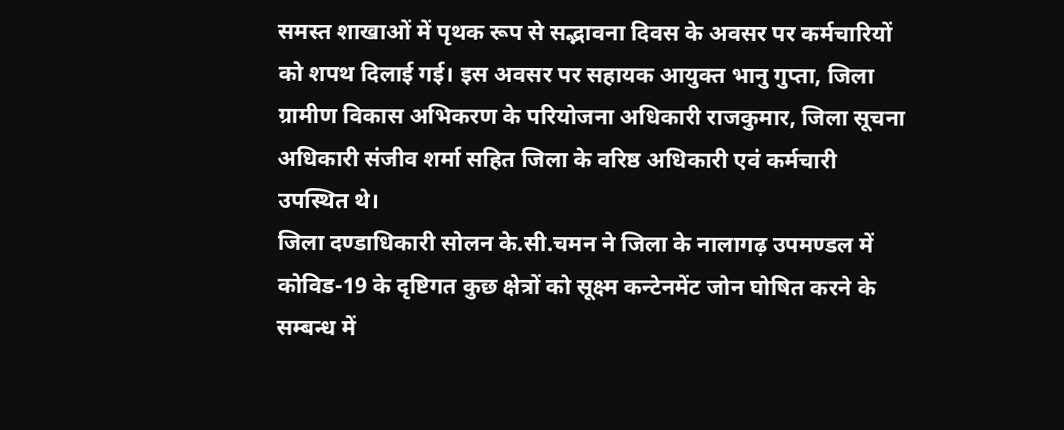समस्त शाखाओं में पृथक रूप से सद्भावना दिवस के अवसर पर कर्मचारियों को शपथ दिलाई गई। इस अवसर पर सहायक आयुक्त भानु गुप्ता, जिला ग्रामीण विकास अभिकरण के परियोजना अधिकारी राजकुमार, जिला सूचना अधिकारी संजीव शर्मा सहित जिला के वरिष्ठ अधिकारी एवं कर्मचारी उपस्थित थे।
जिला दण्डाधिकारी सोलन के.सी.चमन ने जिला के नालागढ़ उपमण्डल में कोविड-19 के दृष्टिगत कुछ क्षेत्रों को सूक्ष्म कन्टेनमेंट जोन घोषित करने के सम्बन्ध में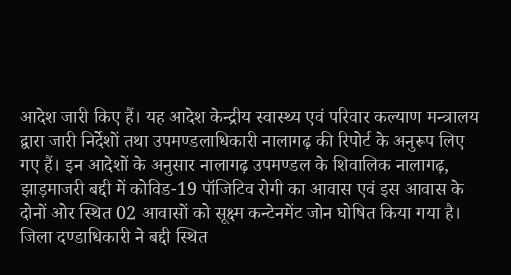आदेश जारी किए हैं। यह आदेश केन्द्रीय स्वास्थ्य एवं परिवार कल्याण मन्त्रालय द्वारा जारी निर्देशों तथा उपमण्डलाधिकारी नालागढ़ की रिपोर्ट के अनुरूप लिए गए हैं। इन आदेशों के अनुसार नालागढ़ उपमण्डल के शिवालिक नालागढ़, झाड़माजरी बद्दी में कोविड-19 पॉजिटिव रोगी का आवास एवं इस आवास के दोनों ओर स्थित 02 आवासों को सूक्ष्म कन्टेनमेंट जोन घोषित किया गया है। जिला दण्डाधिकारी ने बद्दी स्थित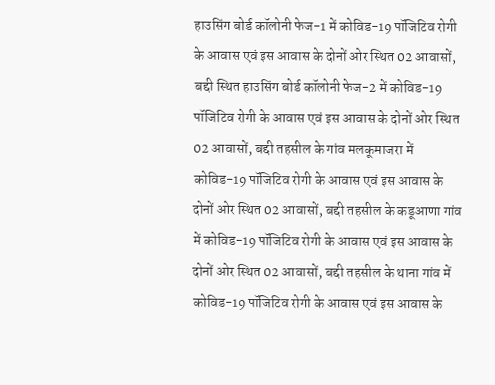हाउसिंग बोर्ड कॉलोनी फेज-1 में कोविड-19 पॉजिटिव रोगी के आवास एवं इस आवास के दोनों ओर स्थित 02 आवासों, बद्दी स्थित हाउसिंग बोर्ड कॉलोनी फेज-2 में कोविड-19 पॉजिटिव रोगी के आवास एवं इस आवास के दोनों ओर स्थित 02 आवासों, बद्दी तहसील के गांव मलकूमाजरा में कोविड-19 पॉजिटिव रोगी के आवास एवं इस आवास के दोनों ओर स्थित 02 आवासों, बद्दी तहसील के कडूआणा गांव में कोविड-19 पॉजिटिव रोगी के आवास एवं इस आवास के दोनों ओर स्थित 02 आवासों, बद्दी तहसील के थाना गांव में कोविड-19 पॉजिटिव रोगी के आवास एवं इस आवास के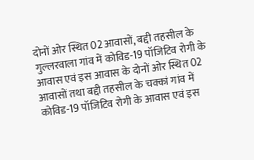दोनों ओर स्थित 02 आवासों, बद्दी तहसील के गुल्लरवाला गांव में कोविड-19 पॉजिटिव रोगी के आवास एवं इस आवास के दोनों ओर स्थित 02 आवासों तथा बद्दी तहसील के चक्कां गांव में कोविड-19 पॉजिटिव रोगी के आवास एवं इस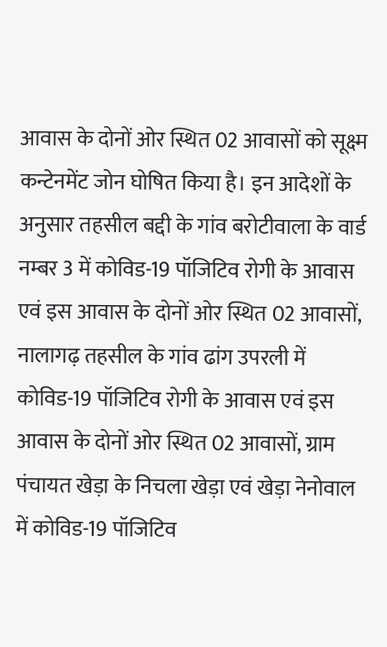आवास के दोनों ओर स्थित 02 आवासों को सूक्ष्म कन्टेनमेंट जोन घोषित किया है। इन आदेशों के अनुसार तहसील बद्दी के गांव बरोटीवाला के वार्ड नम्बर 3 में कोविड-19 पॉजिटिव रोगी के आवास एवं इस आवास के दोनों ओर स्थित 02 आवासों, नालागढ़ तहसील के गांव ढांग उपरली में कोविड-19 पॉजिटिव रोगी के आवास एवं इस आवास के दोनों ओर स्थित 02 आवासों, ग्राम पंचायत खेड़ा के निचला खेड़ा एवं खेड़ा नेनोवाल में कोविड-19 पॉजिटिव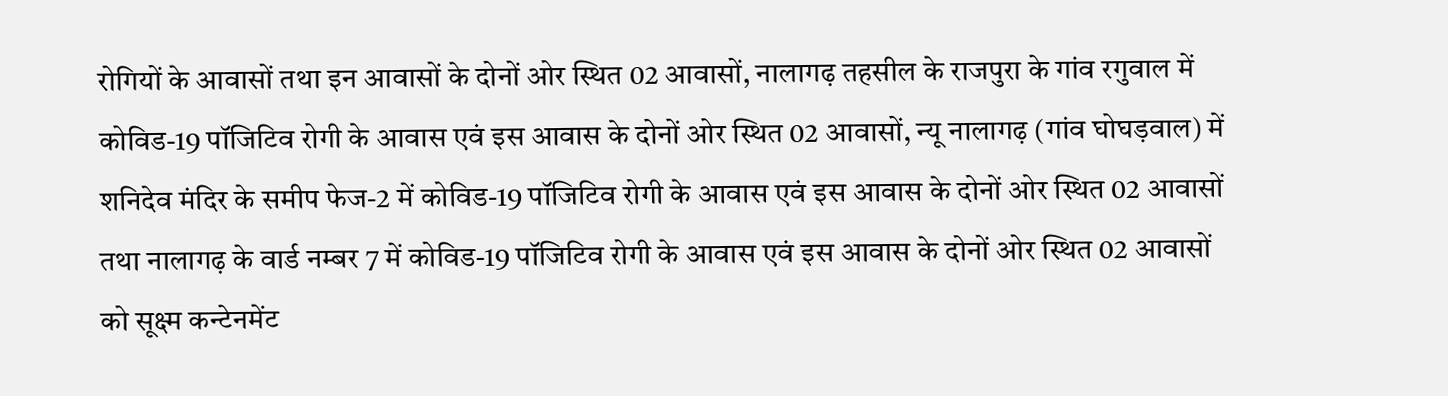रोगियों के आवासों तथा इन आवासों के दोनों ओर स्थित 02 आवासों, नालागढ़ तहसील के राजपुरा के गांव रगुवाल में कोविड-19 पॉजिटिव रोगी के आवास एवं इस आवास के दोनों ओर स्थित 02 आवासों, न्यू नालागढ़ (गांव घोघड़वाल) में शनिदेव मंदिर के समीप फेज-2 में कोविड-19 पॉजिटिव रोगी के आवास एवं इस आवास के दोनों ओर स्थित 02 आवासों तथा नालागढ़ के वार्ड नम्बर 7 में कोविड-19 पॉजिटिव रोगी के आवास एवं इस आवास के दोनों ओर स्थित 02 आवासों को सूक्ष्म कन्टेनमेंट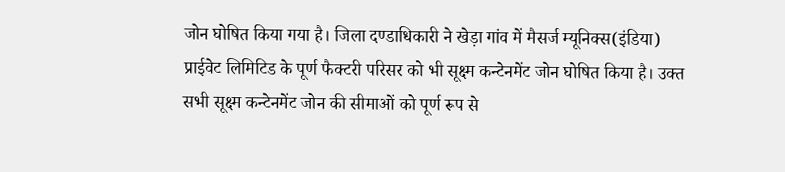जोन घोषित किया गया है। जिला दण्डाधिकारी ने खेड़ा गांव में मैसर्ज म्यूनिक्स(इंडिया) प्राईवेट लिमिटिड के पूर्ण फैक्टरी परिसर को भी सूक्ष्म कन्टेनमेंट जोन घोषित किया है। उक्त सभी सूक्ष्म कन्टेनमेंट जोन की सीमाओं को पूर्ण रूप से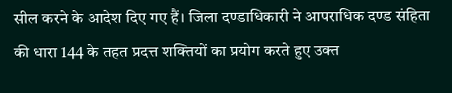सील करने के आदेश दिए गए हैं। जिला दण्डाधिकारी ने आपराधिक दण्ड संहिता की धारा 144 के तहत प्रदत्त शक्तियों का प्रयोग करते हुए उक्त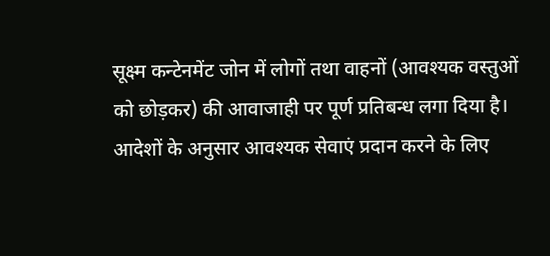सूक्ष्म कन्टेनमेंट जोन में लोगों तथा वाहनों (आवश्यक वस्तुओं को छोड़कर) की आवाजाही पर पूर्ण प्रतिबन्ध लगा दिया है। आदेशों के अनुसार आवश्यक सेवाएं प्रदान करने के लिए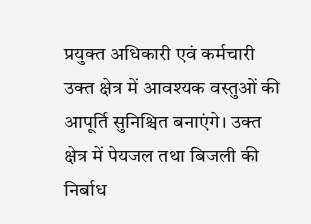प्रयुक्त अधिकारी एवं कर्मचारी उक्त क्षेत्र में आवश्यक वस्तुओं की आपूर्ति सुनिश्चित बनाएंगे। उक्त क्षेत्र में पेयजल तथा बिजली की निर्बाध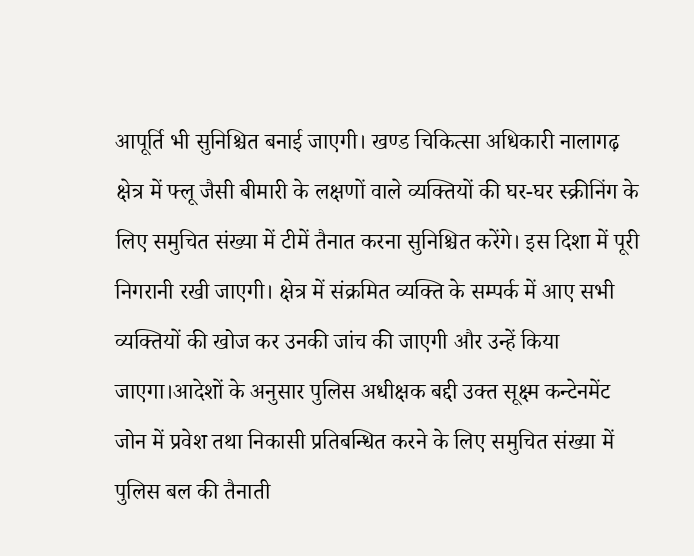आपूर्ति भी सुनिश्चित बनाई जाएगी। खण्ड चिकित्सा अधिकारी नालागढ़ क्षेत्र में फ्लू जैसी बीमारी के लक्षणों वाले व्यक्तियों की घर-घर स्क्रीनिंग के लिए समुचित संख्या में टीमें तैनात करना सुनिश्चित करेंगे। इस दिशा में पूरी निगरानी रखी जाएगी। क्षेत्र में संक्रमित व्यक्ति के सम्पर्क में आए सभी व्यक्तियों की खोज कर उनकी जांच की जाएगी और उन्हें किया जाएगा।आदेशों के अनुसार पुलिस अधीक्षक बद्दी उक्त सूक्ष्म कन्टेनमेंट जोन में प्रवेश तथा निकासी प्रतिबन्धित करने के लिए समुचित संख्या में पुलिस बल की तैनाती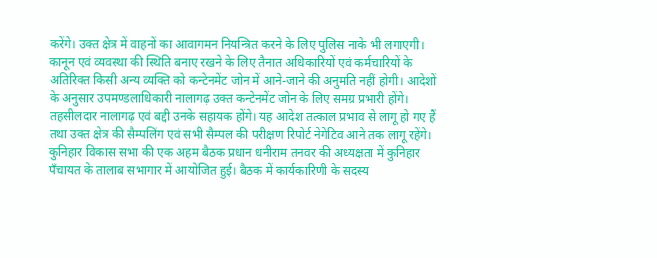करेंगे। उक्त क्षेत्र में वाहनों का आवागमन नियन्त्रित करने के लिए पुलिस नाके भी लगाएगी। कानून एवं व्यवस्था की स्थिति बनाए रखने के लिए तैनात अधिकारियों एवं कर्मचारियों के अतिरिक्त किसी अन्य व्यक्ति को कन्टेनमेंट जोन में आने-जाने की अनुमति नहीं होगी। आदेशों के अनुसार उपमण्डलाधिकारी नालागढ़ उक्त कन्टेनमेंट जोन के लिए समग्र प्रभारी होंगे। तहसीलदार नालागढ़ एवं बद्दी उनके सहायक होंगे। यह आदेश तत्काल प्रभाव से लागू हो गए हैं तथा उक्त क्षेत्र की सैम्पलिंग एवं सभी सैम्पल की परीक्षण रिपोर्ट नेगेटिव आने तक लागू रहेंगे।
कुनिहार विकास सभा की एक अहम बैठक प्रधान धनीराम तनवर की अध्यक्षता में कुनिहार पँचायत के तालाब सभागार में आयोजित हुई। बैठक में कार्यकारिणी के सदस्य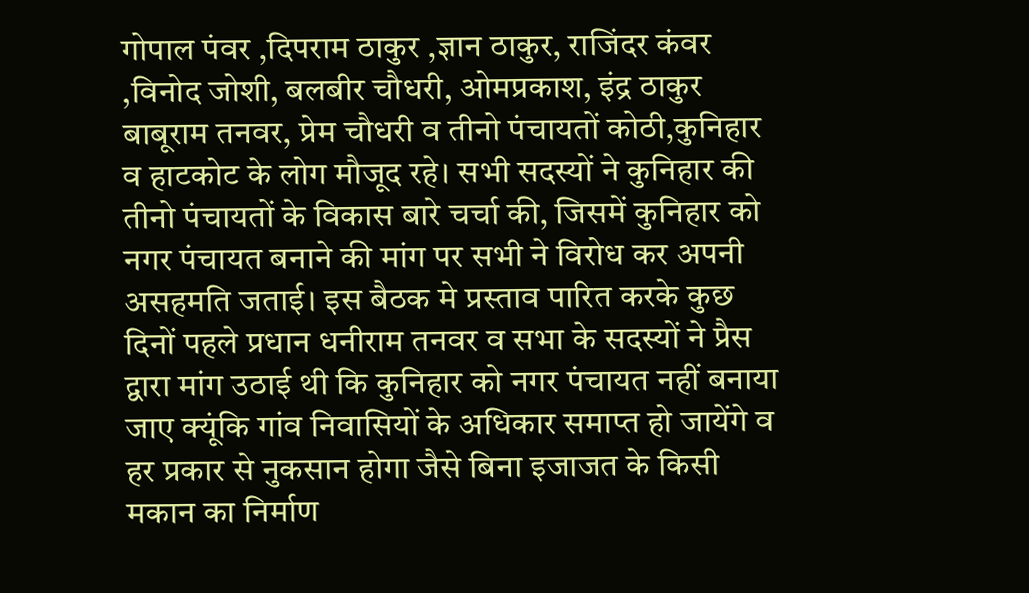गोपाल पंवर ,दिपराम ठाकुर ,ज्ञान ठाकुर, राजिंदर कंवर ,विनोद जोशी, बलबीर चौधरी, ओमप्रकाश, इंद्र ठाकुर बाबूराम तनवर, प्रेम चौधरी व तीनो पंचायतों कोठी,कुनिहार व हाटकोट के लोग मौजूद रहे। सभी सदस्यों ने कुनिहार की तीनो पंचायतों के विकास बारे चर्चा की, जिसमें कुनिहार को नगर पंचायत बनाने की मांग पर सभी ने विरोध कर अपनी असहमति जताई। इस बैठक मे प्रस्ताव पारित करके कुछ दिनों पहले प्रधान धनीराम तनवर व सभा के सदस्यों ने प्रैस द्वारा मांग उठाई थी कि कुनिहार को नगर पंचायत नहीं बनाया जाए क्यूंकि गांव निवासियों के अधिकार समाप्त हो जायेंगे व हर प्रकार से नुकसान होगा जैसे बिना इजाजत के किसी मकान का निर्माण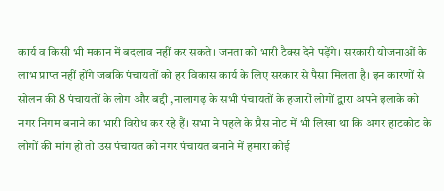कार्य व किसी भी मकान में बदलाव नहीं कर सकते। जनता को भारी टैक्स देने पड़ेंगे। सरकारी योजनाओं के लाभ प्राप्त नहीं होंगे जबकि पंचायतों को हर विकास कार्य के लिए सरकार से पैसा मिलता है। इन कारणों से सोलन की 8 पंचायतों के लोग और बद्दी ,नालागढ़ के सभी पंचायतों के हजारों लोगों द्वारा अपने इलाके को नगर निगम बनाने का भारी विरोध कर रहे हैं। सभा ने पहले के प्रैस नोट में भी लिखा था कि अगर हाटकोट के लोगों की मांग हो तो उस पंचायत को नगर पंचायत बनाने में हमारा कोई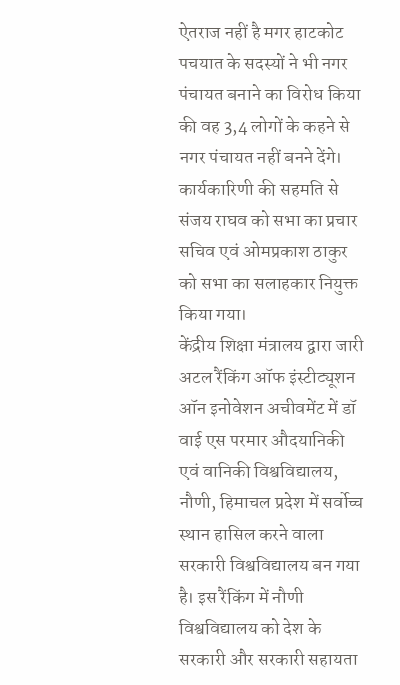ऐतराज नहीं है मगर हाटकोट पचयात के सदस्यों ने भी नगर पंचायत बनाने का विरोध किया की वह 3,4 लोगों के कहने से नगर पंचायत नहीं बनने देंगे। कार्यकारिणी की सहमति से संजय राघव को सभा का प्रचार सचिव एवं ओमप्रकाश ठाकुर को सभा का सलाहकार नियुक्त किया गया।
केंद्रीय शिक्षा मंत्रालय द्वारा जारी अटल रैंकिंग ऑफ इंस्टीट्यूशन ऑन इनोवेशन अचीवमेंट में डॉ वाई एस परमार औदयानिकी एवं वानिकी विश्वविद्यालय, नौणी, हिमाचल प्रदेश में सर्वोच्च स्थान हासिल करने वाला सरकारी विश्वविद्यालय बन गया है। इस रैंकिंग में नौणी विश्वविद्यालय को देश के सरकारी और सरकारी सहायता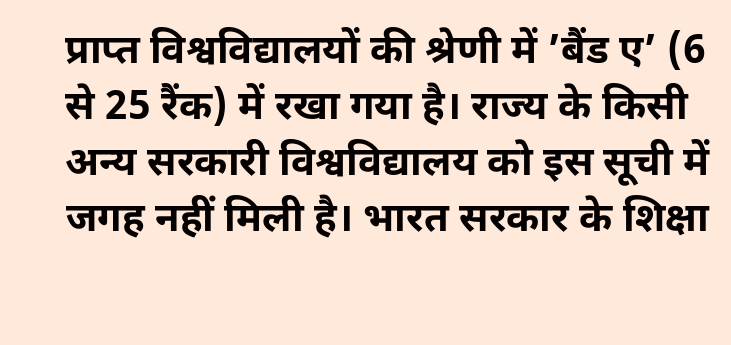प्राप्त विश्वविद्यालयों की श्रेणी में ’बैंड ए’ (6 से 25 रैंक) में रखा गया है। राज्य के किसी अन्य सरकारी विश्वविद्यालय को इस सूची में जगह नहीं मिली है। भारत सरकार के शिक्षा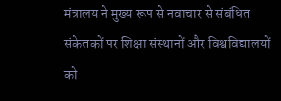मंत्रालय ने मुख्य रूप से नवाचार से संबंधित संकेतकों पर शिक्षा संस्थानों और विश्वविद्यालयों को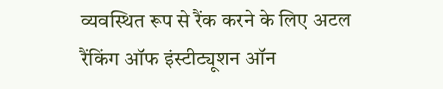व्यवस्थित रूप से रैंक करने के लिए अटल रैंकिंग ऑफ इंस्टीट्यूशन ऑन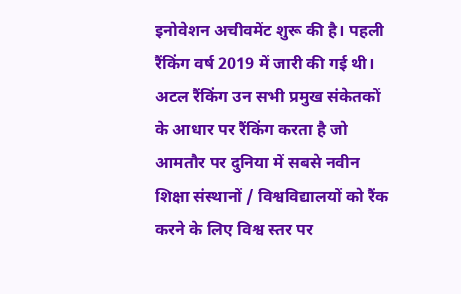इनोवेशन अचीवमेंट शुरू की है। पहली रैंकिंग वर्ष 2019 में जारी की गई थी। अटल रैंकिंग उन सभी प्रमुख संकेतकों के आधार पर रैंकिंग करता है जो आमतौर पर दुनिया में सबसे नवीन शिक्षा संस्थानों / विश्वविद्यालयों को रैंक करने के लिए विश्व स्तर पर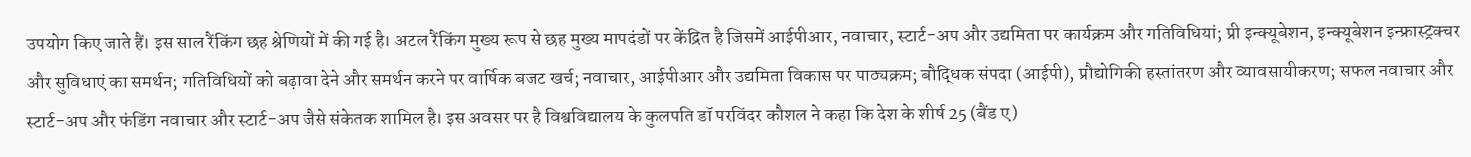उपयोग किए जाते हैं। इस साल रैंकिंग छह श्रेणियों में की गई है। अटल रैंकिंग मुख्य रूप से छह मुख्य मापदंडों पर केंद्रित है जिसमें आईपीआर, नवाचार, स्टार्ट-अप और उद्यमिता पर कार्यक्रम और गतिविधियां; प्री इन्क्यूबेशन, इन्क्यूबेशन इन्फ्रास्ट्रक्चर और सुविधाएं का समर्थन; गतिविधियों को बढ़ावा देने और समर्थन करने पर वार्षिक बजट खर्च; नवाचार, आईपीआर और उद्यमिता विकास पर पाठ्यक्रम; बौद्धिक संपदा (आईपी), प्रौद्योगिकी हस्तांतरण और व्यावसायीकरण; सफल नवाचार और स्टार्ट-अप और फंडिंग नवाचार और स्टार्ट-अप जैसे संकेतक शामिल है। इस अवसर पर है विश्वविद्यालय के कुलपति डॉ परविंदर कौशल ने कहा कि देश के शीर्ष 25 (बैंड ए)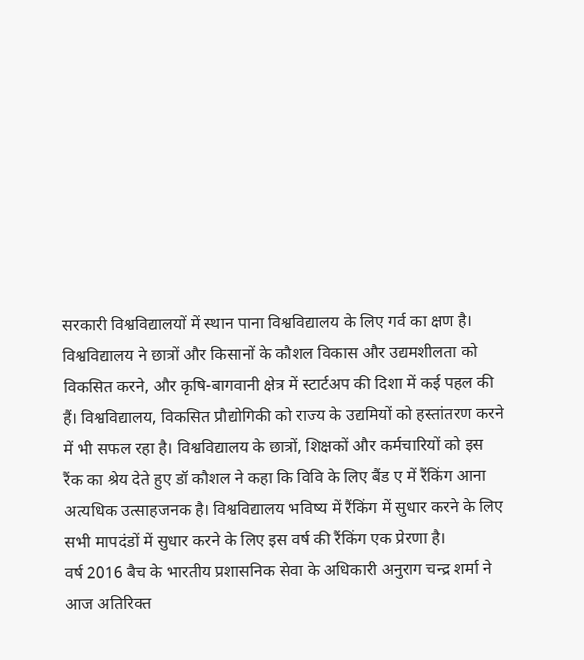सरकारी विश्वविद्यालयों में स्थान पाना विश्वविद्यालय के लिए गर्व का क्षण है। विश्वविद्यालय ने छात्रों और किसानों के कौशल विकास और उद्यमशीलता को विकसित करने, और कृषि-बागवानी क्षेत्र में स्टार्टअप की दिशा में कई पहल की हैं। विश्वविद्यालय, विकसित प्रौद्योगिकी को राज्य के उद्यमियों को हस्तांतरण करने में भी सफल रहा है। विश्वविद्यालय के छात्रों, शिक्षकों और कर्मचारियों को इस रैंक का श्रेय देते हुए डॉ कौशल ने कहा कि विवि के लिए बैंड ए में रैंकिंग आना अत्यधिक उत्साहजनक है। विश्वविद्यालय भविष्य में रैंकिंग में सुधार करने के लिए सभी मापदंडों में सुधार करने के लिए इस वर्ष की रैंकिंग एक प्रेरणा है।
वर्ष 2016 बैच के भारतीय प्रशासनिक सेवा के अधिकारी अनुराग चन्द्र शर्मा ने आज अतिरिक्त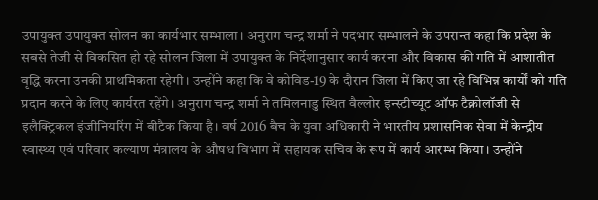उपायुक्त उपायुक्त सोलन का कार्यभार सम्भाला। अनुराग चन्द्र शर्मा ने पदभार सम्भालने के उपरान्त कहा कि प्रदेश के सबसे तेजी से विकसित हो रहे सोलन जिला में उपायुक्त के निर्देशानुसार कार्य करना और विकास की गति में आशातीत वृद्धि करना उनकी प्राथमिकता रहेगी। उन्होंने कहा कि वे कोविड-19 के दौरान जिला में किए जा रहे विभिन्न कार्यों को गति प्रदान करने के लिए कार्यरत रहेंगे। अनुराग चन्द्र शर्मा ने तमिलनाडु स्थित वैल्लोर इन्स्टीच्यूट ऑफ टैक्नोलॉजी से इलैक्ट्रिकल इंजीनियरिंग में बीटैक किया है। वर्ष 2016 बैच के युवा अधिकारी ने भारतीय प्रशासनिक सेवा में केन्द्रीय स्वास्थ्य एवं परिवार कल्याण मंत्रालय के औषध विभाग में सहायक सचिव के रूप में कार्य आरम्भ किया। उन्होंने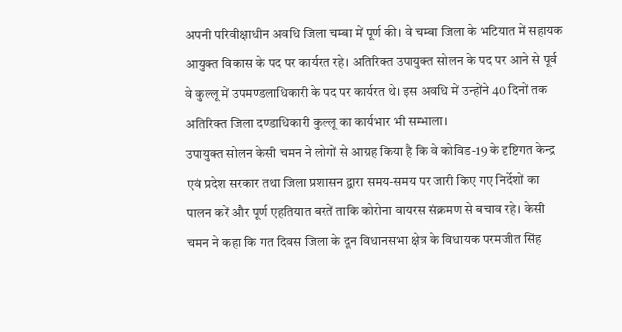अपनी परिवीक्षाधीन अवधि जिला चम्बा में पूर्ण की। वे चम्बा जिला के भटियात में सहायक आयुक्त विकास के पद पर कार्यरत रहे। अतिरिक्त उपायुक्त सोलन के पद पर आने से पूर्व वे कुल्लू में उपमण्डलाधिकारी के पद पर कार्यरत थे। इस अवधि में उन्होंने 40 दिनों तक अतिरिक्त जिला दण्डाधिकारी कुल्लू का कार्यभार भी सम्भाला।
उपायुक्त सोलन केसी चमन ने लोगों से आग्रह किया है कि वे कोविड-19 के दृष्टिगत केन्द्र एवं प्रदेश सरकार तथा जिला प्रशासन द्वारा समय-समय पर जारी किए गए निर्देशों का पालन करें और पूर्ण एहतियात बरतें ताकि कोरोना वायरस संक्रमण से बचाव रहे। केसी चमन ने कहा कि गत दिवस जिला के दून विधानसभा क्षेत्र के विधायक परमजीत सिंह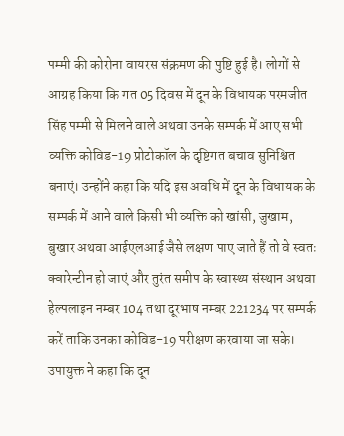पम्मी की कोरोना वायरस संक्रमण की पुष्टि हुई है। लोगों से आग्रह किया कि गत 05 दिवस में दून के विधायक परमजीत सिंह पम्मी से मिलने वाले अथवा उनके सम्पर्क में आए सभी व्यक्ति कोविड-19 प्रोटोकॉल के दृष्टिगत बचाव सुनिश्चित बनाएं। उन्होंने कहा कि यदि इस अवधि में दून के विधायक के सम्पर्क में आने वाले किसी भी व्यक्ति को खांसी, जुखाम, बुखार अथवा आईएलआई जैसे लक्षण पाए जाते हैं तो वे स्वतः क्वारेन्टीन हो जाएं और तुरंत समीप के स्वास्थ्य संस्थान अथवा हेल्पलाइन नम्बर 104 तथा दूरभाष नम्बर 221234 पर सम्पर्क करें ताकि उनका कोविड-19 परीक्षण करवाया जा सके। उपायुक्त ने कहा कि दून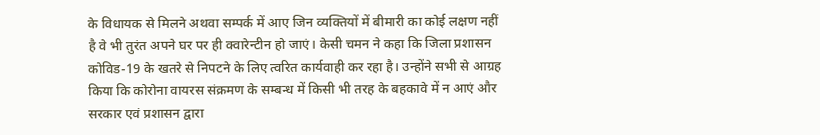के विधायक से मिलने अथवा सम्पर्क में आए जिन व्यक्तियों में बीमारी का कोई लक्षण नहीं है वे भी तुरंत अपने घर पर ही क्वारेन्टीन हो जाएं। केसी चमन ने कहा कि जिला प्रशासन कोविड-19 के खतरे से निपटने के लिए त्वरित कार्यवाही कर रहा है। उन्होंने सभी से आग्रह किया कि कोरोना वायरस संक्रमण के सम्बन्ध में किसी भी तरह के बहकावे में न आएं और सरकार एवं प्रशासन द्वारा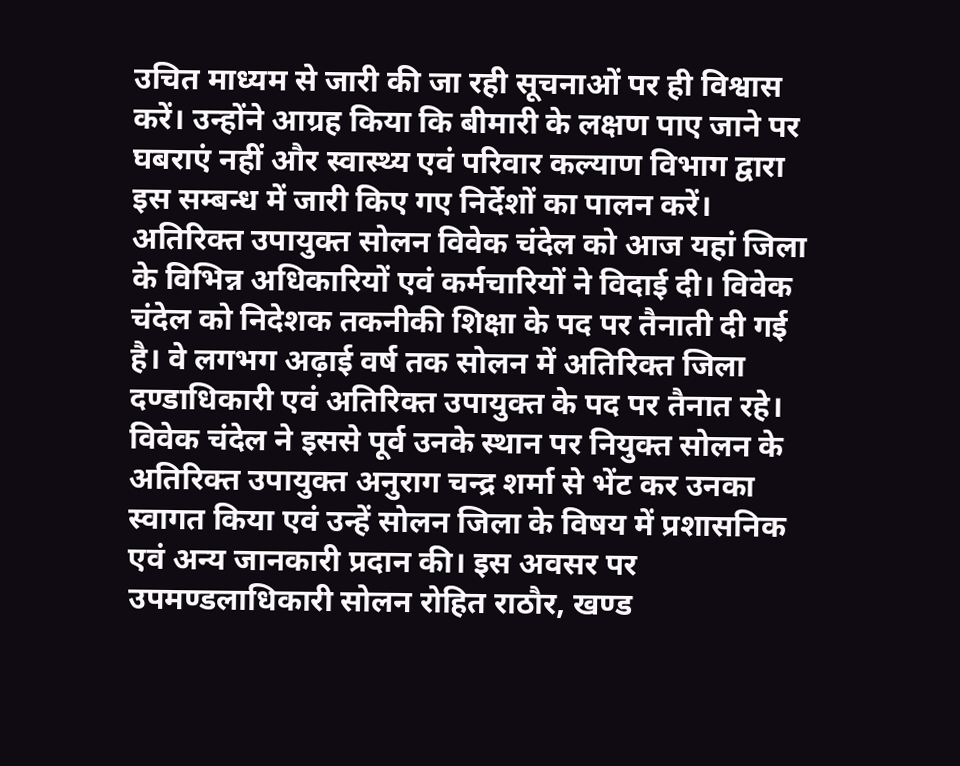उचित माध्यम से जारी की जा रही सूचनाओं पर ही विश्वास करें। उन्होंने आग्रह किया कि बीमारी के लक्षण पाए जाने पर घबराएं नहीं और स्वास्थ्य एवं परिवार कल्याण विभाग द्वारा इस सम्बन्ध में जारी किए गए निर्देशों का पालन करें।
अतिरिक्त उपायुक्त सोलन विवेक चंदेल को आज यहां जिला के विभिन्न अधिकारियों एवं कर्मचारियों ने विदाई दी। विवेक चंदेल को निदेशक तकनीकी शिक्षा के पद पर तैनाती दी गई है। वे लगभग अढ़ाई वर्ष तक सोलन में अतिरिक्त जिला दण्डाधिकारी एवं अतिरिक्त उपायुक्त के पद पर तैनात रहे। विवेक चंदेल ने इससे पूर्व उनके स्थान पर नियुक्त सोलन के अतिरिक्त उपायुक्त अनुराग चन्द्र शर्मा से भेंट कर उनका स्वागत किया एवं उन्हें सोलन जिला के विषय में प्रशासनिक एवं अन्य जानकारी प्रदान की। इस अवसर पर उपमण्डलाधिकारी सोलन रोहित राठौर, खण्ड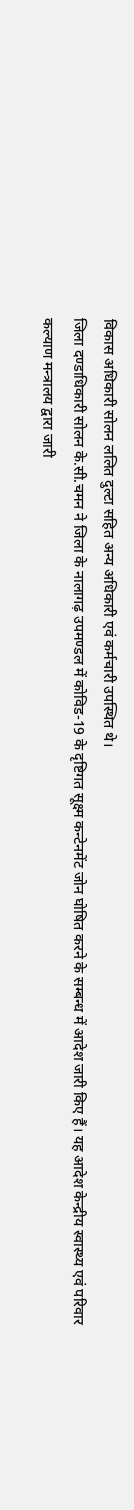विकास अधिकारी सोलन ललित दुल्टा सहित अन्य अधिकारी एवं कर्मचारी उपस्थित थे।
जिला दण्डाधिकारी सोलन के.सी.चमन ने जिला के नालागढ़ उपमण्डल में कोविड-19 के दृष्टिगत सूक्ष्म कन्टेनमेंट जोन घोषित करने के सम्बन्ध में आदेश जारी किए हैं। यह आदेश केन्द्रीय स्वास्थ्य एवं परिवार कल्याण मन्त्रालय द्वारा जारी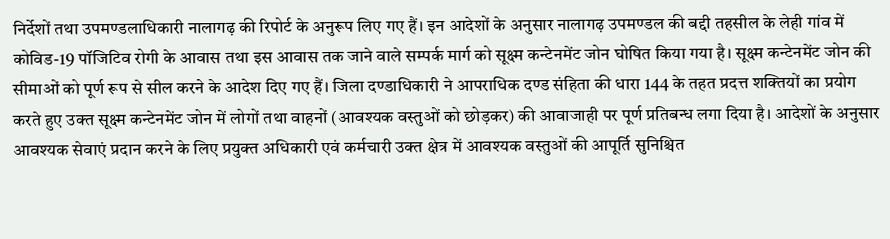निर्देशों तथा उपमण्डलाधिकारी नालागढ़ की रिपोर्ट के अनुरूप लिए गए हैं। इन आदेशों के अनुसार नालागढ़ उपमण्डल की बद्दी तहसील के लेही गांव में कोविड-19 पॉजिटिव रोगी के आवास तथा इस आवास तक जाने वाले सम्पर्क मार्ग को सूक्ष्म कन्टेनमेंट जोन घोषित किया गया है। सूक्ष्म कन्टेनमेंट जोन की सीमाओं को पूर्ण रूप से सील करने के आदेश दिए गए हैं। जिला दण्डाधिकारी ने आपराधिक दण्ड संहिता की धारा 144 के तहत प्रदत्त शक्तियों का प्रयोग करते हुए उक्त सूक्ष्म कन्टेनमेंट जोन में लोगों तथा वाहनों (आवश्यक वस्तुओं को छोड़कर) की आवाजाही पर पूर्ण प्रतिबन्ध लगा दिया है। आदेशों के अनुसार आवश्यक सेवाएं प्रदान करने के लिए प्रयुक्त अधिकारी एवं कर्मचारी उक्त क्षेत्र में आवश्यक वस्तुओं की आपूर्ति सुनिश्चित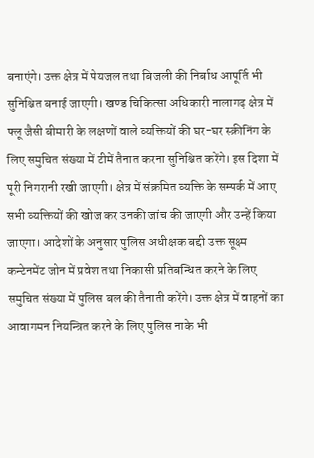बनाएंगे। उक्त क्षेत्र में पेयजल तथा बिजली की निर्बाध आपूर्ति भी सुनिश्चित बनाई जाएगी। खण्ड चिकित्सा अधिकारी नालागढ़ क्षेत्र में फ्लू जैसी बीमारी के लक्षणों वाले व्यक्तियों की घर-घर स्क्रीनिंग के लिए समुचित संख्या में टीमें तैनात करना सुनिश्चित करेंगे। इस दिशा में पूरी निगरानी रखी जाएगी। क्षेत्र में संक्रमित व्यक्ति के सम्पर्क में आए सभी व्यक्तियों की खोज कर उनकी जांच की जाएगी और उन्हें किया जाएगा। आदेशों के अनुसार पुलिस अधीक्षक बद्दी उक्त सूक्ष्म कन्टेनमेंट जोन में प्रवेश तथा निकासी प्रतिबन्धित करने के लिए समुचित संख्या में पुलिस बल की तैनाती करेंगे। उक्त क्षेत्र में वाहनों का आवागमन नियन्त्रित करने के लिए पुलिस नाके भी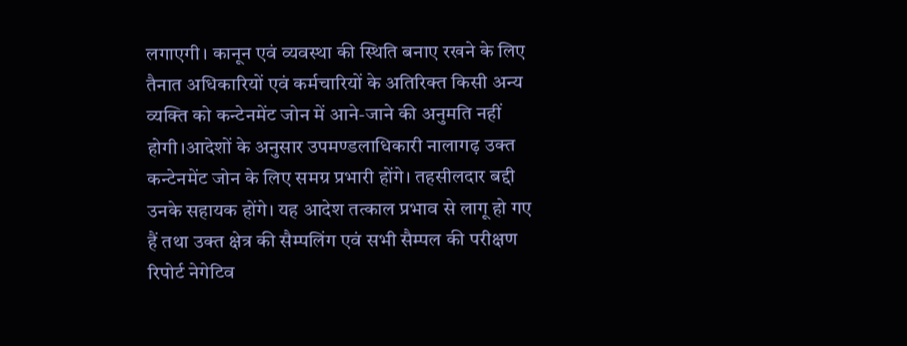लगाएगी। कानून एवं व्यवस्था की स्थिति बनाए रखने के लिए तैनात अधिकारियों एवं कर्मचारियों के अतिरिक्त किसी अन्य व्यक्ति को कन्टेनमेंट जोन में आने-जाने की अनुमति नहीं होगी।आदेशों के अनुसार उपमण्डलाधिकारी नालागढ़ उक्त कन्टेनमेंट जोन के लिए समग्र प्रभारी होंगे। तहसीलदार बद्दी उनके सहायक होंगे। यह आदेश तत्काल प्रभाव से लागू हो गए हैं तथा उक्त क्षेत्र की सैम्पलिंग एवं सभी सैम्पल की परीक्षण रिपोर्ट नेगेटिव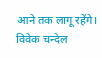आने तक लागू रहेंगे।
विवेक चन्देल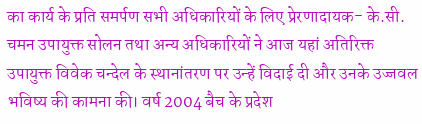का कार्य के प्रति समर्पण सभी अधिकारियों के लिए प्रेरणादायक- के.सी. चमन उपायुक्त सोलन तथा अन्य अधिकारियों ने आज यहां अतिरिक्त उपायुक्त विवेक चन्देल के स्थानांतरण पर उन्हें विदाई दी और उनके उज्जवल भविष्य की कामना की। वर्ष 2004 बैच के प्रदेश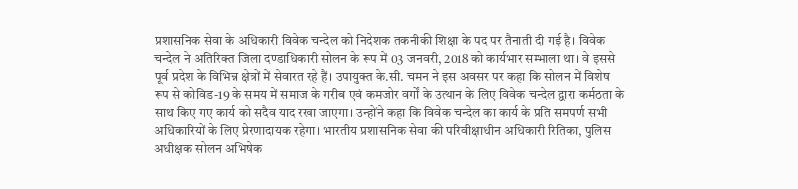प्रशासनिक सेवा के अधिकारी विवेक चन्देल को निदेशक तकनीकी शिक्षा के पद पर तैनाती दी गई है। विवेक चन्देल ने अतिरिक्त जिला दण्डाधिकारी सोलन के रूप में 03 जनवरी, 2018 को कार्यभार सम्भाला था। वे इससे पूर्व प्रदेश के विभिन्न क्षेत्रों में सेवारत रहे हैं। उपायुक्त के.सी. चमन ने इस अवसर पर कहा कि सोलन में विशेष रूप से कोविड-19 के समय में समाज के गरीब एवं कमजोर वर्गों के उत्थान के लिए विवेक चन्देल द्वारा कर्मठता के साथ किए गए कार्य को सदैव याद रखा जाएगा। उन्होंने कहा कि विवेक चन्देल का कार्य के प्रति समपर्ण सभी अधिकारियों के लिए प्रेरणादायक रहेगा। भारतीय प्रशासनिक सेवा की परिवीक्षाधीन अधिकारी रितिका, पुलिस अधीक्षक सोलन अभिषेक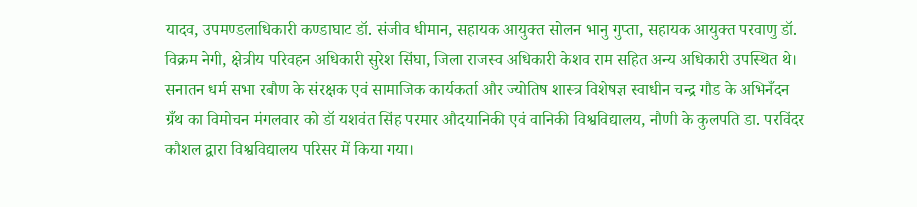यादव, उपमण्डलाधिकारी कण्डाघाट डॉ. संजीव धीमान, सहायक आयुक्त सोलन भानु गुप्ता, सहायक आयुक्त परवाणु डॉ. विक्रम नेगी, क्षेत्रीय परिवहन अधिकारी सुरेश सिंघा, जिला राजस्व अधिकारी केशव राम सहित अन्य अधिकारी उपस्थित थे।
सनातन धर्म सभा रबौण के संरक्षक एवं सामाजिक कार्यकर्ता और ज्योतिष शास्त्र विशेषज्ञ स्वाधीन चन्द्र गौड के अभिनँदन ग्रँथ का विमोचन मंगलवार को डॉ यशवंत सिंह परमार औदयानिकी एवं वानिकी विश्वविद्यालय, नौणी के कुलपति डा. परविंदर कौशल द्वारा विश्वविद्यालय परिसर में किया गया।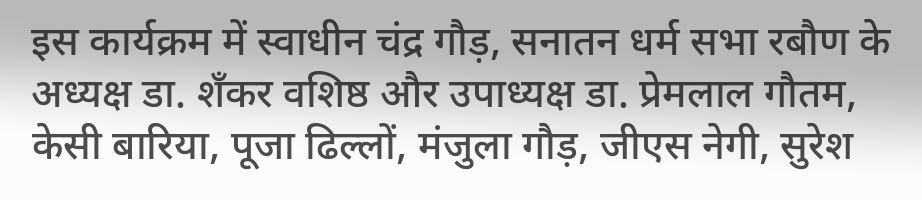इस कार्यक्रम में स्वाधीन चंद्र गौड़, सनातन धर्म सभा रबौण के अध्यक्ष डा. शँकर वशिष्ठ और उपाध्यक्ष डा. प्रेमलाल गौतम, केसी बारिया, पूजा ढिल्लों, मंजुला गौड़, जीएस नेगी, सुरेश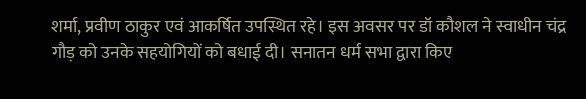शर्मा, प्रवीण ठाकुर एवं आकर्षित उपस्थित रहे। इस अवसर पर डॉ कौशल ने स्वाधीन चंद्र गौड़ को उनके सहयोगियों को बधाई दी। सनातन धर्म सभा द्वारा किए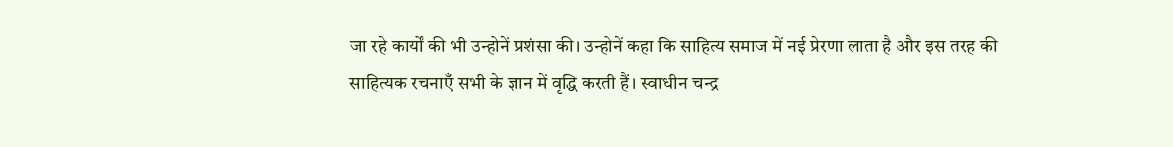जा रहे कार्यों की भी उन्होनें प्रशंसा की। उन्होनें कहा कि साहित्य समाज में नई प्रेरणा लाता है और इस तरह की साहित्यक रचनाएँ सभी के ज्ञान में वृद्धि करती हैं। स्वाधीन चन्द्र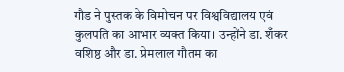गौड ने पुस्तक के विमोचन पर विश्वविद्यालय एवं कुलपति का आभार व्यक्त किया। उन्होंने डा. शँकर वशिष्ठ और डा. प्रेमलाल गौतम का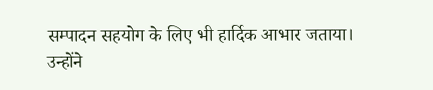सम्पादन सहयोग के लिए भी हार्दिक आभार जताया। उन्होंने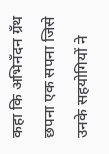कहा कि अभिनँदन ग्रँथ छपना एक सपना जिसे उनके सहयोगियों ने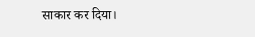साकार कर दिया।